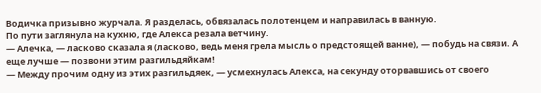Водичка призывно журчала. Я разделась, обвязалась полотенцем и направилась в ванную.
По пути заглянула на кухню, где Алекса резала ветчину.
— Алечка, — ласково сказала я (ласково, ведь меня грела мысль о предстоящей ванне), — побудь на связи. А еще лучше — позвони этим разгильдяйкам!
— Между прочим одну из этих разгильдяек, — усмехнулась Алекса, на секунду оторвавшись от своего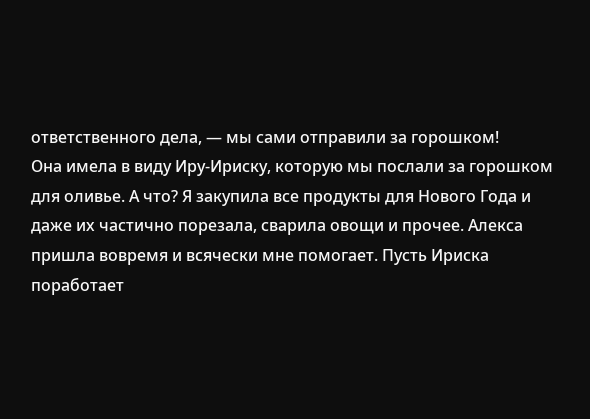ответственного дела, — мы сами отправили за горошком!
Она имела в виду Иру-Ириску, которую мы послали за горошком для оливье. А что? Я закупила все продукты для Нового Года и даже их частично порезала, сварила овощи и прочее. Алекса пришла вовремя и всячески мне помогает. Пусть Ириска поработает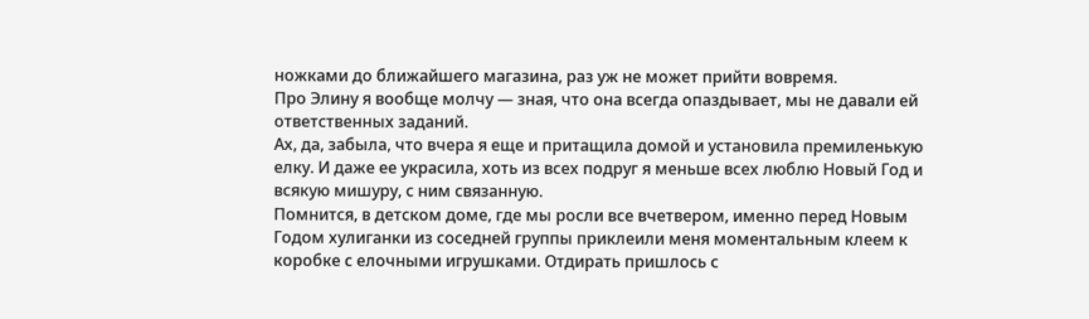ножками до ближайшего магазина, раз уж не может прийти вовремя.
Про Элину я вообще молчу — зная, что она всегда опаздывает, мы не давали ей ответственных заданий.
Ах, да, забыла, что вчера я еще и притащила домой и установила премиленькую елку. И даже ее украсила, хоть из всех подруг я меньше всех люблю Новый Год и всякую мишуру, с ним связанную.
Помнится, в детском доме, где мы росли все вчетвером, именно перед Новым Годом хулиганки из соседней группы приклеили меня моментальным клеем к коробке с елочными игрушками. Отдирать пришлось с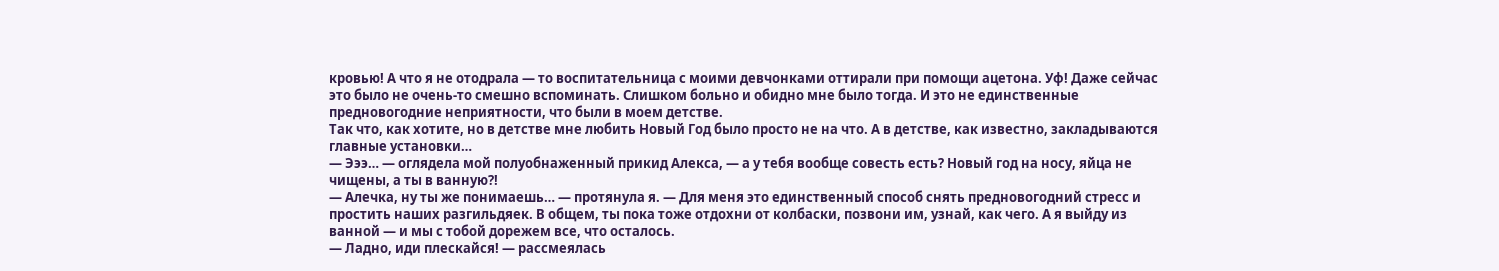кровью! А что я не отодрала — то воспитательница с моими девчонками оттирали при помощи ацетона. Уф! Даже сейчас это было не очень-то смешно вспоминать. Слишком больно и обидно мне было тогда. И это не единственные предновогодние неприятности, что были в моем детстве.
Так что, как хотите, но в детстве мне любить Новый Год было просто не на что. А в детстве, как известно, закладываются главные установки…
— Эээ… — оглядела мой полуобнаженный прикид Алекса, — а у тебя вообще совесть есть? Новый год на носу, яйца не чищены, а ты в ванную?!
— Алечка, ну ты же понимаешь… — протянула я. — Для меня это единственный способ снять предновогодний стресс и простить наших разгильдяек. В общем, ты пока тоже отдохни от колбаски, позвони им, узнай, как чего. А я выйду из ванной — и мы с тобой дорежем все, что осталось.
— Ладно, иди плескайся! — рассмеялась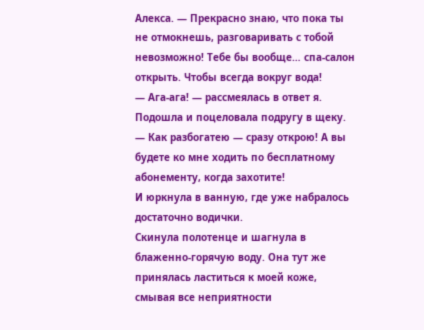Алекса. — Прекрасно знаю, что пока ты не отмокнешь, разговаривать с тобой невозможно! Тебе бы вообще… спа-салон открыть. Чтобы всегда вокруг вода!
— Ага-ага! — рассмеялась в ответ я. Подошла и поцеловала подругу в щеку. — Как разбогатею — сразу открою! А вы будете ко мне ходить по бесплатному абонементу, когда захотите!
И юркнула в ванную, где уже набралось достаточно водички.
Скинула полотенце и шагнула в блаженно-горячую воду. Она тут же принялась ластиться к моей коже, смывая все неприятности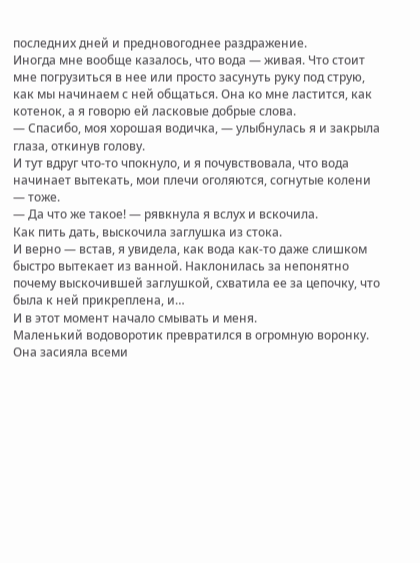последних дней и предновогоднее раздражение.
Иногда мне вообще казалось, что вода — живая. Что стоит мне погрузиться в нее или просто засунуть руку под струю, как мы начинаем с ней общаться. Она ко мне ластится, как котенок, а я говорю ей ласковые добрые слова.
— Спасибо, моя хорошая водичка, — улыбнулась я и закрыла глаза, откинув голову.
И тут вдруг что-то чпокнуло, и я почувствовала, что вода начинает вытекать, мои плечи оголяются, согнутые колени — тоже.
— Да что же такое! — рявкнула я вслух и вскочила.
Как пить дать, выскочила заглушка из стока.
И верно — встав, я увидела, как вода как-то даже слишком быстро вытекает из ванной. Наклонилась за непонятно почему выскочившей заглушкой, схватила ее за цепочку, что была к ней прикреплена, и…
И в этот момент начало смывать и меня.
Маленький водоворотик превратился в огромную воронку. Она засияла всеми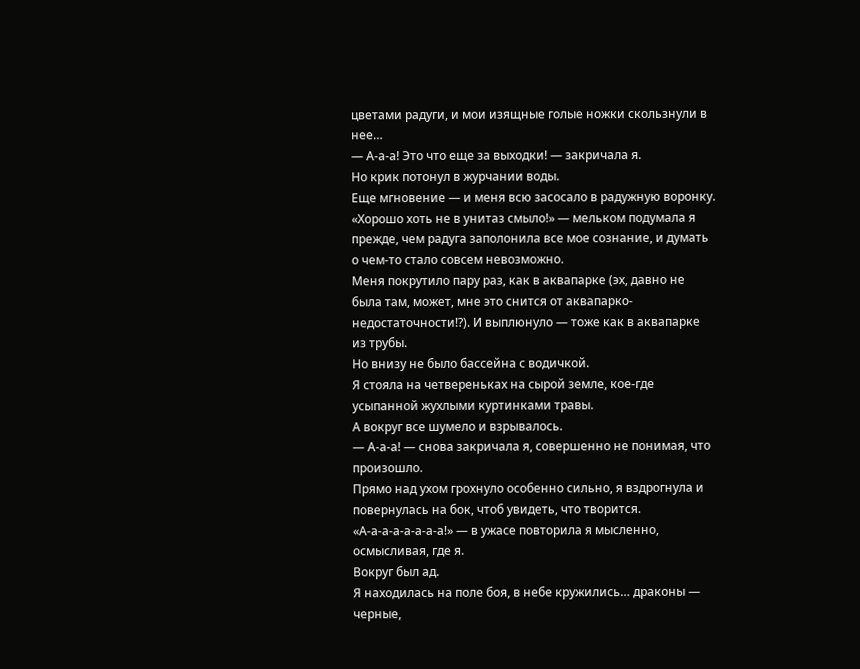цветами радуги, и мои изящные голые ножки скользнули в нее…
— А-а-а! Это что еще за выходки! — закричала я.
Но крик потонул в журчании воды.
Еще мгновение — и меня всю засосало в радужную воронку.
«Хорошо хоть не в унитаз смыло!» — мельком подумала я прежде, чем радуга заполонила все мое сознание, и думать о чем-то стало совсем невозможно.
Меня покрутило пару раз, как в аквапарке (эх, давно не была там, может, мне это снится от аквапарко-недостаточности!?). И выплюнуло — тоже как в аквапарке из трубы.
Но внизу не было бассейна с водичкой.
Я стояла на четвереньках на сырой земле, кое-где усыпанной жухлыми куртинками травы.
А вокруг все шумело и взрывалось.
— А-а-а! — снова закричала я, совершенно не понимая, что произошло.
Прямо над ухом грохнуло особенно сильно, я вздрогнула и повернулась на бок, чтоб увидеть, что творится.
«А-а-а-а-а-а-а-а!» — в ужасе повторила я мысленно, осмысливая, где я.
Вокруг был ад.
Я находилась на поле боя, в небе кружились… драконы — черные,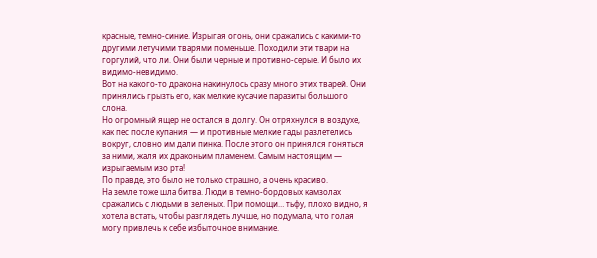красные, темно-синие. Изрыгая огонь, они сражались с какими-то другими летучими тварями поменьше. Походили эти твари на горгулий, что ли. Они были черные и противно-серые. И было их видимо-невидимо.
Вот на какого-то дракона накинулось сразу много этих тварей. Они принялись грызть его, как мелкие кусачие паразиты большого слона.
Но огромный ящер не остался в долгу. Он отряхнулся в воздухе, как пес после купания — и противные мелкие гады разлетелись вокруг, словно им дали пинка. После этого он принялся гоняться за ними, жаля их драконьим пламенем. Самым настоящим — изрыгаемым изо рта!
По правде, это было не только страшно, а очень красиво.
На земле тоже шла битва. Люди в темно-бордовых камзолах сражались с людьми в зеленых. При помощи… тьфу, плохо видно, я хотела встать, чтобы разглядеть лучше, но подумала, что голая могу привлечь к себе избыточное внимание.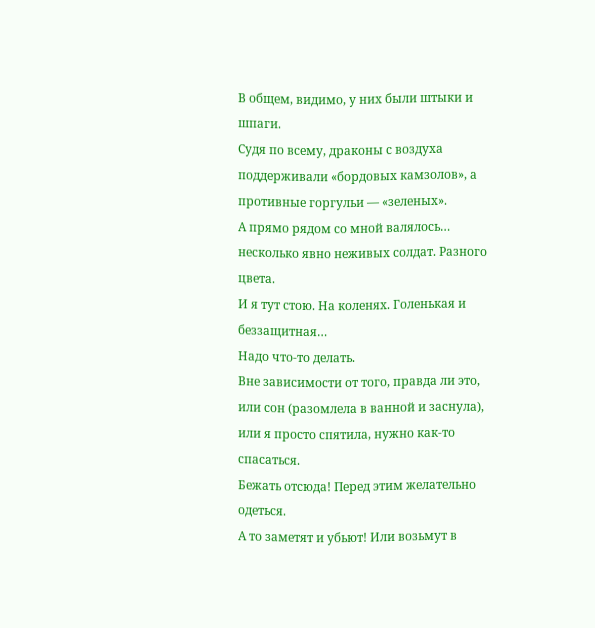В общем, видимо, у них были штыки и шпаги.
Судя по всему, драконы с воздуха поддерживали «бордовых камзолов», а противные горгульи — «зеленых».
А прямо рядом со мной валялось… несколько явно неживых солдат. Разного цвета.
И я тут стою. На коленях. Голенькая и беззащитная…
Надо что-то делать.
Вне зависимости от того, правда ли это, или сон (разомлела в ванной и заснула), или я просто спятила, нужно как-то спасаться.
Бежать отсюда! Перед этим желательно одеться.
А то заметят и убьют! Или возьмут в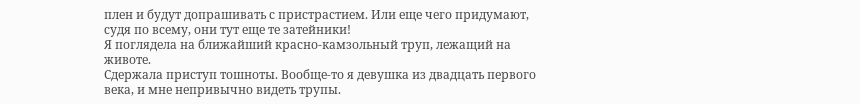плен и будут допрашивать с пристрастием. Или еще чего придумают, судя по всему, они тут еще те затейники!
Я поглядела на ближайший красно-камзольный труп, лежащий на животе.
Сдержала приступ тошноты. Вообще-то я девушка из двадцать первого века, и мне непривычно видеть трупы.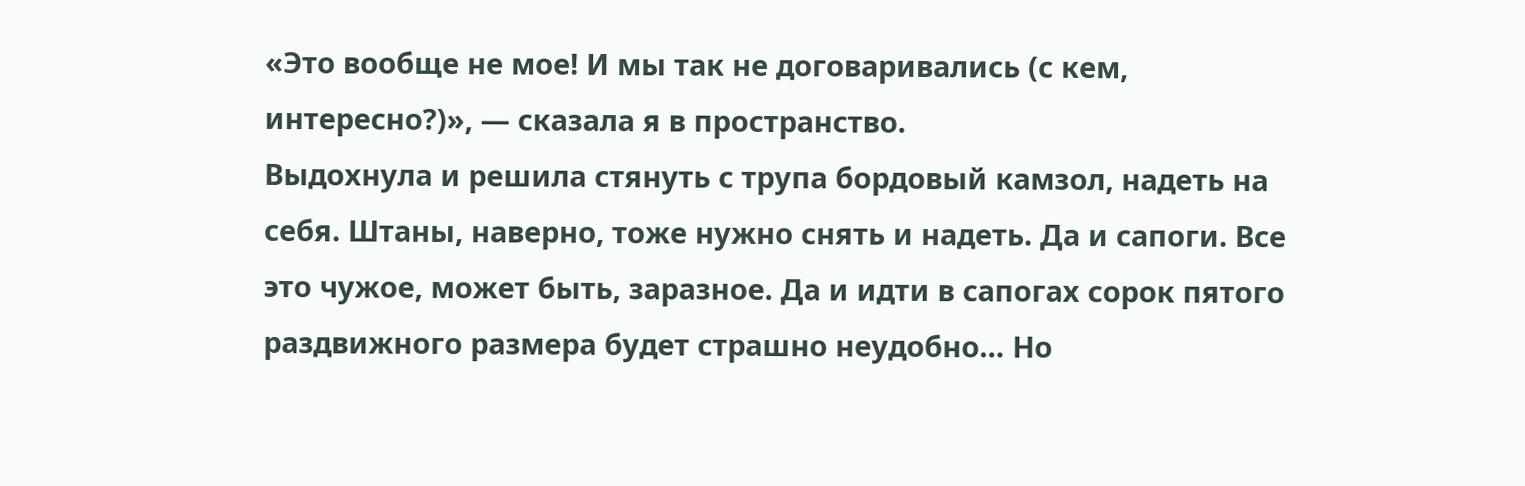«Это вообще не мое! И мы так не договаривались (с кем, интересно?)», — сказала я в пространство.
Выдохнула и решила стянуть с трупа бордовый камзол, надеть на себя. Штаны, наверно, тоже нужно снять и надеть. Да и сапоги. Все это чужое, может быть, заразное. Да и идти в сапогах сорок пятого раздвижного размера будет страшно неудобно… Но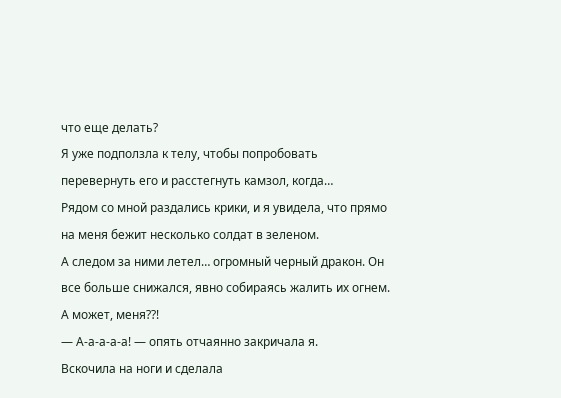что еще делать?
Я уже подползла к телу, чтобы попробовать перевернуть его и расстегнуть камзол, когда…
Рядом со мной раздались крики, и я увидела, что прямо на меня бежит несколько солдат в зеленом.
А следом за ними летел… огромный черный дракон. Он все больше снижался, явно собираясь жалить их огнем. А может, меня??!
— А-а-а-а-а! — опять отчаянно закричала я.
Вскочила на ноги и сделала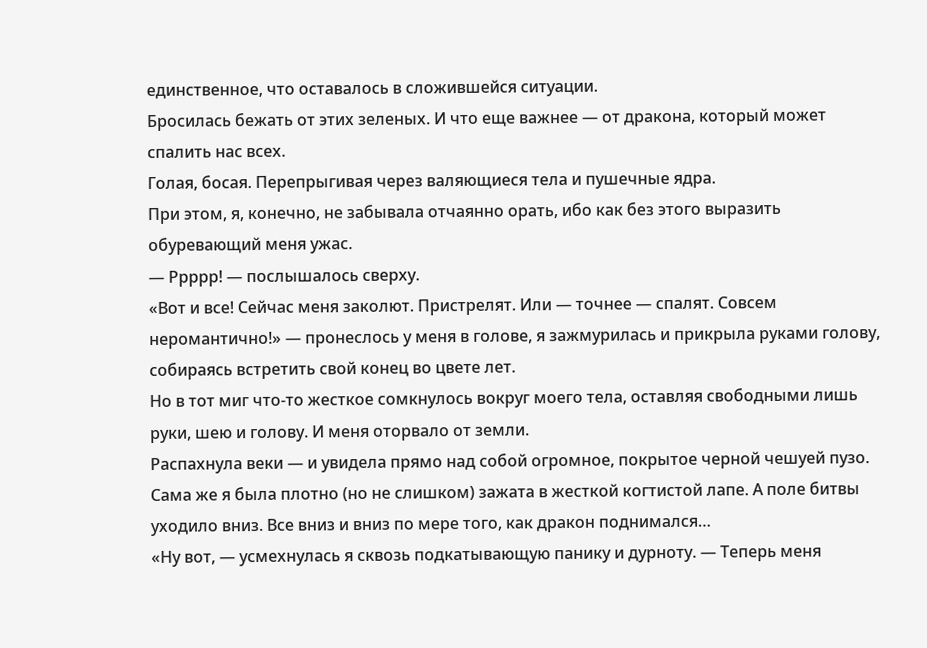единственное, что оставалось в сложившейся ситуации.
Бросилась бежать от этих зеленых. И что еще важнее — от дракона, который может спалить нас всех.
Голая, босая. Перепрыгивая через валяющиеся тела и пушечные ядра.
При этом, я, конечно, не забывала отчаянно орать, ибо как без этого выразить обуревающий меня ужас.
— Ррррр! — послышалось сверху.
«Вот и все! Сейчас меня заколют. Пристрелят. Или — точнее — спалят. Совсем неромантично!» — пронеслось у меня в голове, я зажмурилась и прикрыла руками голову, собираясь встретить свой конец во цвете лет.
Но в тот миг что-то жесткое сомкнулось вокруг моего тела, оставляя свободными лишь руки, шею и голову. И меня оторвало от земли.
Распахнула веки — и увидела прямо над собой огромное, покрытое черной чешуей пузо.
Сама же я была плотно (но не слишком) зажата в жесткой когтистой лапе. А поле битвы уходило вниз. Все вниз и вниз по мере того, как дракон поднимался…
«Ну вот, — усмехнулась я сквозь подкатывающую панику и дурноту. — Теперь меня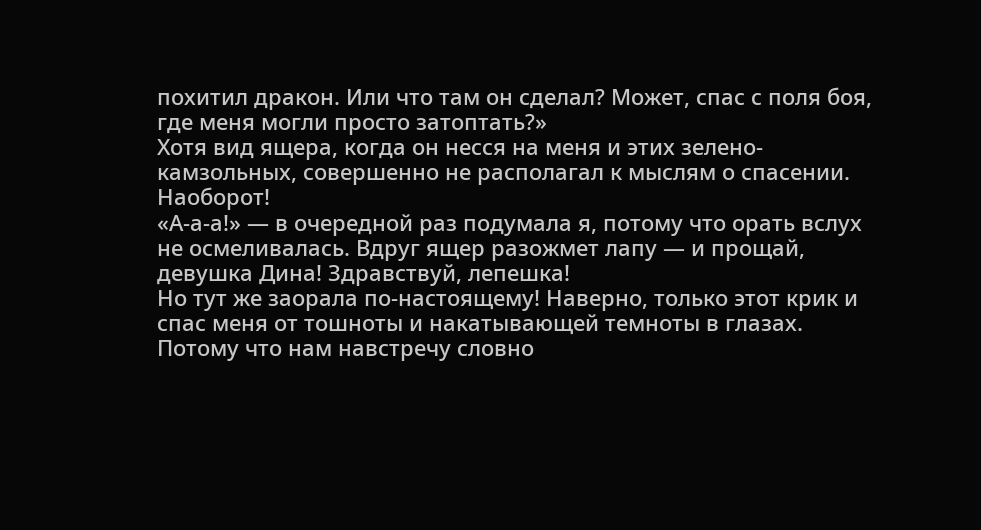похитил дракон. Или что там он сделал? Может, спас с поля боя, где меня могли просто затоптать?»
Хотя вид ящера, когда он несся на меня и этих зелено-камзольных, совершенно не располагал к мыслям о спасении. Наоборот!
«А-а-а!» — в очередной раз подумала я, потому что орать вслух не осмеливалась. Вдруг ящер разожмет лапу — и прощай, девушка Дина! Здравствуй, лепешка!
Но тут же заорала по-настоящему! Наверно, только этот крик и спас меня от тошноты и накатывающей темноты в глазах.
Потому что нам навстречу словно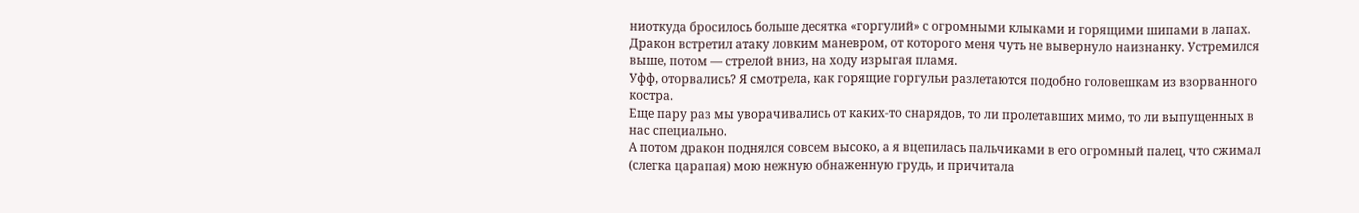ниоткуда бросилось больше десятка «горгулий» с огромными клыками и горящими шипами в лапах.
Дракон встретил атаку ловким маневром, от которого меня чуть не вывернуло наизнанку. Устремился выше, потом — стрелой вниз, на ходу изрыгая пламя.
Уфф, оторвались? Я смотрела, как горящие горгульи разлетаются подобно головешкам из взорванного костра.
Еще пару раз мы уворачивались от каких-то снарядов, то ли пролетавших мимо, то ли выпущенных в нас специально.
А потом дракон поднялся совсем высоко, а я вцепилась пальчиками в его огромный палец, что сжимал (слегка царапая) мою нежную обнаженную грудь, и причитала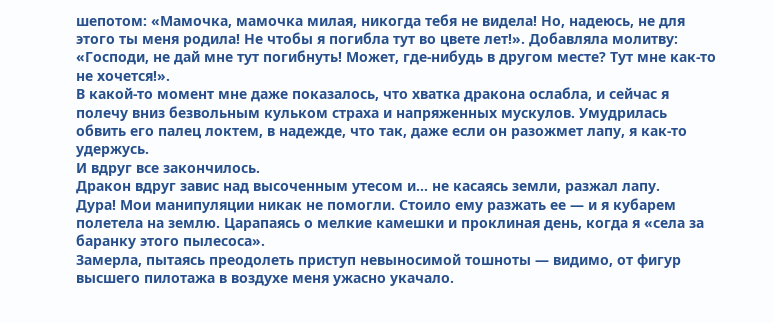шепотом: «Мамочка, мамочка милая, никогда тебя не видела! Но, надеюсь, не для этого ты меня родила! Не чтобы я погибла тут во цвете лет!». Добавляла молитву: «Господи, не дай мне тут погибнуть! Может, где-нибудь в другом месте? Тут мне как-то не хочется!».
В какой-то момент мне даже показалось, что хватка дракона ослабла, и сейчас я полечу вниз безвольным кульком страха и напряженных мускулов. Умудрилась обвить его палец локтем, в надежде, что так, даже если он разожмет лапу, я как-то удержусь.
И вдруг все закончилось.
Дракон вдруг завис над высоченным утесом и… не касаясь земли, разжал лапу.
Дура! Мои манипуляции никак не помогли. Стоило ему разжать ее — и я кубарем полетела на землю. Царапаясь о мелкие камешки и проклиная день, когда я «села за баранку этого пылесоса».
Замерла, пытаясь преодолеть приступ невыносимой тошноты — видимо, от фигур высшего пилотажа в воздухе меня ужасно укачало.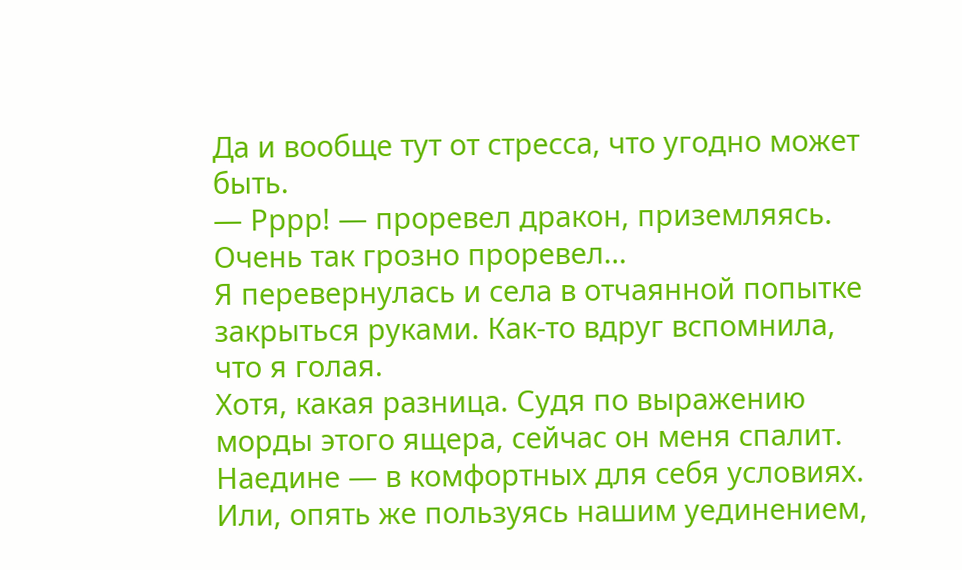Да и вообще тут от стресса, что угодно может быть.
— Рррр! — проревел дракон, приземляясь. Очень так грозно проревел…
Я перевернулась и села в отчаянной попытке закрыться руками. Как-то вдруг вспомнила, что я голая.
Хотя, какая разница. Судя по выражению морды этого ящера, сейчас он меня спалит. Наедине — в комфортных для себя условиях. Или, опять же пользуясь нашим уединением,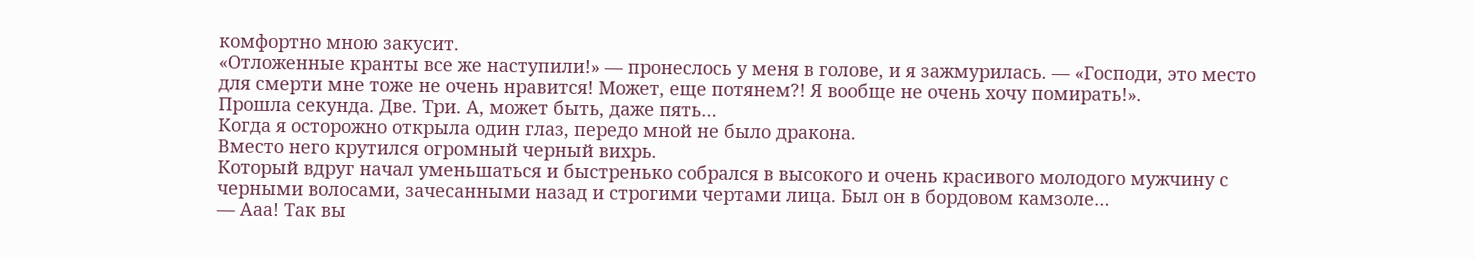комфортно мною закусит.
«Отложенные кранты все же наступили!» — пронеслось у меня в голове, и я зажмурилась. — «Господи, это место для смерти мне тоже не очень нравится! Может, еще потянем?! Я вообще не очень хочу помирать!».
Прошла секунда. Две. Три. А, может быть, даже пять…
Когда я осторожно открыла один глаз, передо мной не было дракона.
Вместо него крутился огромный черный вихрь.
Который вдруг начал уменьшаться и быстренько собрался в высокого и очень красивого молодого мужчину с черными волосами, зачесанными назад и строгими чертами лица. Был он в бордовом камзоле…
— Ааа! Так вы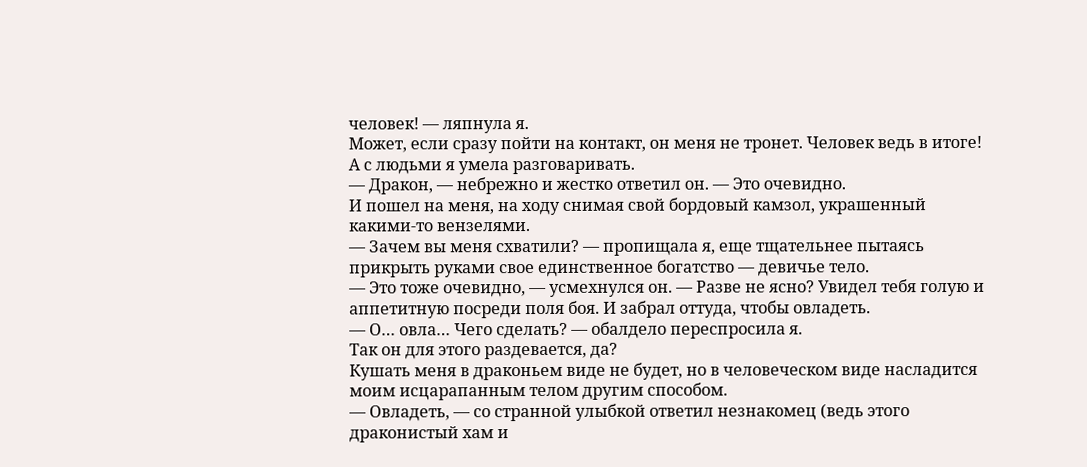человек! — ляпнула я.
Может, если сразу пойти на контакт, он меня не тронет. Человек ведь в итоге! А с людьми я умела разговаривать.
— Дракон, — небрежно и жестко ответил он. — Это очевидно.
И пошел на меня, на ходу снимая свой бордовый камзол, украшенный какими-то вензелями.
— Зачем вы меня схватили? — пропищала я, еще тщательнее пытаясь прикрыть руками свое единственное богатство — девичье тело.
— Это тоже очевидно, — усмехнулся он. — Разве не ясно? Увидел тебя голую и аппетитную посреди поля боя. И забрал оттуда, чтобы овладеть.
— О… овла… Чего сделать? — обалдело переспросила я.
Так он для этого раздевается, да?
Кушать меня в драконьем виде не будет, но в человеческом виде насладится моим исцарапанным телом другим способом.
— Овладеть, — со странной улыбкой ответил незнакомец (ведь этого драконистый хам и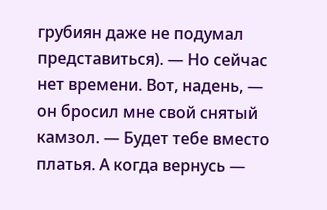грубиян даже не подумал представиться). — Но сейчас нет времени. Вот, надень, — он бросил мне свой снятый камзол. — Будет тебе вместо платья. А когда вернусь —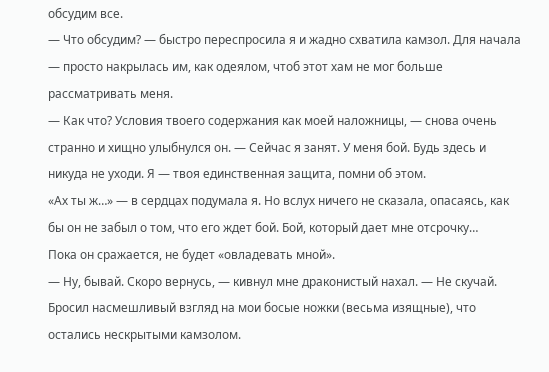обсудим все.
— Что обсудим? — быстро переспросила я и жадно схватила камзол. Для начала — просто накрылась им, как одеялом, чтоб этот хам не мог больше рассматривать меня.
— Как что? Условия твоего содержания как моей наложницы, — снова очень странно и хищно улыбнулся он. — Сейчас я занят. У меня бой. Будь здесь и никуда не уходи. Я — твоя единственная защита, помни об этом.
«Ах ты ж…» — в сердцах подумала я. Но вслух ничего не сказала, опасаясь, как бы он не забыл о том, что его ждет бой. Бой, который дает мне отсрочку…
Пока он сражается, не будет «овладевать мной».
— Ну, бывай. Скоро вернусь, — кивнул мне драконистый нахал. — Не скучай.
Бросил насмешливый взгляд на мои босые ножки (весьма изящные), что остались нескрытыми камзолом.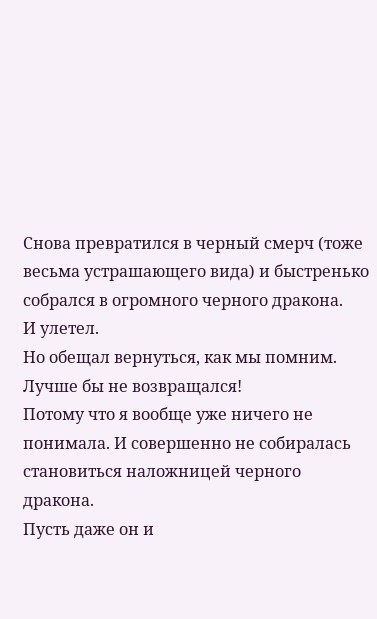Снова превратился в черный смерч (тоже весьма устрашающего вида) и быстренько собрался в огромного черного дракона.
И улетел.
Но обещал вернуться, как мы помним.
Лучше бы не возвращался!
Потому что я вообще уже ничего не понимала. И совершенно не собиралась становиться наложницей черного дракона.
Пусть даже он и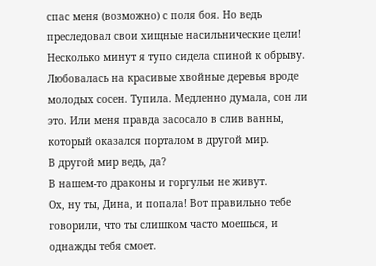спас меня (возможно) с поля боя. Но ведь преследовал свои хищные насильнические цели!
Несколько минут я тупо сидела спиной к обрыву. Любовалась на красивые хвойные деревья вроде молодых сосен. Тупила. Медленно думала, сон ли это. Или меня правда засосало в слив ванны, который оказался порталом в другой мир.
В другой мир ведь, да?
В нашем-то драконы и горгульи не живут.
Ох, ну ты, Дина, и попала! Вот правильно тебе говорили, что ты слишком часто моешься, и однажды тебя смоет.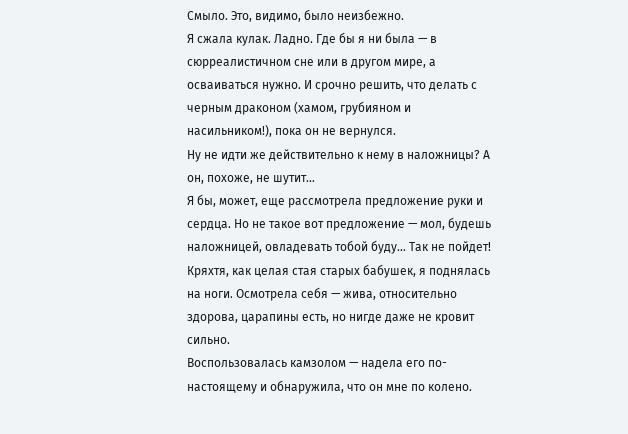Смыло. Это, видимо, было неизбежно.
Я сжала кулак. Ладно. Где бы я ни была — в сюрреалистичном сне или в другом мире, а осваиваться нужно. И срочно решить, что делать с черным драконом (хамом, грубияном и насильником!), пока он не вернулся.
Ну не идти же действительно к нему в наложницы? А он, похоже, не шутит…
Я бы, может, еще рассмотрела предложение руки и сердца. Но не такое вот предложение — мол, будешь наложницей, овладевать тобой буду… Так не пойдет!
Кряхтя, как целая стая старых бабушек, я поднялась на ноги. Осмотрела себя — жива, относительно здорова, царапины есть, но нигде даже не кровит сильно.
Воспользовалась камзолом — надела его по-настоящему и обнаружила, что он мне по колено.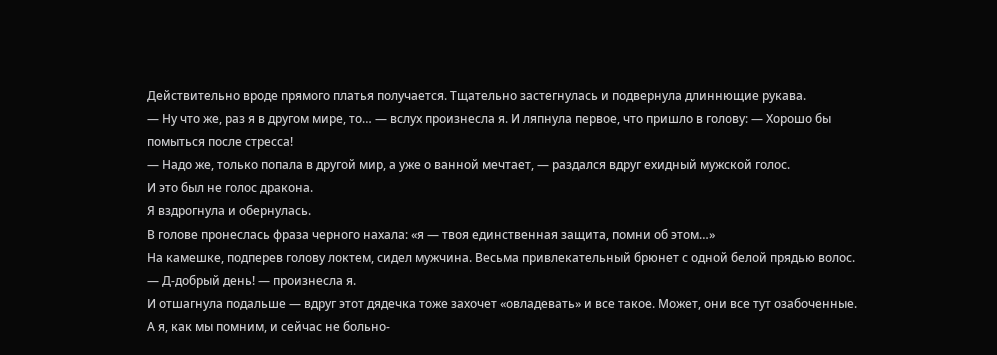Действительно вроде прямого платья получается. Тщательно застегнулась и подвернула длиннющие рукава.
— Ну что же, раз я в другом мире, то… — вслух произнесла я. И ляпнула первое, что пришло в голову: — Хорошо бы помыться после стресса!
— Надо же, только попала в другой мир, а уже о ванной мечтает, — раздался вдруг ехидный мужской голос.
И это был не голос дракона.
Я вздрогнула и обернулась.
В голове пронеслась фраза черного нахала: «я — твоя единственная защита, помни об этом…»
На камешке, подперев голову локтем, сидел мужчина. Весьма привлекательный брюнет с одной белой прядью волос.
— Д-добрый день! — произнесла я.
И отшагнула подальше — вдруг этот дядечка тоже захочет «овладевать» и все такое. Может, они все тут озабоченные.
А я, как мы помним, и сейчас не больно-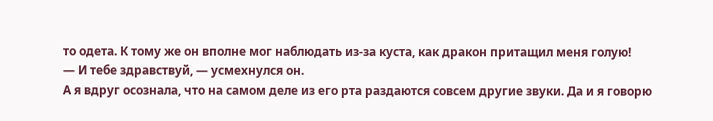то одета. К тому же он вполне мог наблюдать из-за куста, как дракон притащил меня голую!
— И тебе здравствуй, — усмехнулся он.
А я вдруг осознала, что на самом деле из его рта раздаются совсем другие звуки. Да и я говорю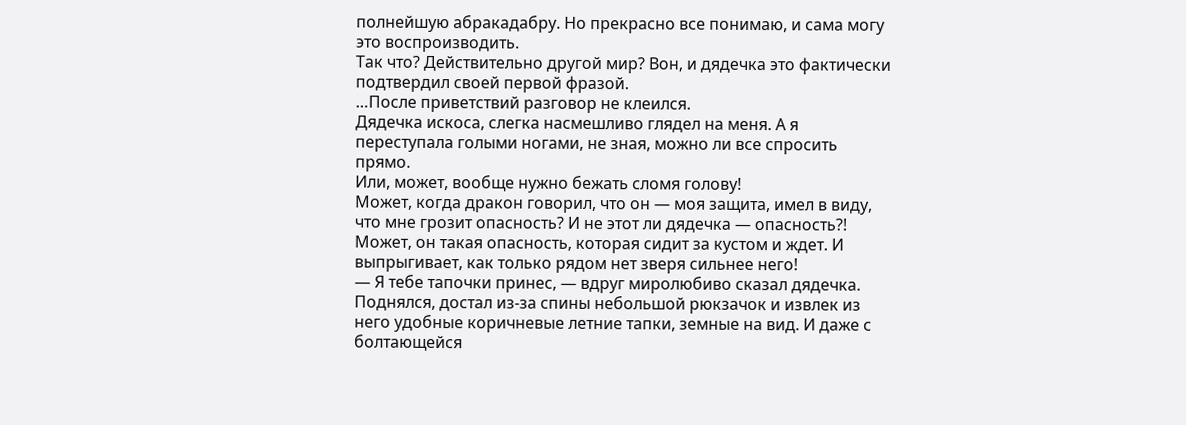полнейшую абракадабру. Но прекрасно все понимаю, и сама могу это воспроизводить.
Так что? Действительно другой мир? Вон, и дядечка это фактически подтвердил своей первой фразой.
…После приветствий разговор не клеился.
Дядечка искоса, слегка насмешливо глядел на меня. А я переступала голыми ногами, не зная, можно ли все спросить прямо.
Или, может, вообще нужно бежать сломя голову!
Может, когда дракон говорил, что он — моя защита, имел в виду, что мне грозит опасность? И не этот ли дядечка — опасность?!
Может, он такая опасность, которая сидит за кустом и ждет. И выпрыгивает, как только рядом нет зверя сильнее него!
— Я тебе тапочки принес, — вдруг миролюбиво сказал дядечка. Поднялся, достал из-за спины небольшой рюкзачок и извлек из него удобные коричневые летние тапки, земные на вид. И даже с болтающейся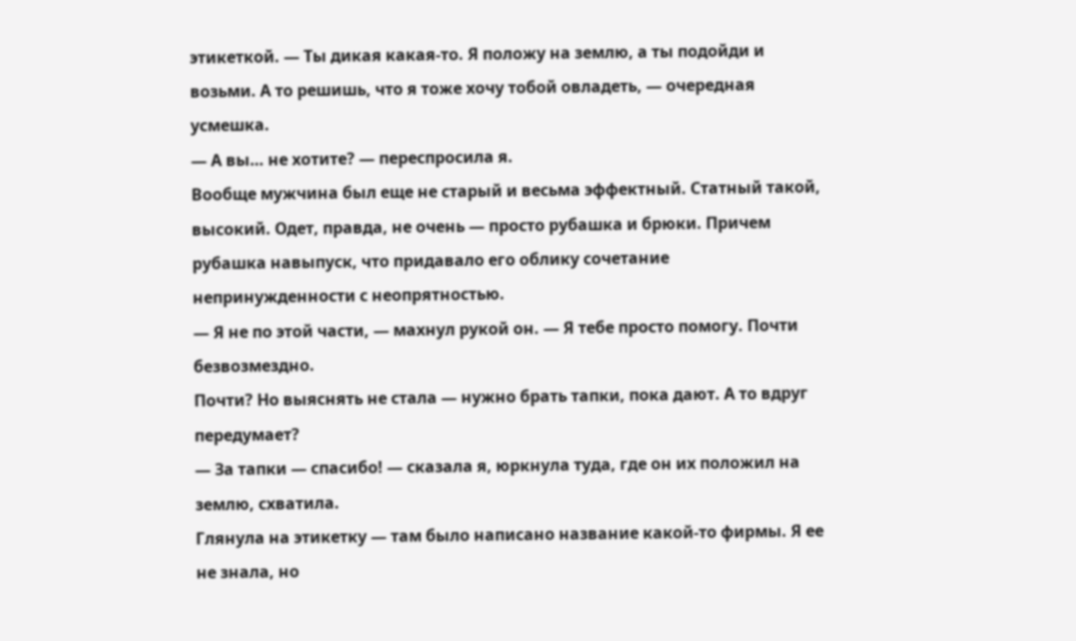этикеткой. — Ты дикая какая-то. Я положу на землю, а ты подойди и возьми. А то решишь, что я тоже хочу тобой овладеть, — очередная усмешка.
— А вы… не хотите? — переспросила я.
Вообще мужчина был еще не старый и весьма эффектный. Статный такой, высокий. Одет, правда, не очень — просто рубашка и брюки. Причем рубашка навыпуск, что придавало его облику сочетание непринужденности с неопрятностью.
— Я не по этой части, — махнул рукой он. — Я тебе просто помогу. Почти безвозмездно.
Почти? Но выяснять не стала — нужно брать тапки, пока дают. А то вдруг передумает?
— За тапки — спасибо! — сказала я, юркнула туда, где он их положил на землю, схватила.
Глянула на этикетку — там было написано название какой-то фирмы. Я ее не знала, но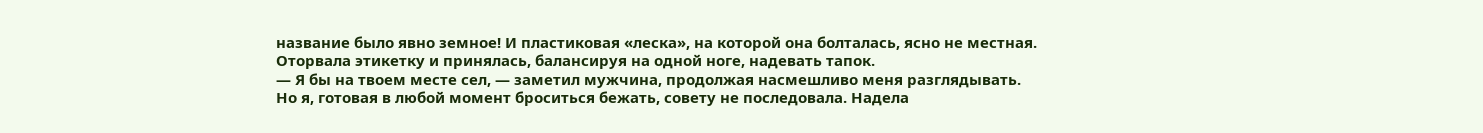название было явно земное! И пластиковая «леска», на которой она болталась, ясно не местная.
Оторвала этикетку и принялась, балансируя на одной ноге, надевать тапок.
— Я бы на твоем месте сел, — заметил мужчина, продолжая насмешливо меня разглядывать.
Но я, готовая в любой момент броситься бежать, совету не последовала. Надела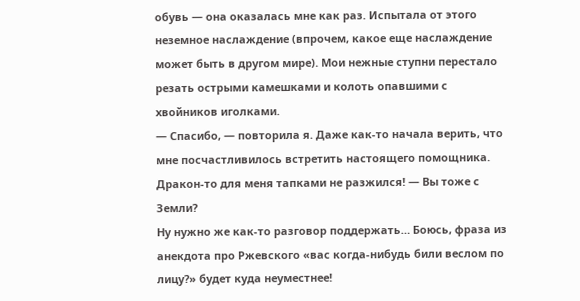обувь — она оказалась мне как раз. Испытала от этого неземное наслаждение (впрочем, какое еще наслаждение может быть в другом мире). Мои нежные ступни перестало резать острыми камешками и колоть опавшими с хвойников иголками.
— Спасибо, — повторила я. Даже как-то начала верить, что мне посчастливилось встретить настоящего помощника. Дракон-то для меня тапками не разжился! — Вы тоже с Земли?
Ну нужно же как-то разговор поддержать… Боюсь, фраза из анекдота про Ржевского «вас когда-нибудь били веслом по лицу?» будет куда неуместнее!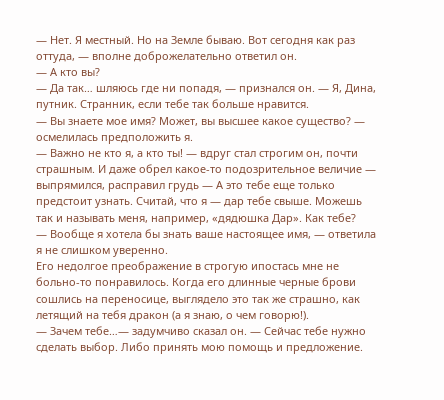— Нет. Я местный. Но на Земле бываю. Вот сегодня как раз оттуда, — вполне доброжелательно ответил он.
— А кто вы?
— Да так… шляюсь где ни попадя, — признался он. — Я, Дина, путник. Странник, если тебе так больше нравится.
— Вы знаете мое имя? Может, вы высшее какое существо? — осмелилась предположить я.
— Важно не кто я, а кто ты! — вдруг стал строгим он, почти страшным. И даже обрел какое-то подозрительное величие — выпрямился, расправил грудь — А это тебе еще только предстоит узнать. Считай, что я — дар тебе свыше. Можешь так и называть меня, например, «дядюшка Дар». Как тебе?
— Вообще я хотела бы знать ваше настоящее имя, — ответила я не слишком уверенно.
Его недолгое преображение в строгую ипостась мне не больно-то понравилось. Когда его длинные черные брови сошлись на переносице, выглядело это так же страшно, как летящий на тебя дракон (а я знаю, о чем говорю!).
— Зачем тебе…— задумчиво сказал он. — Сейчас тебе нужно сделать выбор. Либо принять мою помощь и предложение.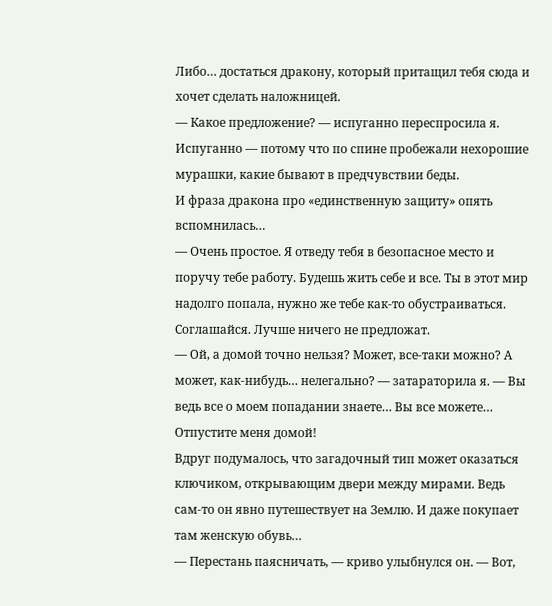Либо… достаться дракону, который притащил тебя сюда и хочет сделать наложницей.
— Какое предложение? — испуганно переспросила я.
Испуганно — потому что по спине пробежали нехорошие мурашки, какие бывают в предчувствии беды.
И фраза дракона про «единственную защиту» опять вспомнилась…
— Очень простое. Я отведу тебя в безопасное место и поручу тебе работу. Будешь жить себе и все. Ты в этот мир надолго попала, нужно же тебе как-то обустраиваться. Соглашайся. Лучше ничего не предложат.
— Ой, а домой точно нельзя? Может, все-таки можно? А может, как-нибудь… нелегально? — затараторила я. — Вы ведь все о моем попадании знаете… Вы все можете… Отпустите меня домой!
Вдруг подумалось, что загадочный тип может оказаться ключиком, открывающим двери между мирами. Ведь сам-то он явно путешествует на Землю. И даже покупает там женскую обувь…
— Перестань паясничать, — криво улыбнулся он. — Вот,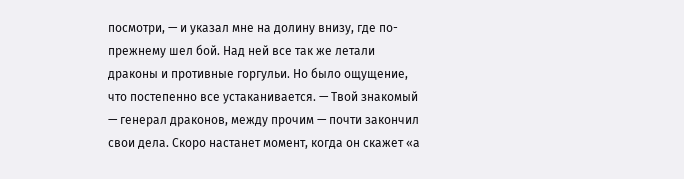посмотри, — и указал мне на долину внизу, где по-прежнему шел бой. Над ней все так же летали драконы и противные горгульи. Но было ощущение, что постепенно все устаканивается. — Твой знакомый — генерал драконов, между прочим — почти закончил свои дела. Скоро настанет момент, когда он скажет «а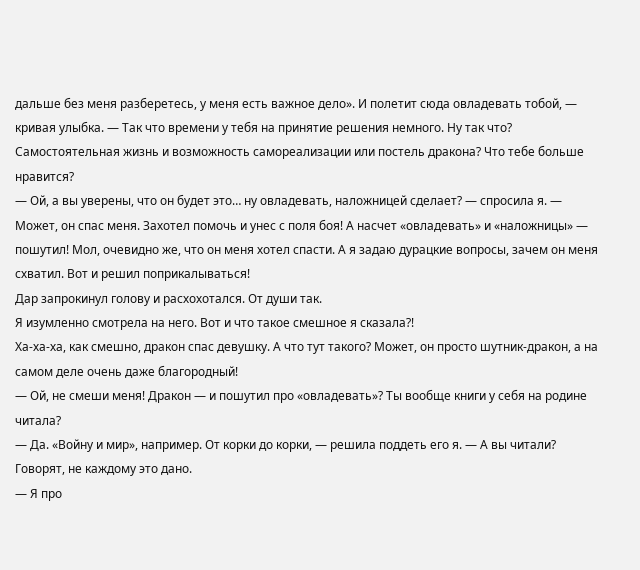дальше без меня разберетесь, у меня есть важное дело». И полетит сюда овладевать тобой, — кривая улыбка. — Так что времени у тебя на принятие решения немного. Ну так что? Самостоятельная жизнь и возможность самореализации или постель дракона? Что тебе больше нравится?
— Ой, а вы уверены, что он будет это… ну овладевать, наложницей сделает? — спросила я. — Может, он спас меня. Захотел помочь и унес с поля боя! А насчет «овладевать» и «наложницы» — пошутил! Мол, очевидно же, что он меня хотел спасти. А я задаю дурацкие вопросы, зачем он меня схватил. Вот и решил поприкалываться!
Дар запрокинул голову и расхохотался. От души так.
Я изумленно смотрела на него. Вот и что такое смешное я сказала?!
Ха-ха-ха, как смешно, дракон спас девушку. А что тут такого? Может, он просто шутник-дракон, а на самом деле очень даже благородный!
— Ой, не смеши меня! Дракон — и пошутил про «овладевать»? Ты вообще книги у себя на родине читала?
— Да. «Войну и мир», например. От корки до корки, — решила поддеть его я. — А вы читали? Говорят, не каждому это дано.
— Я про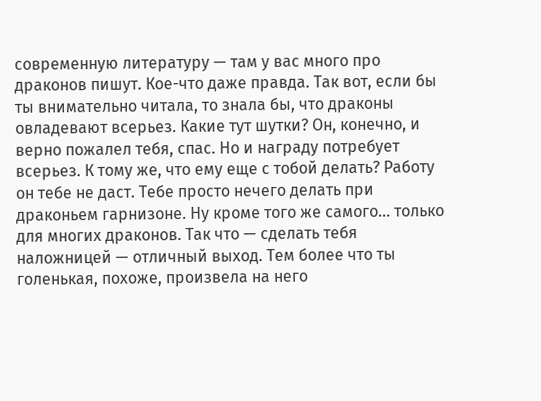современную литературу — там у вас много про драконов пишут. Кое-что даже правда. Так вот, если бы ты внимательно читала, то знала бы, что драконы овладевают всерьез. Какие тут шутки? Он, конечно, и верно пожалел тебя, спас. Но и награду потребует всерьез. К тому же, что ему еще с тобой делать? Работу он тебе не даст. Тебе просто нечего делать при драконьем гарнизоне. Ну кроме того же самого… только для многих драконов. Так что — сделать тебя наложницей — отличный выход. Тем более что ты голенькая, похоже, произвела на него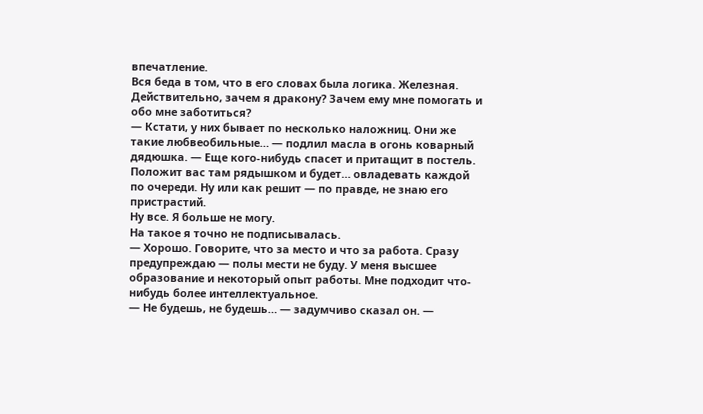впечатление.
Вся беда в том, что в его словах была логика. Железная.
Действительно, зачем я дракону? Зачем ему мне помогать и обо мне заботиться?
— Кстати, у них бывает по несколько наложниц. Они же такие любвеобильные… — подлил масла в огонь коварный дядюшка. — Еще кого-нибудь спасет и притащит в постель. Положит вас там рядышком и будет… овладевать каждой по очереди. Ну или как решит — по правде, не знаю его пристрастий.
Ну все. Я больше не могу.
На такое я точно не подписывалась.
— Хорошо. Говорите, что за место и что за работа. Сразу предупреждаю — полы мести не буду. У меня высшее образование и некоторый опыт работы. Мне подходит что-нибудь более интеллектуальное.
— Не будешь, не будешь… — задумчиво сказал он. —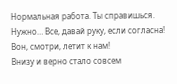Нормальная работа. Ты справишься. Нужно… Все, давай руку, если согласна! Вон, смотри, летит к нам!
Внизу и верно стало совсем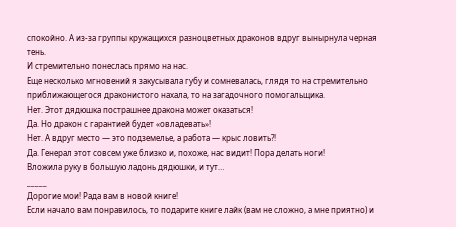спокойно. А из-за группы кружащихся разноцветных драконов вдруг вынырнула черная тень.
И стремительно понеслась прямо на нас.
Еще несколько мгновений я закусывала губу и сомневалась, глядя то на стремительно приближающегося драконистого нахала, то на загадочного помогальщика.
Нет. Этот дядюшка пострашнее дракона может оказаться!
Да. Но дракон с гарантией будет «овладевать»!
Нет. А вдруг место — это подземелье, а работа — крыс ловить?!
Да. Генерал этот совсем уже близко и, похоже, нас видит! Пора делать ноги!
Вложила руку в большую ладонь дядюшки, и тут…
_____
Дорогие мои! Рада вам в новой книге!
Если начало вам понравилось, то подарите книге лайк (вам не сложно, а мне приятно) и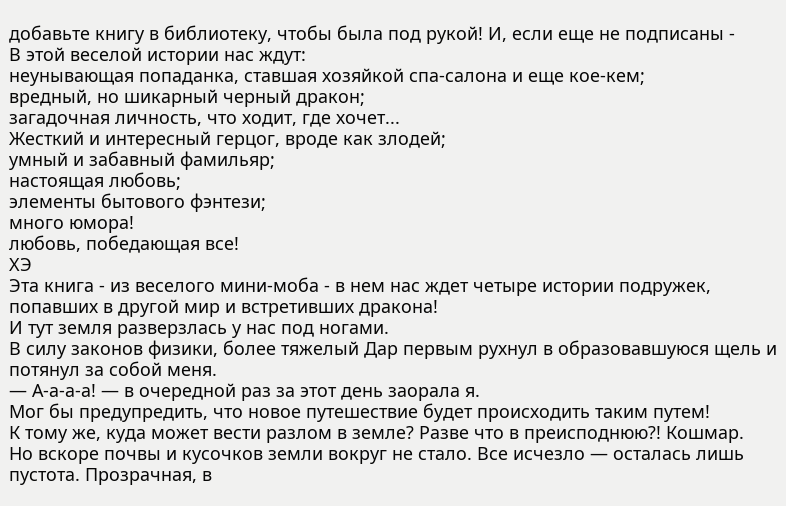добавьте книгу в библиотеку, чтобы была под рукой! И, если еще не подписаны -
В этой веселой истории нас ждут:
неунывающая попаданка, ставшая хозяйкой спа-салона и еще кое-кем;
вредный, но шикарный черный дракон;
загадочная личность, что ходит, где хочет...
Жесткий и интересный герцог, вроде как злодей;
умный и забавный фамильяр;
настоящая любовь;
элементы бытового фэнтези;
много юмора!
любовь, победающая все!
ХЭ
Эта книга - из веселого мини-моба - в нем нас ждет четыре истории подружек, попавших в другой мир и встретивших дракона!
И тут земля разверзлась у нас под ногами.
В силу законов физики, более тяжелый Дар первым рухнул в образовавшуюся щель и потянул за собой меня.
— А-а-а-а! — в очередной раз за этот день заорала я.
Мог бы предупредить, что новое путешествие будет происходить таким путем!
К тому же, куда может вести разлом в земле? Разве что в преисподнюю?! Кошмар.
Но вскоре почвы и кусочков земли вокруг не стало. Все исчезло — осталась лишь пустота. Прозрачная, в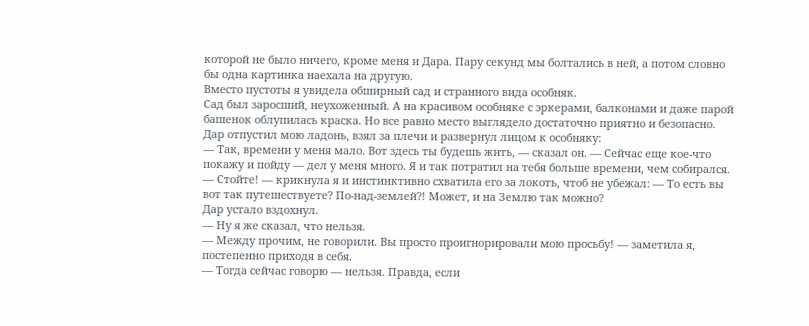которой не было ничего, кроме меня и Дара. Пару секунд мы болтались в ней, а потом словно бы одна картинка наехала на другую.
Вместо пустоты я увидела обширный сад и странного вида особняк.
Сад был заросший, неухоженный. А на красивом особняке с эркерами, балконами и даже парой башенок облупилась краска. Но все равно место выглядело достаточно приятно и безопасно.
Дар отпустил мою ладонь, взял за плечи и развернул лицом к особняку:
— Так, времени у меня мало. Вот здесь ты будешь жить, — сказал он. — Сейчас еще кое-что покажу и пойду — дел у меня много. Я и так потратил на тебя больше времени, чем собирался.
— Стойте! — крикнула я и инстинктивно схватила его за локоть, чтоб не убежал: — То есть вы вот так путешествуете? По-над-землей?! Может, и на Землю так можно?
Дар устало вздохнул.
— Ну я же сказал, что нельзя.
— Между прочим, не говорили. Вы просто проигнорировали мою просьбу! — заметила я, постепенно приходя в себя.
— Тогда сейчас говорю — нельзя. Правда, если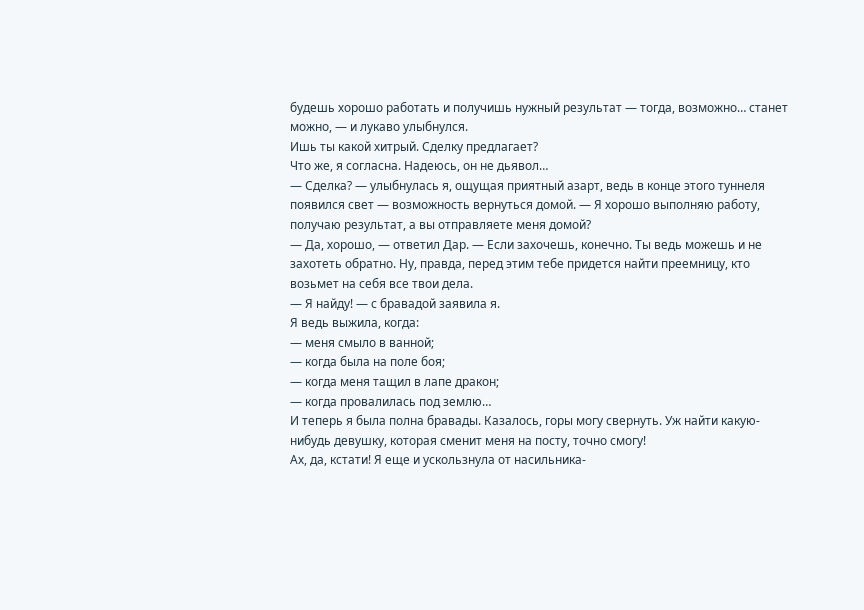будешь хорошо работать и получишь нужный результат — тогда, возможно… станет можно, — и лукаво улыбнулся.
Ишь ты какой хитрый. Сделку предлагает?
Что же, я согласна. Надеюсь, он не дьявол…
— Сделка? — улыбнулась я, ощущая приятный азарт, ведь в конце этого туннеля появился свет — возможность вернуться домой. — Я хорошо выполняю работу, получаю результат, а вы отправляете меня домой?
— Да, хорошо, — ответил Дар. — Если захочешь, конечно. Ты ведь можешь и не захотеть обратно. Ну, правда, перед этим тебе придется найти преемницу, кто возьмет на себя все твои дела.
— Я найду! — с бравадой заявила я.
Я ведь выжила, когда:
— меня смыло в ванной;
— когда была на поле боя;
— когда меня тащил в лапе дракон;
— когда провалилась под землю…
И теперь я была полна бравады. Казалось, горы могу свернуть. Уж найти какую-нибудь девушку, которая сменит меня на посту, точно смогу!
Ах, да, кстати! Я еще и ускользнула от насильника-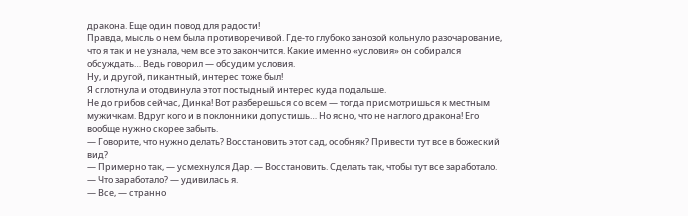дракона. Еще один повод для радости!
Правда, мысль о нем была противоречивой. Где-то глубоко занозой кольнуло разочарование, что я так и не узнала, чем все это закончится. Какие именно «условия» он собирался обсуждать… Ведь говорил — обсудим условия.
Ну, и другой, пикантный, интерес тоже был!
Я сглотнула и отодвинула этот постыдный интерес куда подальше.
Не до грибов сейчас, Динка! Вот разберешься со всем — тогда присмотришься к местным мужичкам. Вдруг кого и в поклонники допустишь… Но ясно, что не наглого дракона! Его вообще нужно скорее забыть.
— Говорите, что нужно делать? Восстановить этот сад, особняк? Привести тут все в божеский вид?
— Примерно так, — усмехнулся Дар. — Восстановить. Сделать так, чтобы тут все заработало.
— Что заработало? — удивилась я.
— Все, — странно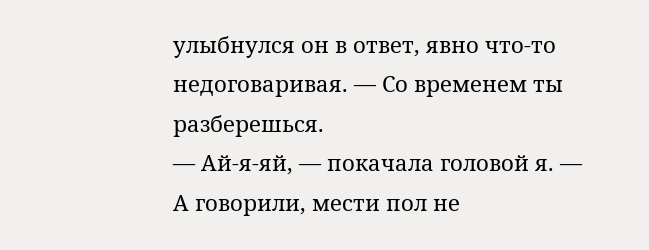улыбнулся он в ответ, явно что-то недоговаривая. — Со временем ты разберешься.
— Ай-я-яй, — покачала головой я. — А говорили, мести пол не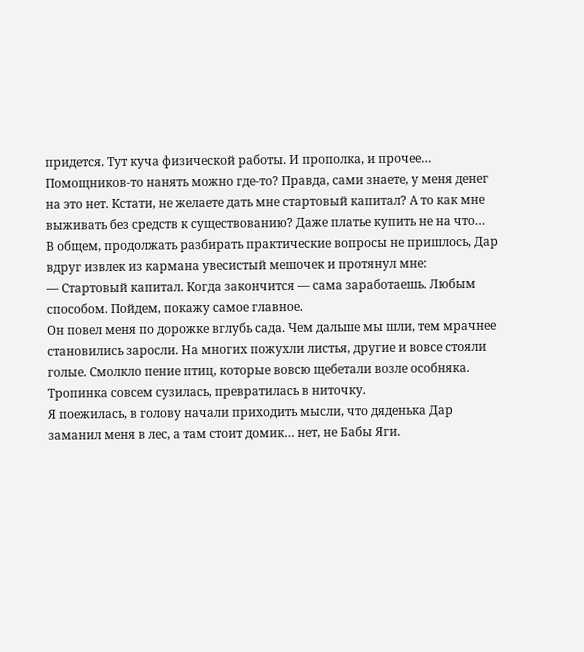придется. Тут куча физической работы. И прополка, и прочее… Помощников-то нанять можно где-то? Правда, сами знаете, у меня денег на это нет. Кстати, не желаете дать мне стартовый капитал? А то как мне выживать без средств к существованию? Даже платье купить не на что…
В общем, продолжать разбирать практические вопросы не пришлось, Дар вдруг извлек из кармана увесистый мешочек и протянул мне:
— Стартовый капитал. Когда закончится — сама заработаешь. Любым способом. Пойдем, покажу самое главное.
Он повел меня по дорожке вглубь сада. Чем дальше мы шли, тем мрачнее становились заросли. На многих пожухли листья, другие и вовсе стояли голые. Смолкло пение птиц, которые вовсю щебетали возле особняка.
Тропинка совсем сузилась, превратилась в ниточку.
Я поежилась, в голову начали приходить мысли, что дяденька Дар заманил меня в лес, а там стоит домик… нет, не Бабы Яги.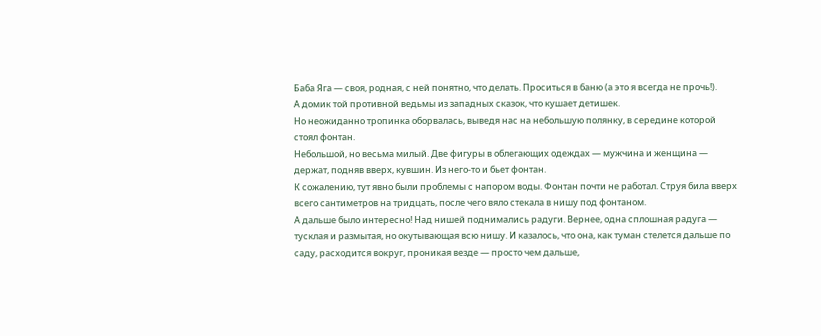Баба Яга — своя, родная, с ней понятно, что делать. Проситься в баню (а это я всегда не прочь!).
А домик той противной ведьмы из западных сказок, что кушает детишек.
Но неожиданно тропинка оборвалась, выведя нас на небольшую полянку, в середине которой стоял фонтан.
Небольшой, но весьма милый. Две фигуры в облегающих одеждах — мужчина и женщина — держат, подняв вверх, кувшин. Из него-то и бьет фонтан.
К сожалению, тут явно были проблемы с напором воды. Фонтан почти не работал. Струя била вверх всего сантиметров на тридцать, после чего вяло стекала в нишу под фонтаном.
А дальше было интересно! Над нишей поднимались радуги. Вернее, одна сплошная радуга — тусклая и размытая, но окутывающая всю нишу. И казалось, что она, как туман стелется дальше по саду, расходится вокруг, проникая везде — просто чем дальше,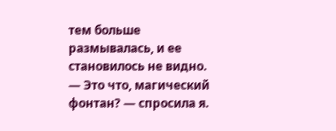тем больше размывалась, и ее становилось не видно.
— Это что, магический фонтан? — спросила я.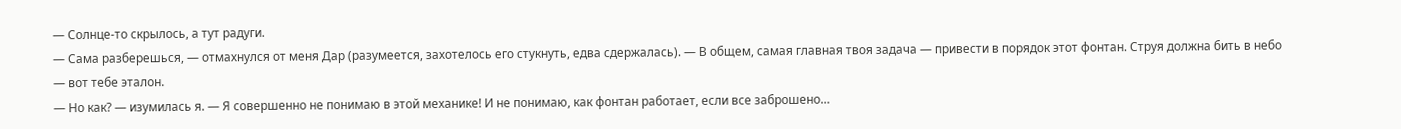— Солнце-то скрылось, а тут радуги.
— Сама разберешься, — отмахнулся от меня Дар (разумеется, захотелось его стукнуть, едва сдержалась). — В общем, самая главная твоя задача — привести в порядок этот фонтан. Струя должна бить в небо — вот тебе эталон.
— Но как? — изумилась я. — Я совершенно не понимаю в этой механике! И не понимаю, как фонтан работает, если все заброшено…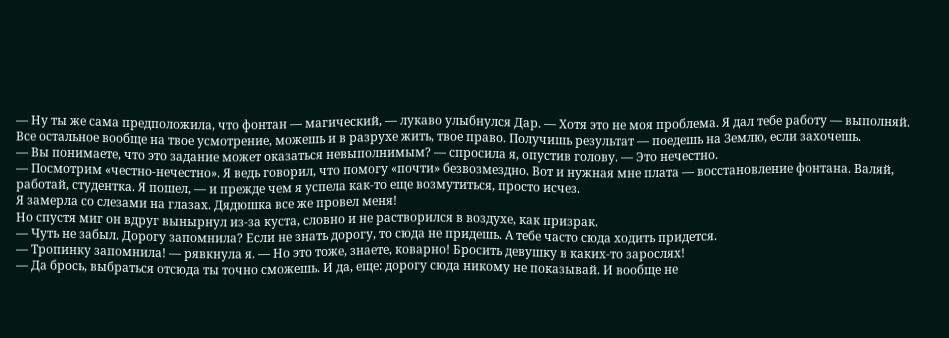— Ну ты же сама предположила, что фонтан — магический, — лукаво улыбнулся Дар. — Хотя это не моя проблема. Я дал тебе работу — выполняй. Все остальное вообще на твое усмотрение, можешь и в разрухе жить, твое право. Получишь результат — поедешь на Землю, если захочешь.
— Вы понимаете, что это задание может оказаться невыполнимым? — спросила я, опустив голову. — Это нечестно.
— Посмотрим «честно-нечестно». Я ведь говорил, что помогу «почти» безвозмездно. Вот и нужная мне плата — восстановление фонтана. Валяй, работай, студентка. Я пошел, — и прежде чем я успела как-то еще возмутиться, просто исчез.
Я замерла со слезами на глазах. Дядюшка все же провел меня!
Но спустя миг он вдруг вынырнул из-за куста, словно и не растворился в воздухе, как призрак.
— Чуть не забыл. Дорогу запомнила? Если не знать дорогу, то сюда не придешь. А тебе часто сюда ходить придется.
— Тропинку запомнила! — рявкнула я. — Но это тоже, знаете, коварно! Бросить девушку в каких-то зарослях!
— Да брось, выбраться отсюда ты точно сможешь. И да, еще: дорогу сюда никому не показывай. И вообще не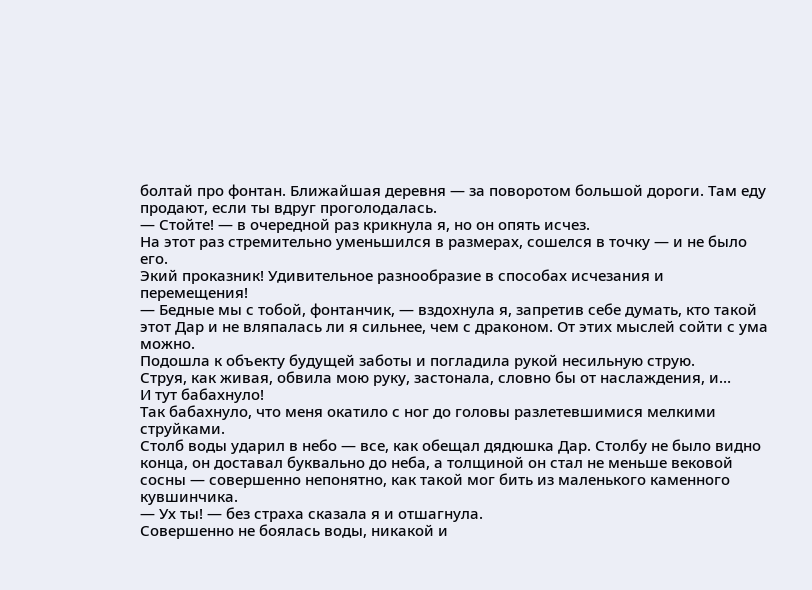болтай про фонтан. Ближайшая деревня — за поворотом большой дороги. Там еду продают, если ты вдруг проголодалась.
— Стойте! — в очередной раз крикнула я, но он опять исчез.
На этот раз стремительно уменьшился в размерах, сошелся в точку — и не было его.
Экий проказник! Удивительное разнообразие в способах исчезания и перемещения!
— Бедные мы с тобой, фонтанчик, — вздохнула я, запретив себе думать, кто такой этот Дар и не вляпалась ли я сильнее, чем с драконом. От этих мыслей сойти с ума можно.
Подошла к объекту будущей заботы и погладила рукой несильную струю.
Струя, как живая, обвила мою руку, застонала, словно бы от наслаждения, и…
И тут бабахнуло!
Так бабахнуло, что меня окатило с ног до головы разлетевшимися мелкими струйками.
Столб воды ударил в небо — все, как обещал дядюшка Дар. Столбу не было видно конца, он доставал буквально до неба, а толщиной он стал не меньше вековой сосны — совершенно непонятно, как такой мог бить из маленького каменного кувшинчика.
— Ух ты! — без страха сказала я и отшагнула.
Совершенно не боялась воды, никакой и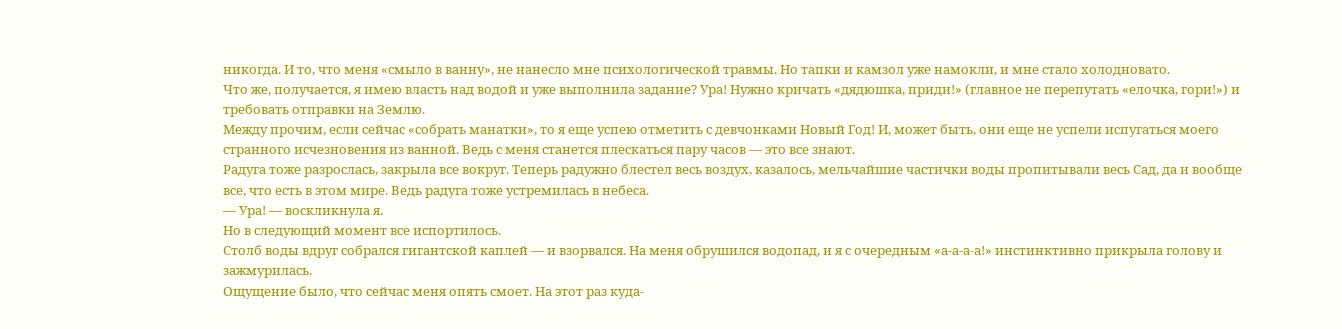никогда. И то, что меня «смыло в ванну», не нанесло мне психологической травмы. Но тапки и камзол уже намокли, и мне стало холодновато.
Что же, получается, я имею власть над водой и уже выполнила задание? Ура! Нужно кричать «дядюшка, приди!» (главное не перепутать «елочка, гори!») и требовать отправки на Землю.
Между прочим, если сейчас «собрать манатки», то я еще успею отметить с девчонками Новый Год! И, может быть, они еще не успели испугаться моего странного исчезновения из ванной. Ведь с меня станется плескаться пару часов — это все знают.
Радуга тоже разрослась, закрыла все вокруг. Теперь радужно блестел весь воздух, казалось, мельчайшие частички воды пропитывали весь Сад, да и вообще все, что есть в этом мире. Ведь радуга тоже устремилась в небеса.
— Ура! — воскликнула я.
Но в следующий момент все испортилось.
Столб воды вдруг собрался гигантской каплей — и взорвался. На меня обрушился водопад, и я с очередным «а-а-а-а!» инстинктивно прикрыла голову и зажмурилась.
Ощущение было, что сейчас меня опять смоет. На этот раз куда-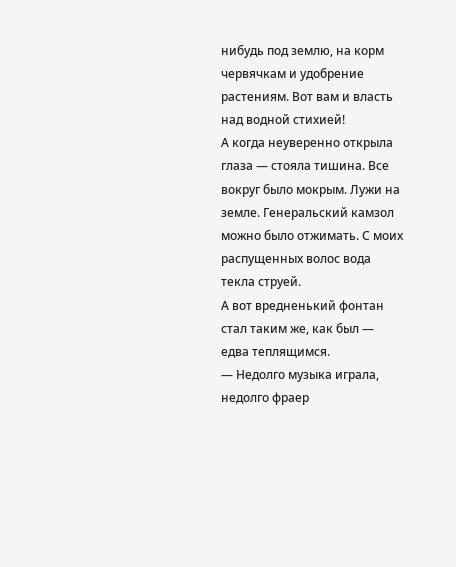нибудь под землю, на корм червячкам и удобрение растениям. Вот вам и власть над водной стихией!
А когда неуверенно открыла глаза — стояла тишина. Все вокруг было мокрым. Лужи на земле. Генеральский камзол можно было отжимать. С моих распущенных волос вода текла струей.
А вот вредненький фонтан стал таким же, как был — едва теплящимся.
— Недолго музыка играла, недолго фраер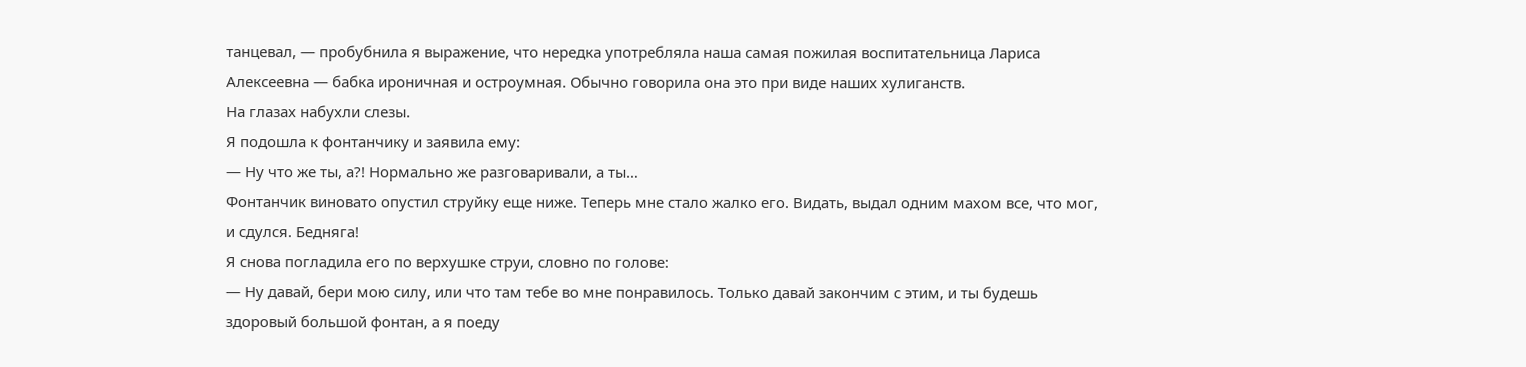танцевал, — пробубнила я выражение, что нередка употребляла наша самая пожилая воспитательница Лариса Алексеевна — бабка ироничная и остроумная. Обычно говорила она это при виде наших хулиганств.
На глазах набухли слезы.
Я подошла к фонтанчику и заявила ему:
— Ну что же ты, а?! Нормально же разговаривали, а ты…
Фонтанчик виновато опустил струйку еще ниже. Теперь мне стало жалко его. Видать, выдал одним махом все, что мог, и сдулся. Бедняга!
Я снова погладила его по верхушке струи, словно по голове:
— Ну давай, бери мою силу, или что там тебе во мне понравилось. Только давай закончим с этим, и ты будешь здоровый большой фонтан, а я поеду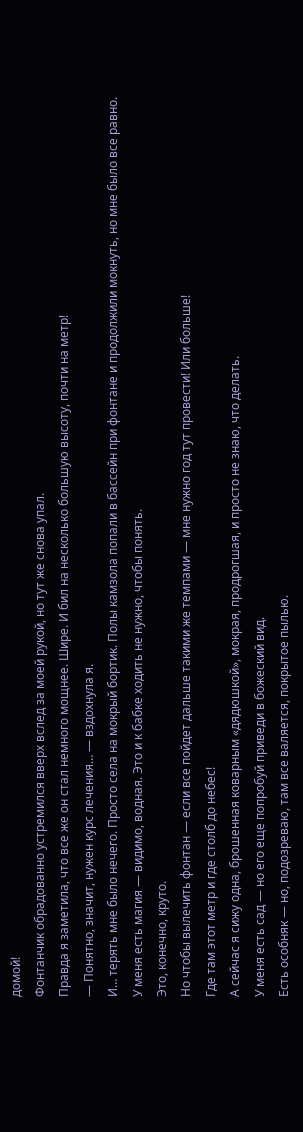домой!
Фонтанчик обрадованно устремился вверх вслед за моей рукой, но тут же снова упал.
Правда я заметила, что все же он стал немного мощнее. Шире. И бил на несколько большую высоту, почти на метр!
— Понятно, значит, нужен курс лечения… — вздохнула я.
И… терять мне было нечего. Просто села на мокрый бортик. Полы камзола попали в бассейн при фонтане и продолжили мокнуть, но мне было все равно.
У меня есть магия — видимо, водная. Это и к бабке ходить не нужно, чтобы понять.
Это, конечно, круто.
Но чтобы вылечить фонтан — если все пойдет дальше такими же темпами — мне нужно год тут провести! Или больше!
Где там этот метр и где столб до небес!
А сейчас я сижу одна, брошенная коварным «дядюшкой», мокрая, продрогшая, и просто не знаю, что делать.
У меня есть сад — но его еще попробуй приведи в божеский вид.
Есть особняк — но, подозреваю, там все валяется, покрытое пылью.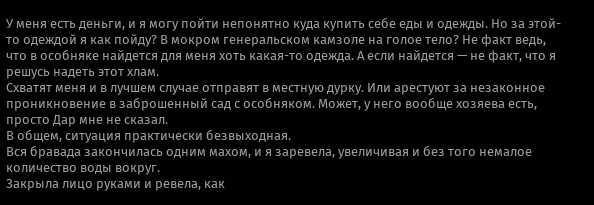У меня есть деньги, и я могу пойти непонятно куда купить себе еды и одежды. Но за этой-то одеждой я как пойду? В мокром генеральском камзоле на голое тело? Не факт ведь, что в особняке найдется для меня хоть какая-то одежда. А если найдется — не факт, что я решусь надеть этот хлам.
Схватят меня и в лучшем случае отправят в местную дурку. Или арестуют за незаконное проникновение в заброшенный сад с особняком. Может, у него вообще хозяева есть, просто Дар мне не сказал.
В общем, ситуация практически безвыходная.
Вся бравада закончилась одним махом, и я заревела, увеличивая и без того немалое количество воды вокруг.
Закрыла лицо руками и ревела, как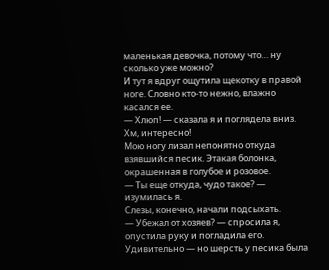маленькая девочка, потому что… ну сколько уже можно?
И тут я вдруг ощутила щекотку в правой ноге. Словно кто-то нежно, влажно касался ее.
— Хлюп! — сказала я и поглядела вниз.
Хм, интересно!
Мою ногу лизал непонятно откуда взявшийся песик. Этакая болонка, окрашенная в голубое и розовое.
— Ты еще откуда, чудо такое? — изумилась я.
Слезы, конечно, начали подсыхать.
— Убежал от хозяев? — спросила я, опустила руку и погладила его. Удивительно — но шерсть у песика была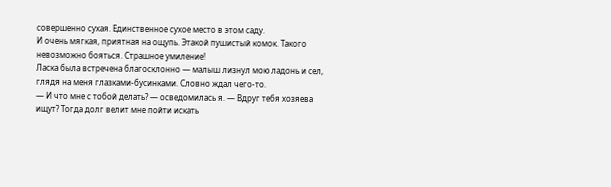совершенно сухая. Единственное сухое место в этом саду.
И очень мягкая, приятная на ощупь. Этакой пушистый комок. Такого невозможно бояться. Страшное умиление!
Ласка была встречена благосклонно — малыш лизнул мою ладонь и сел, глядя на меня глазками-бусинками. Словно ждал чего-то.
— И что мне с тобой делать? — осведомилась я. — Вдруг тебя хозяева ищут? Тогда долг велит мне пойти искать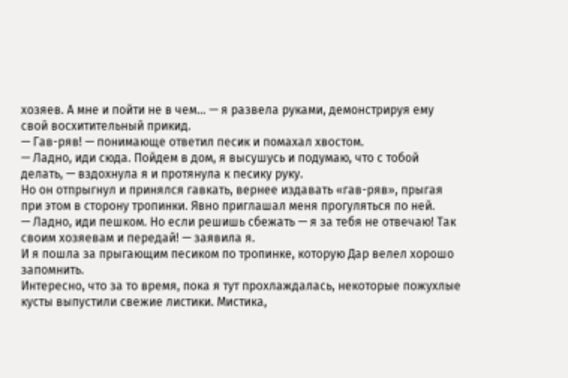хозяев. А мне и пойти не в чем… — я развела руками, демонстрируя ему свой восхитительный прикид.
— Гав-ряв! — понимающе ответил песик и помахал хвостом.
— Ладно, иди сюда. Пойдем в дом, я высушусь и подумаю, что с тобой делать, — вздохнула я и протянула к песику руку.
Но он отпрыгнул и принялся гавкать, вернее издавать «гав-ряв», прыгая при этом в сторону тропинки. Явно приглашал меня прогуляться по ней.
— Ладно, иди пешком. Но если решишь сбежать — я за тебя не отвечаю! Так своим хозяевам и передай! — заявила я.
И я пошла за прыгающим песиком по тропинке, которую Дар велел хорошо запомнить.
Интересно, что за то время, пока я тут прохлаждалась, некоторые пожухлые кусты выпустили свежие листики. Мистика,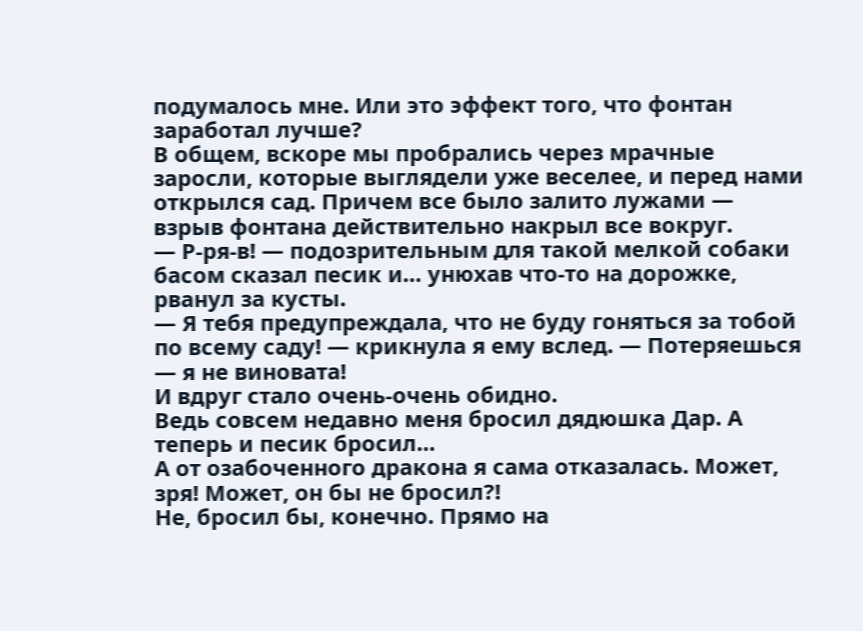подумалось мне. Или это эффект того, что фонтан заработал лучше?
В общем, вскоре мы пробрались через мрачные заросли, которые выглядели уже веселее, и перед нами открылся сад. Причем все было залито лужами — взрыв фонтана действительно накрыл все вокруг.
— Р-ря-в! — подозрительным для такой мелкой собаки басом сказал песик и… унюхав что-то на дорожке, рванул за кусты.
— Я тебя предупреждала, что не буду гоняться за тобой по всему саду! — крикнула я ему вслед. — Потеряешься — я не виновата!
И вдруг стало очень-очень обидно.
Ведь совсем недавно меня бросил дядюшка Дар. А теперь и песик бросил…
А от озабоченного дракона я сама отказалась. Может, зря! Может, он бы не бросил?!
Не, бросил бы, конечно. Прямо на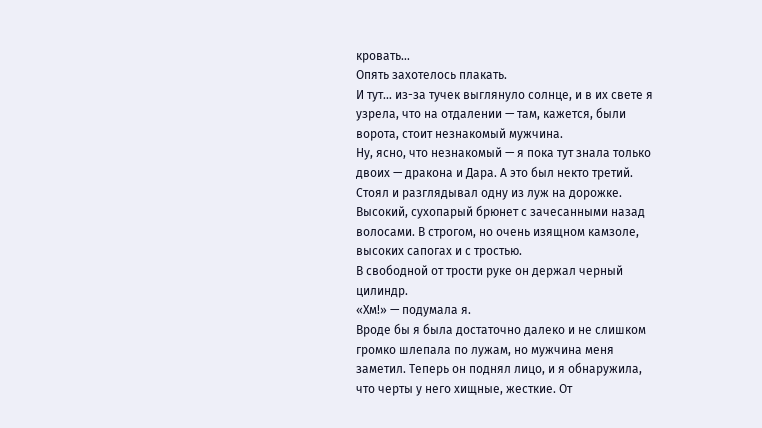кровать…
Опять захотелось плакать.
И тут… из-за тучек выглянуло солнце, и в их свете я узрела, что на отдалении — там, кажется, были ворота, стоит незнакомый мужчина.
Ну, ясно, что незнакомый — я пока тут знала только двоих — дракона и Дара. А это был некто третий.
Стоял и разглядывал одну из луж на дорожке.
Высокий, сухопарый брюнет с зачесанными назад волосами. В строгом, но очень изящном камзоле, высоких сапогах и с тростью.
В свободной от трости руке он держал черный цилиндр.
«Хм!» — подумала я.
Вроде бы я была достаточно далеко и не слишком громко шлепала по лужам, но мужчина меня заметил. Теперь он поднял лицо, и я обнаружила, что черты у него хищные, жесткие. От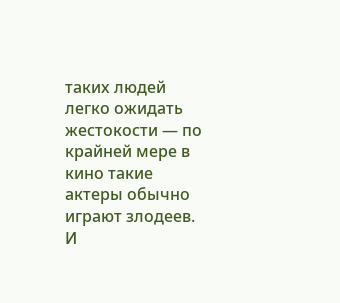таких людей легко ожидать жестокости — по крайней мере в кино такие актеры обычно играют злодеев.
И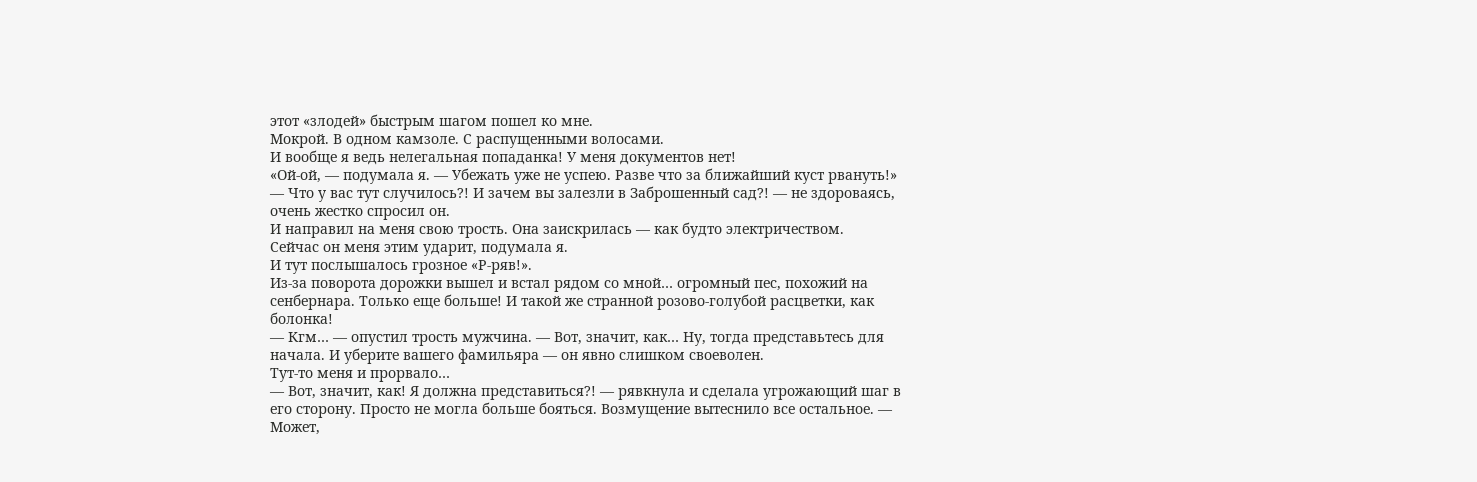этот «злодей» быстрым шагом пошел ко мне.
Мокрой. В одном камзоле. С распущенными волосами.
И вообще я ведь нелегальная попаданка! У меня документов нет!
«Ой-ой, — подумала я. — Убежать уже не успею. Разве что за ближайший куст рвануть!»
— Что у вас тут случилось?! И зачем вы залезли в Заброшенный сад?! — не здороваясь, очень жестко спросил он.
И направил на меня свою трость. Она заискрилась — как будто электричеством.
Сейчас он меня этим ударит, подумала я.
И тут послышалось грозное «Р-ряв!».
Из-за поворота дорожки вышел и встал рядом со мной… огромный пес, похожий на сенбернара. Только еще больше! И такой же странной розово-голубой расцветки, как болонка!
— Кгм… — опустил трость мужчина. — Вот, значит, как… Ну, тогда представьтесь для начала. И уберите вашего фамильяра — он явно слишком своеволен.
Тут-то меня и прорвало…
— Вот, значит, как! Я должна представиться?! — рявкнула и сделала угрожающий шаг в его сторону. Просто не могла больше бояться. Возмущение вытеснило все остальное. — Может,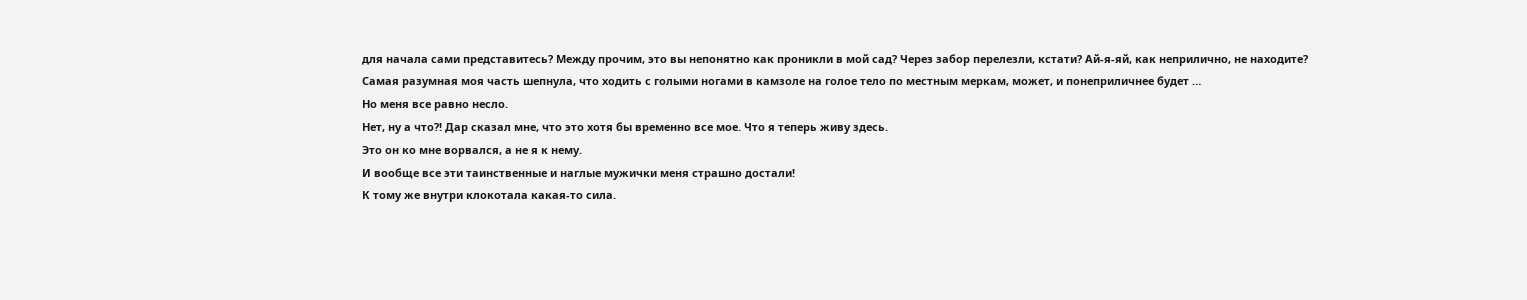для начала сами представитесь? Между прочим, это вы непонятно как проникли в мой сад? Через забор перелезли, кстати? Ай-я-яй, как неприлично, не находите?
Самая разумная моя часть шепнула, что ходить с голыми ногами в камзоле на голое тело по местным меркам, может, и понеприличнее будет …
Но меня все равно несло.
Нет, ну а что?! Дар сказал мне, что это хотя бы временно все мое. Что я теперь живу здесь.
Это он ко мне ворвался, а не я к нему.
И вообще все эти таинственные и наглые мужички меня страшно достали!
К тому же внутри клокотала какая-то сила.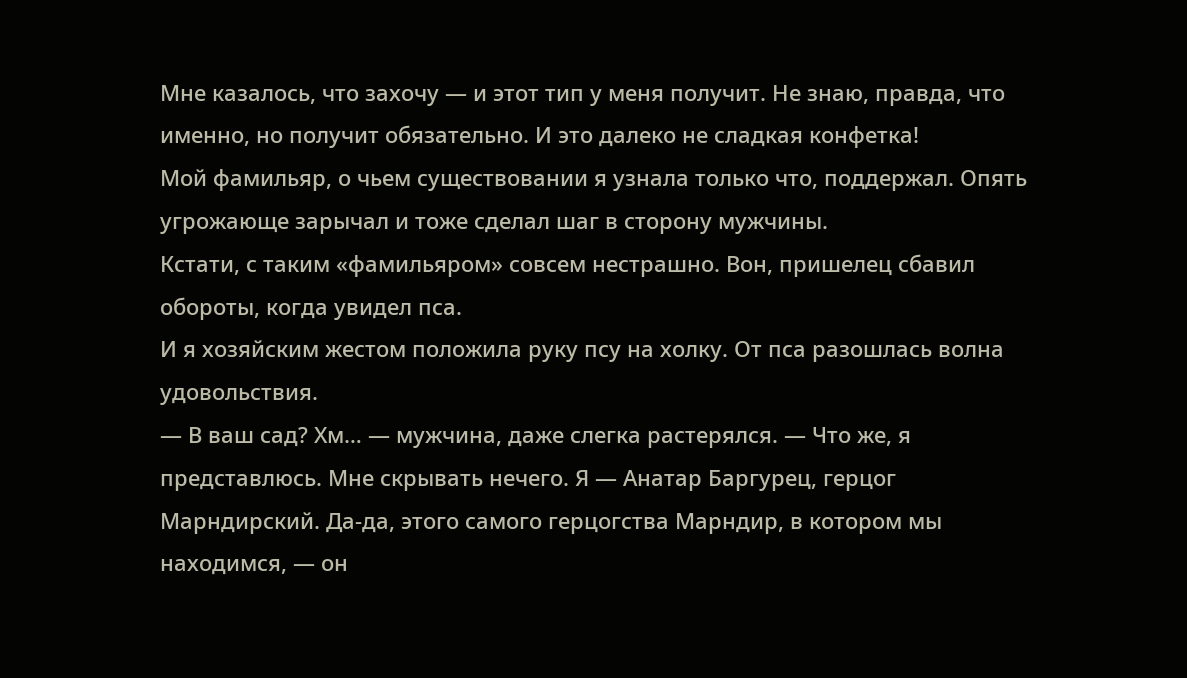Мне казалось, что захочу — и этот тип у меня получит. Не знаю, правда, что именно, но получит обязательно. И это далеко не сладкая конфетка!
Мой фамильяр, о чьем существовании я узнала только что, поддержал. Опять угрожающе зарычал и тоже сделал шаг в сторону мужчины.
Кстати, с таким «фамильяром» совсем нестрашно. Вон, пришелец сбавил обороты, когда увидел пса.
И я хозяйским жестом положила руку псу на холку. От пса разошлась волна удовольствия.
— В ваш сад? Хм… — мужчина, даже слегка растерялся. — Что же, я представлюсь. Мне скрывать нечего. Я — Анатар Баргурец, герцог Марндирский. Да-да, этого самого герцогства Марндир, в котором мы находимся, — он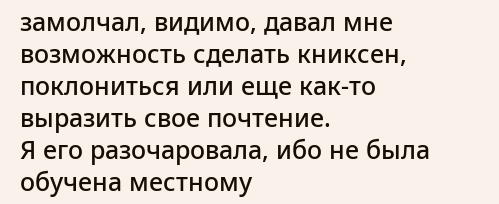замолчал, видимо, давал мне возможность сделать книксен, поклониться или еще как-то выразить свое почтение.
Я его разочаровала, ибо не была обучена местному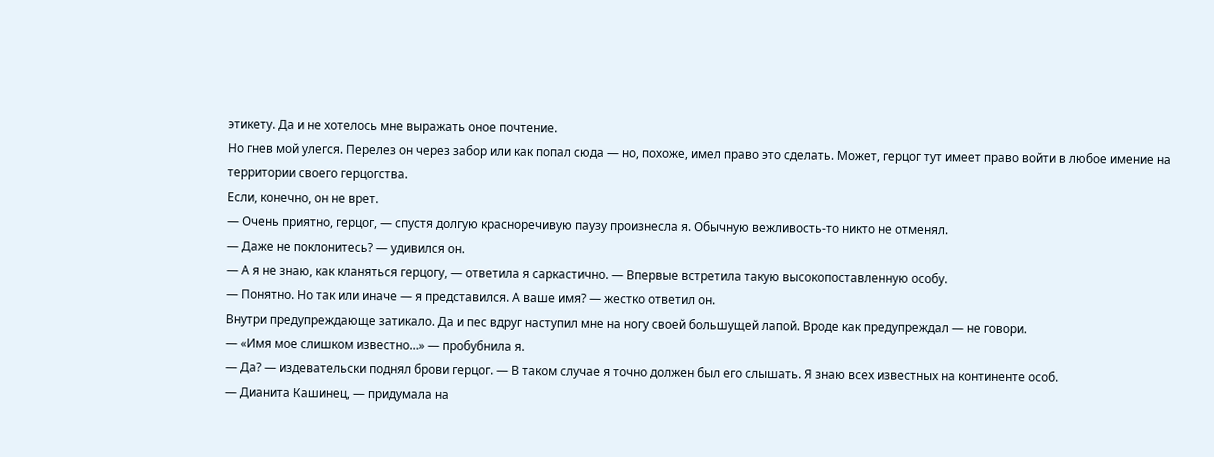этикету. Да и не хотелось мне выражать оное почтение.
Но гнев мой улегся. Перелез он через забор или как попал сюда — но, похоже, имел право это сделать. Может, герцог тут имеет право войти в любое имение на территории своего герцогства.
Если, конечно, он не врет.
— Очень приятно, герцог, — спустя долгую красноречивую паузу произнесла я. Обычную вежливость-то никто не отменял.
— Даже не поклонитесь? — удивился он.
— А я не знаю, как кланяться герцогу, — ответила я саркастично. — Впервые встретила такую высокопоставленную особу.
— Понятно. Но так или иначе — я представился. А ваше имя? — жестко ответил он.
Внутри предупреждающе затикало. Да и пес вдруг наступил мне на ногу своей большущей лапой. Вроде как предупреждал — не говори.
— «Имя мое слишком известно…» — пробубнила я.
— Да? — издевательски поднял брови герцог. — В таком случае я точно должен был его слышать. Я знаю всех известных на континенте особ.
— Дианита Кашинец, — придумала на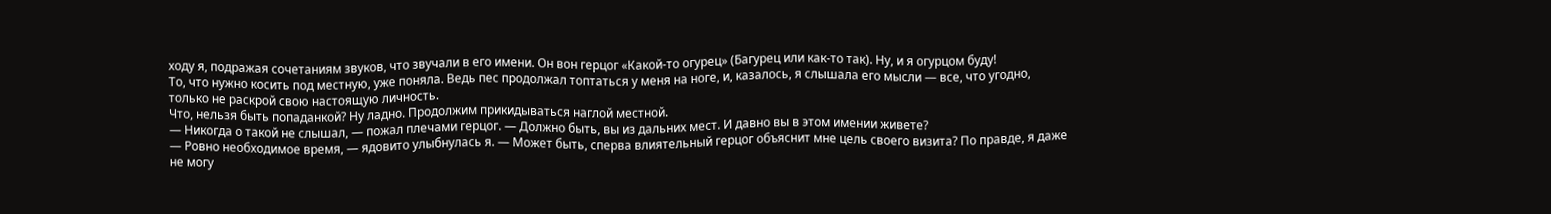ходу я, подражая сочетаниям звуков, что звучали в его имени. Он вон герцог «Какой-то огурец» (Багурец или как-то так). Ну, и я огурцом буду!
То, что нужно косить под местную, уже поняла. Ведь пес продолжал топтаться у меня на ноге, и, казалось, я слышала его мысли — все, что угодно, только не раскрой свою настоящую личность.
Что, нельзя быть попаданкой? Ну ладно. Продолжим прикидываться наглой местной.
— Никогда о такой не слышал, — пожал плечами герцог. — Должно быть, вы из дальних мест. И давно вы в этом имении живете?
— Ровно необходимое время, — ядовито улыбнулась я. — Может быть, сперва влиятельный герцог объяснит мне цель своего визита? По правде, я даже не могу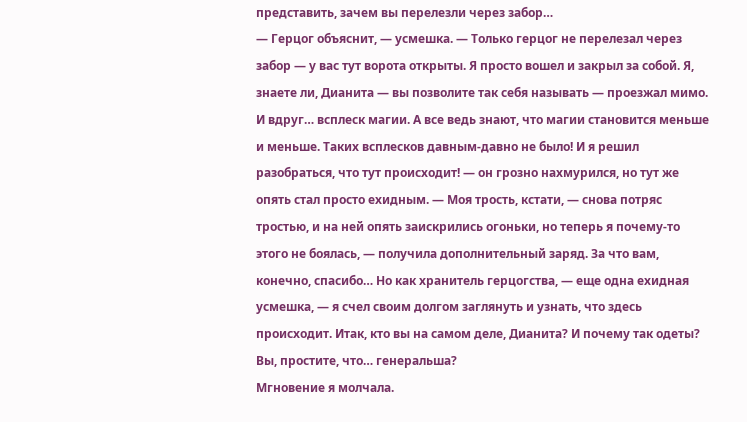представить, зачем вы перелезли через забор…
— Герцог объяснит, — усмешка. — Только герцог не перелезал через забор — у вас тут ворота открыты. Я просто вошел и закрыл за собой. Я, знаете ли, Дианита — вы позволите так себя называть — проезжал мимо. И вдруг… всплеск магии. А все ведь знают, что магии становится меньше и меньше. Таких всплесков давным-давно не было! И я решил разобраться, что тут происходит! — он грозно нахмурился, но тут же опять стал просто ехидным. — Моя трость, кстати, — снова потряс тростью, и на ней опять заискрились огоньки, но теперь я почему-то этого не боялась, — получила дополнительный заряд. За что вам, конечно, спасибо… Но как хранитель герцогства, — еще одна ехидная усмешка, — я счел своим долгом заглянуть и узнать, что здесь происходит. Итак, кто вы на самом деле, Дианита? И почему так одеты? Вы, простите, что… генеральша?
Мгновение я молчала.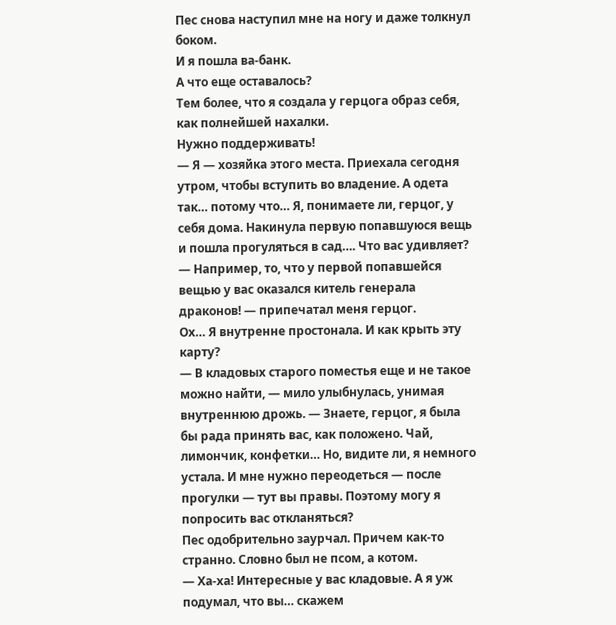Пес снова наступил мне на ногу и даже толкнул боком.
И я пошла ва-банк.
А что еще оставалось?
Тем более, что я создала у герцога образ себя, как полнейшей нахалки.
Нужно поддерживать!
— Я — хозяйка этого места. Приехала сегодня утром, чтобы вступить во владение. А одета так… потому что… Я, понимаете ли, герцог, у себя дома. Накинула первую попавшуюся вещь и пошла прогуляться в сад…. Что вас удивляет?
— Например, то, что у первой попавшейся вещью у вас оказался китель генерала драконов! — припечатал меня герцог.
Ох… Я внутренне простонала. И как крыть эту карту?
— В кладовых старого поместья еще и не такое можно найти, — мило улыбнулась, унимая внутреннюю дрожь. — Знаете, герцог, я была бы рада принять вас, как положено. Чай, лимончик, конфетки… Но, видите ли, я немного устала. И мне нужно переодеться — после прогулки — тут вы правы. Поэтому могу я попросить вас откланяться?
Пес одобрительно заурчал. Причем как-то странно. Словно был не псом, а котом.
— Ха-ха! Интересные у вас кладовые. А я уж подумал, что вы… скажем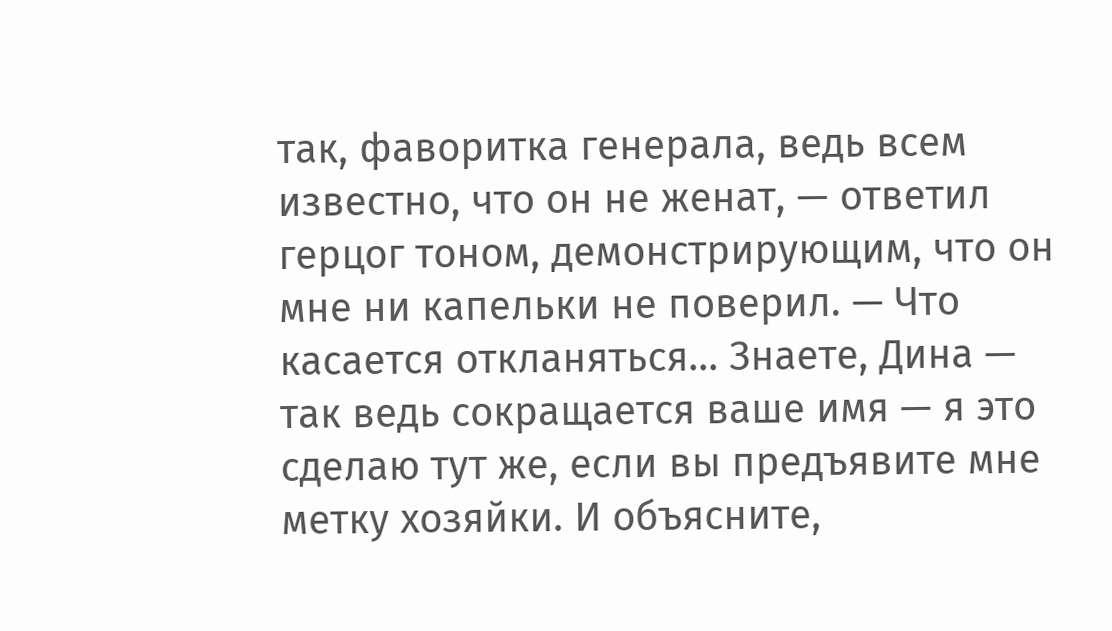так, фаворитка генерала, ведь всем известно, что он не женат, — ответил герцог тоном, демонстрирующим, что он мне ни капельки не поверил. — Что касается откланяться… Знаете, Дина — так ведь сокращается ваше имя — я это сделаю тут же, если вы предъявите мне метку хозяйки. И объясните,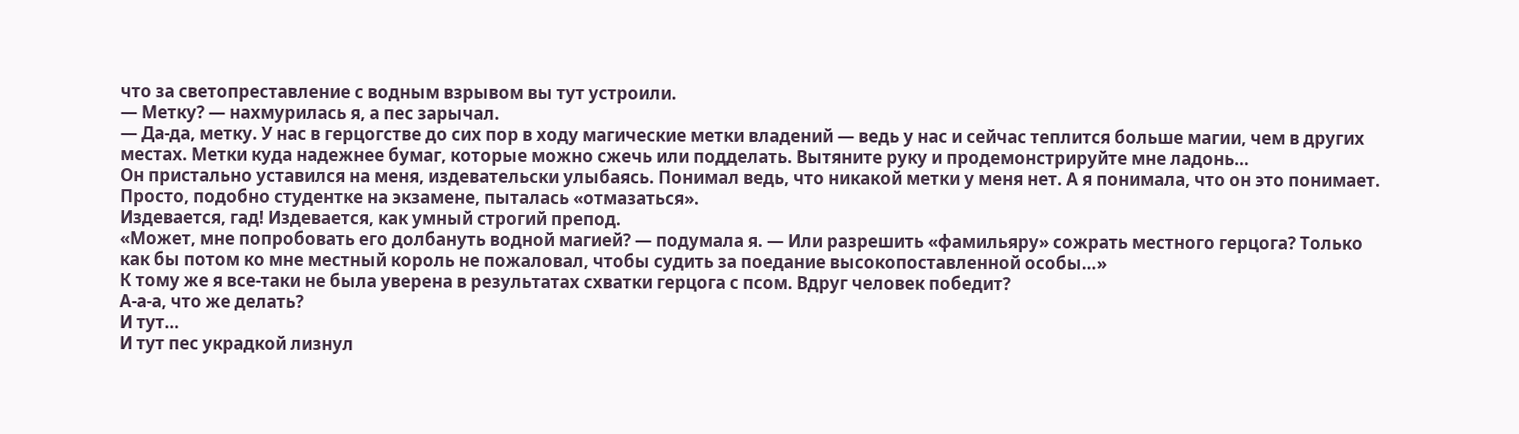что за светопреставление с водным взрывом вы тут устроили.
— Метку? — нахмурилась я, а пес зарычал.
— Да-да, метку. У нас в герцогстве до сих пор в ходу магические метки владений — ведь у нас и сейчас теплится больше магии, чем в других местах. Метки куда надежнее бумаг, которые можно сжечь или подделать. Вытяните руку и продемонстрируйте мне ладонь…
Он пристально уставился на меня, издевательски улыбаясь. Понимал ведь, что никакой метки у меня нет. А я понимала, что он это понимает. Просто, подобно студентке на экзамене, пыталась «отмазаться».
Издевается, гад! Издевается, как умный строгий препод.
«Может, мне попробовать его долбануть водной магией? — подумала я. — Или разрешить «фамильяру» сожрать местного герцога? Только как бы потом ко мне местный король не пожаловал, чтобы судить за поедание высокопоставленной особы…»
К тому же я все-таки не была уверена в результатах схватки герцога с псом. Вдруг человек победит?
А-а-а, что же делать?
И тут…
И тут пес украдкой лизнул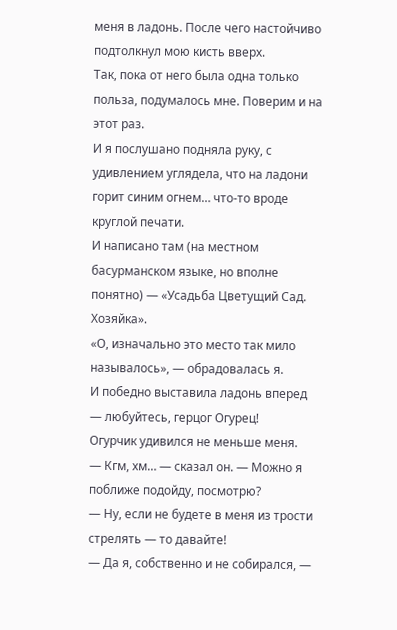меня в ладонь. После чего настойчиво подтолкнул мою кисть вверх.
Так, пока от него была одна только польза, подумалось мне. Поверим и на этот раз.
И я послушано подняла руку, с удивлением углядела, что на ладони горит синим огнем… что-то вроде круглой печати.
И написано там (на местном басурманском языке, но вполне понятно) — «Усадьба Цветущий Сад. Хозяйка».
«О, изначально это место так мило называлось», — обрадовалась я.
И победно выставила ладонь вперед — любуйтесь, герцог Огурец!
Огурчик удивился не меньше меня.
— Кгм, хм… — сказал он. — Можно я поближе подойду, посмотрю?
— Ну, если не будете в меня из трости стрелять — то давайте!
— Да я, собственно и не собирался, —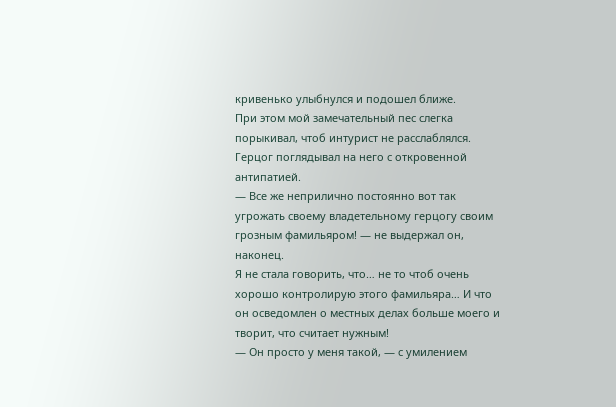кривенько улыбнулся и подошел ближе.
При этом мой замечательный пес слегка порыкивал, чтоб интурист не расслаблялся. Герцог поглядывал на него с откровенной антипатией.
— Все же неприлично постоянно вот так угрожать своему владетельному герцогу своим грозным фамильяром! — не выдержал он, наконец.
Я не стала говорить, что… не то чтоб очень хорошо контролирую этого фамильяра… И что он осведомлен о местных делах больше моего и творит, что считает нужным!
— Он просто у меня такой, — с умилением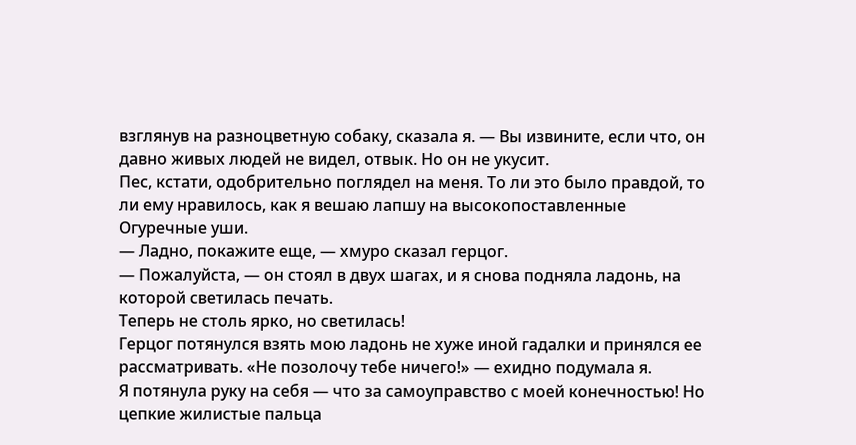взглянув на разноцветную собаку, сказала я. — Вы извините, если что, он давно живых людей не видел, отвык. Но он не укусит.
Пес, кстати, одобрительно поглядел на меня. То ли это было правдой, то ли ему нравилось, как я вешаю лапшу на высокопоставленные Огуречные уши.
— Ладно, покажите еще, — хмуро сказал герцог.
— Пожалуйста, — он стоял в двух шагах, и я снова подняла ладонь, на которой светилась печать.
Теперь не столь ярко, но светилась!
Герцог потянулся взять мою ладонь не хуже иной гадалки и принялся ее рассматривать. «Не позолочу тебе ничего!» — ехидно подумала я.
Я потянула руку на себя — что за самоуправство с моей конечностью! Но цепкие жилистые пальца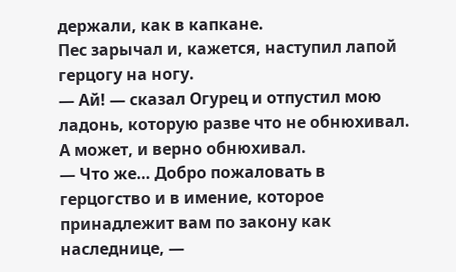держали, как в капкане.
Пес зарычал и, кажется, наступил лапой герцогу на ногу.
— Ай! — сказал Огурец и отпустил мою ладонь, которую разве что не обнюхивал. А может, и верно обнюхивал.
— Что же… Добро пожаловать в герцогство и в имение, которое принадлежит вам по закону как наследнице, —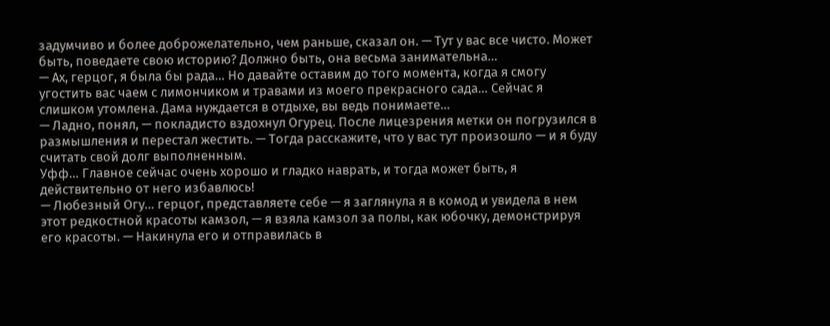задумчиво и более доброжелательно, чем раньше, сказал он. — Тут у вас все чисто. Может быть, поведаете свою историю? Должно быть, она весьма занимательна…
— Ах, герцог, я была бы рада… Но давайте оставим до того момента, когда я смогу угостить вас чаем с лимончиком и травами из моего прекрасного сада… Сейчас я слишком утомлена. Дама нуждается в отдыхе, вы ведь понимаете…
— Ладно, понял, — покладисто вздохнул Огурец. После лицезрения метки он погрузился в размышления и перестал жестить. — Тогда расскажите, что у вас тут произошло — и я буду считать свой долг выполненным.
Уфф… Главное сейчас очень хорошо и гладко наврать, и тогда может быть, я действительно от него избавлюсь!
— Любезный Огу… герцог, представляете себе — я заглянула я в комод и увидела в нем этот редкостной красоты камзол, — я взяла камзол за полы, как юбочку, демонстрируя его красоты. — Накинула его и отправилась в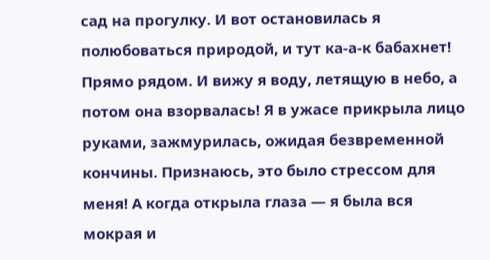сад на прогулку. И вот остановилась я полюбоваться природой, и тут ка-а-к бабахнет! Прямо рядом. И вижу я воду, летящую в небо, а потом она взорвалась! Я в ужасе прикрыла лицо руками, зажмурилась, ожидая безвременной кончины. Признаюсь, это было стрессом для меня! А когда открыла глаза — я была вся мокрая и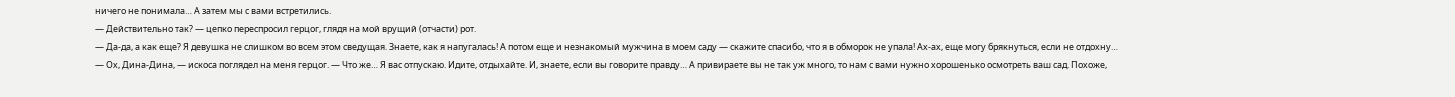ничего не понимала… А затем мы с вами встретились.
— Действительно так? — цепко переспросил герцог, глядя на мой врущий (отчасти) рот.
— Да-да, а как еще? Я девушка не слишком во всем этом сведущая. Знаете, как я напугалась! А потом еще и незнакомый мужчина в моем саду — скажите спасибо, что я в обморок не упала! Ах-ах, еще могу брякнуться, если не отдохну…
— Ох, Дина-Дина, — искоса поглядел на меня герцог. — Что же… Я вас отпускаю. Идите, отдыхайте. И, знаете, если вы говорите правду… А привираете вы не так уж много, то нам с вами нужно хорошенько осмотреть ваш сад. Похоже,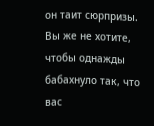он таит сюрпризы. Вы же не хотите, чтобы однажды бабахнуло так, что вас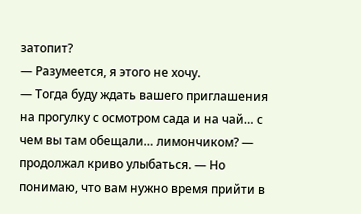затопит?
— Разумеется, я этого не хочу.
— Тогда буду ждать вашего приглашения на прогулку с осмотром сада и на чай… с чем вы там обещали… лимончиком? — продолжал криво улыбаться. — Но понимаю, что вам нужно время прийти в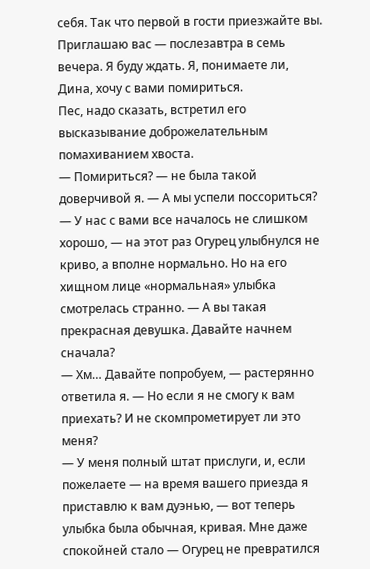себя. Так что первой в гости приезжайте вы. Приглашаю вас — послезавтра в семь вечера. Я буду ждать. Я, понимаете ли, Дина, хочу с вами помириться.
Пес, надо сказать, встретил его высказывание доброжелательным помахиванием хвоста.
— Помириться? — не была такой доверчивой я. — А мы успели поссориться?
— У нас с вами все началось не слишком хорошо, — на этот раз Огурец улыбнулся не криво, а вполне нормально. Но на его хищном лице «нормальная» улыбка смотрелась странно. — А вы такая прекрасная девушка. Давайте начнем сначала?
— Хм… Давайте попробуем, — растерянно ответила я. — Но если я не смогу к вам приехать? И не скомпрометирует ли это меня?
— У меня полный штат прислуги, и, если пожелаете — на время вашего приезда я приставлю к вам дуэнью, — вот теперь улыбка была обычная, кривая. Мне даже спокойней стало — Огурец не превратился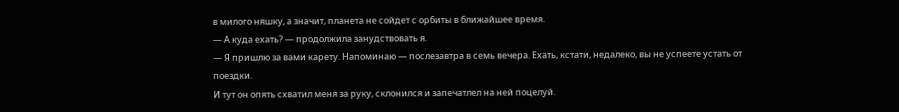в милого няшку, а значит, планета не сойдет с орбиты в ближайшее время.
— А куда ехать? — продолжила занудствовать я.
— Я пришлю за вами карету. Напоминаю — послезавтра в семь вечера. Ехать, кстати, недалеко, вы не успеете устать от поездки.
И тут он опять схватил меня за руку, склонился и запечатлел на ней поцелуй.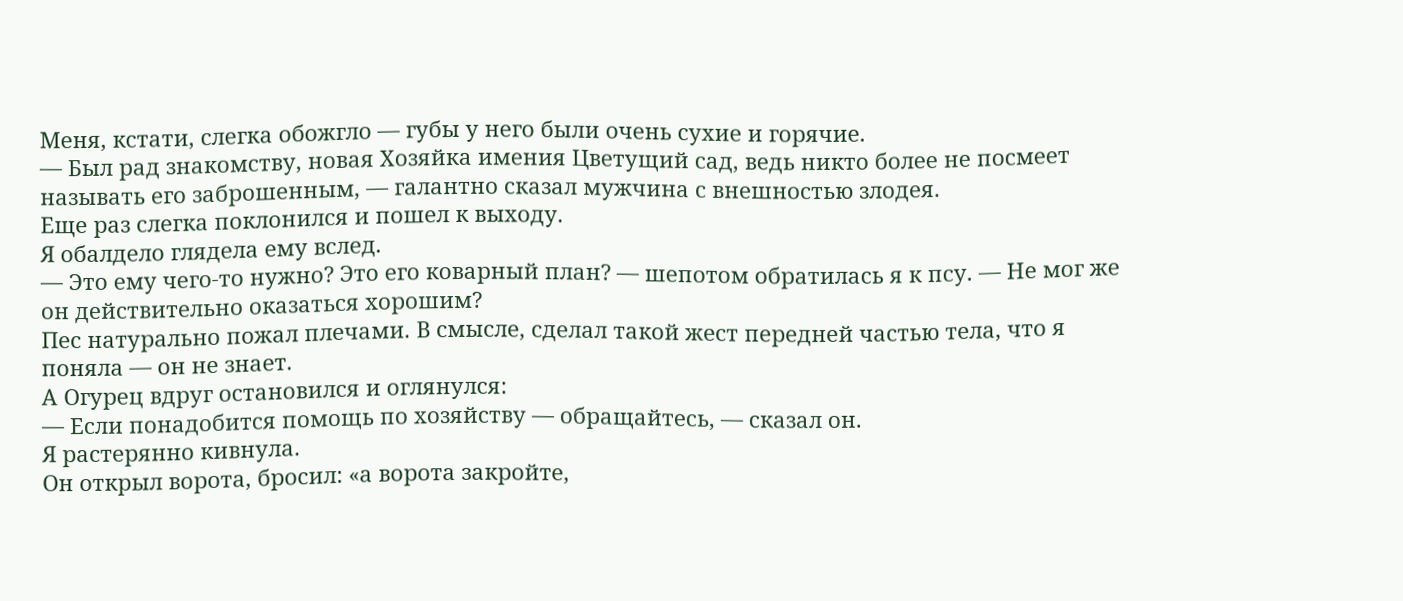Меня, кстати, слегка обожгло — губы у него были очень сухие и горячие.
— Был рад знакомству, новая Хозяйка имения Цветущий сад, ведь никто более не посмеет называть его заброшенным, — галантно сказал мужчина с внешностью злодея.
Еще раз слегка поклонился и пошел к выходу.
Я обалдело глядела ему вслед.
— Это ему чего-то нужно? Это его коварный план? — шепотом обратилась я к псу. — Не мог же он действительно оказаться хорошим?
Пес натурально пожал плечами. В смысле, сделал такой жест передней частью тела, что я поняла — он не знает.
А Огурец вдруг остановился и оглянулся:
— Если понадобится помощь по хозяйству — обращайтесь, — сказал он.
Я растерянно кивнула.
Он открыл ворота, бросил: «а ворота закройте,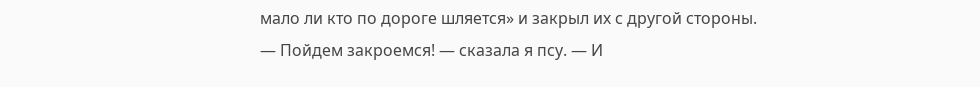мало ли кто по дороге шляется» и закрыл их с другой стороны.
— Пойдем закроемся! — сказала я псу. — И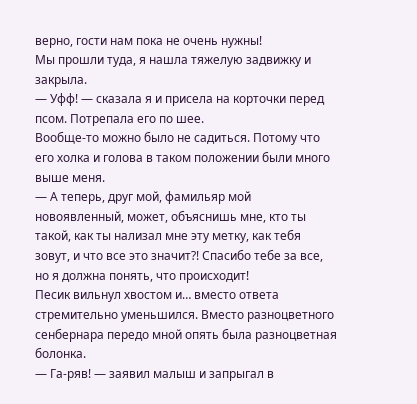верно, гости нам пока не очень нужны!
Мы прошли туда, я нашла тяжелую задвижку и закрыла.
— Уфф! — сказала я и присела на корточки перед псом. Потрепала его по шее.
Вообще-то можно было не садиться. Потому что его холка и голова в таком положении были много выше меня.
— А теперь, друг мой, фамильяр мой новоявленный, может, объяснишь мне, кто ты такой, как ты нализал мне эту метку, как тебя зовут, и что все это значит?! Спасибо тебе за все, но я должна понять, что происходит!
Песик вильнул хвостом и… вместо ответа стремительно уменьшился. Вместо разноцветного сенбернара передо мной опять была разноцветная болонка.
— Га-ряв! — заявил малыш и запрыгал в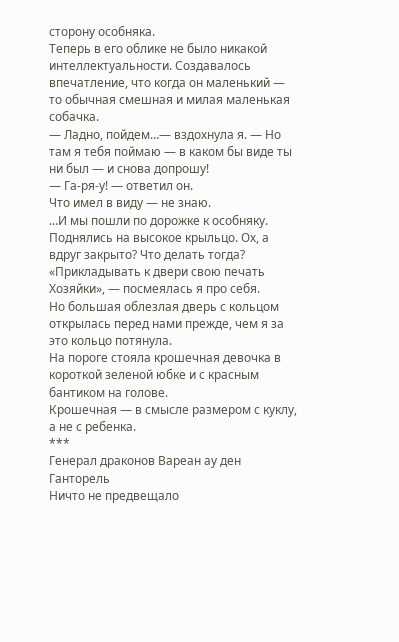сторону особняка.
Теперь в его облике не было никакой интеллектуальности. Создавалось впечатление, что когда он маленький — то обычная смешная и милая маленькая собачка.
— Ладно, пойдем…— вздохнула я. — Но там я тебя поймаю — в каком бы виде ты ни был — и снова допрошу!
— Га-ря-у! — ответил он.
Что имел в виду — не знаю.
…И мы пошли по дорожке к особняку. Поднялись на высокое крыльцо. Ох, а вдруг закрыто? Что делать тогда?
«Прикладывать к двери свою печать Хозяйки», — посмеялась я про себя.
Но большая облезлая дверь с кольцом открылась перед нами прежде, чем я за это кольцо потянула.
На пороге стояла крошечная девочка в короткой зеленой юбке и с красным бантиком на голове.
Крошечная — в смысле размером с куклу, а не с ребенка.
***
Генерал драконов Вареан ау ден Ганторель
Ничто не предвещало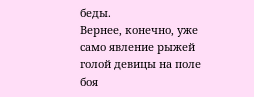беды.
Вернее, конечно, уже само явление рыжей голой девицы на поле боя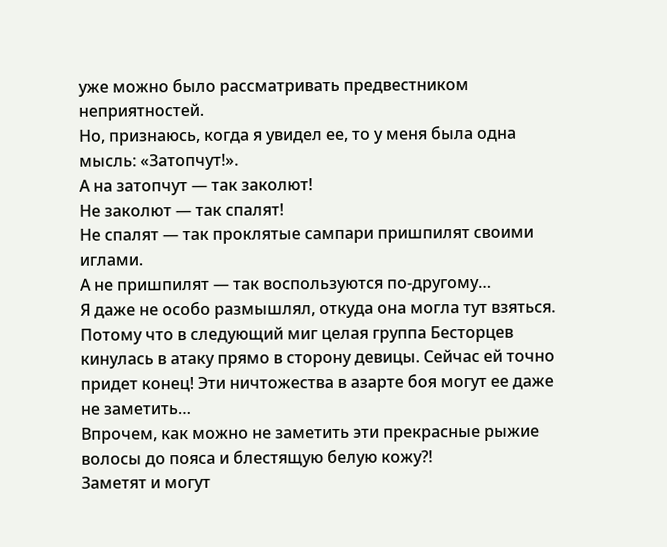уже можно было рассматривать предвестником неприятностей.
Но, признаюсь, когда я увидел ее, то у меня была одна мысль: «Затопчут!».
А на затопчут — так заколют!
Не заколют — так спалят!
Не спалят — так проклятые сампари пришпилят своими иглами.
А не пришпилят — так воспользуются по-другому…
Я даже не особо размышлял, откуда она могла тут взяться. Потому что в следующий миг целая группа Бесторцев кинулась в атаку прямо в сторону девицы. Сейчас ей точно придет конец! Эти ничтожества в азарте боя могут ее даже не заметить…
Впрочем, как можно не заметить эти прекрасные рыжие волосы до пояса и блестящую белую кожу?!
Заметят и могут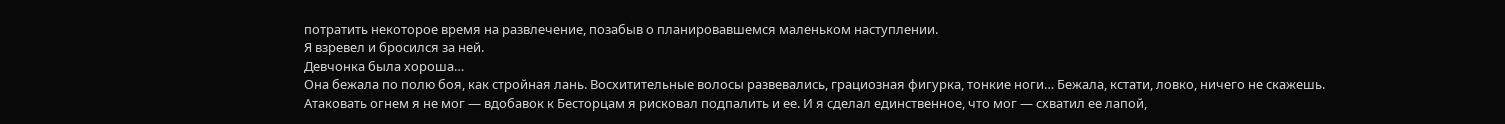потратить некоторое время на развлечение, позабыв о планировавшемся маленьком наступлении.
Я взревел и бросился за ней.
Девчонка была хороша…
Она бежала по полю боя, как стройная лань. Восхитительные волосы развевались, грациозная фигурка, тонкие ноги… Бежала, кстати, ловко, ничего не скажешь.
Атаковать огнем я не мог — вдобавок к Бесторцам я рисковал подпалить и ее. И я сделал единственное, что мог — схватил ее лапой,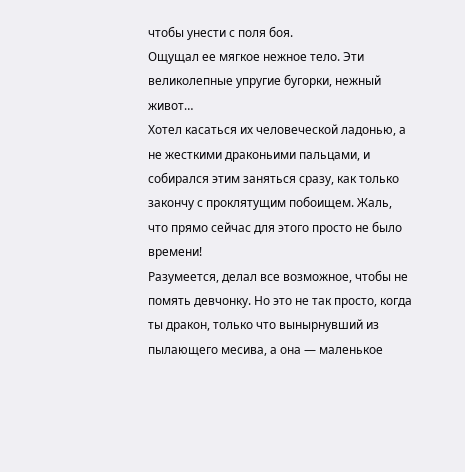чтобы унести с поля боя.
Ощущал ее мягкое нежное тело. Эти великолепные упругие бугорки, нежный живот…
Хотел касаться их человеческой ладонью, а не жесткими драконьими пальцами, и собирался этим заняться сразу, как только закончу с проклятущим побоищем. Жаль, что прямо сейчас для этого просто не было времени!
Разумеется, делал все возможное, чтобы не помять девчонку. Но это не так просто, когда ты дракон, только что вынырнувший из пылающего месива, а она — маленькое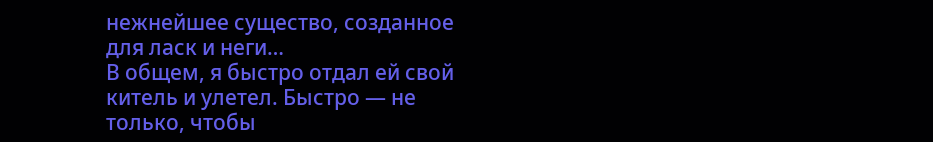нежнейшее существо, созданное для ласк и неги…
В общем, я быстро отдал ей свой китель и улетел. Быстро — не только, чтобы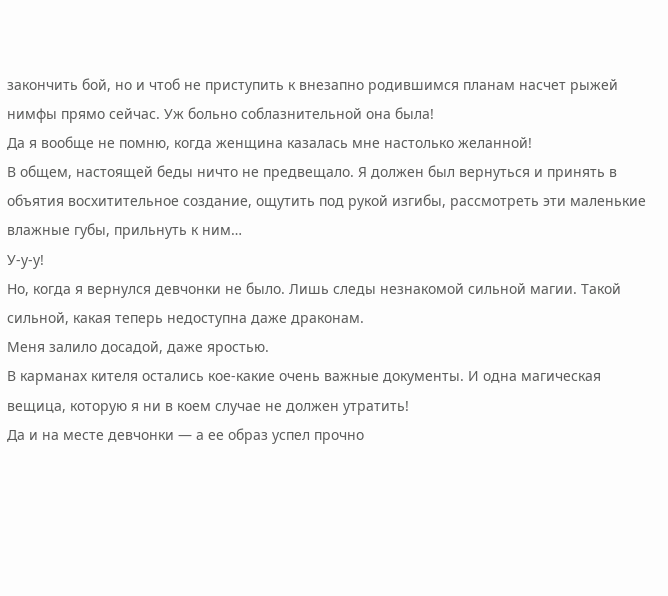закончить бой, но и чтоб не приступить к внезапно родившимся планам насчет рыжей нимфы прямо сейчас. Уж больно соблазнительной она была!
Да я вообще не помню, когда женщина казалась мне настолько желанной!
В общем, настоящей беды ничто не предвещало. Я должен был вернуться и принять в объятия восхитительное создание, ощутить под рукой изгибы, рассмотреть эти маленькие влажные губы, прильнуть к ним…
У-у-у!
Но, когда я вернулся девчонки не было. Лишь следы незнакомой сильной магии. Такой сильной, какая теперь недоступна даже драконам.
Меня залило досадой, даже яростью.
В карманах кителя остались кое-какие очень важные документы. И одна магическая вещица, которую я ни в коем случае не должен утратить!
Да и на месте девчонки — а ее образ успел прочно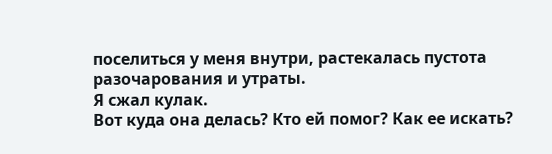поселиться у меня внутри, растекалась пустота разочарования и утраты.
Я сжал кулак.
Вот куда она делась? Кто ей помог? Как ее искать?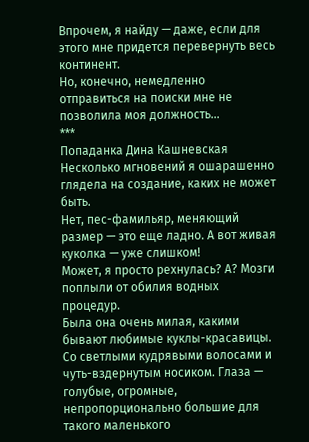Впрочем, я найду — даже, если для этого мне придется перевернуть весь континент.
Но, конечно, немедленно отправиться на поиски мне не позволила моя должность…
***
Попаданка Дина Кашневская
Несколько мгновений я ошарашенно глядела на создание, каких не может быть.
Нет, пес-фамильяр, меняющий размер — это еще ладно. А вот живая куколка — уже слишком!
Может, я просто рехнулась? А? Мозги поплыли от обилия водных процедур.
Была она очень милая, какими бывают любимые куклы-красавицы. Со светлыми кудрявыми волосами и чуть-вздернутым носиком. Глаза — голубые, огромные, непропорционально большие для такого маленького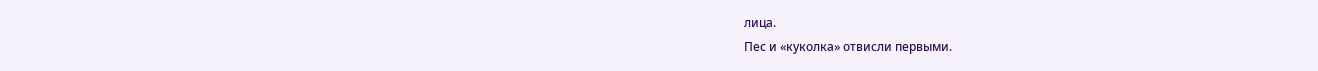лица.
Пес и «куколка» отвисли первыми.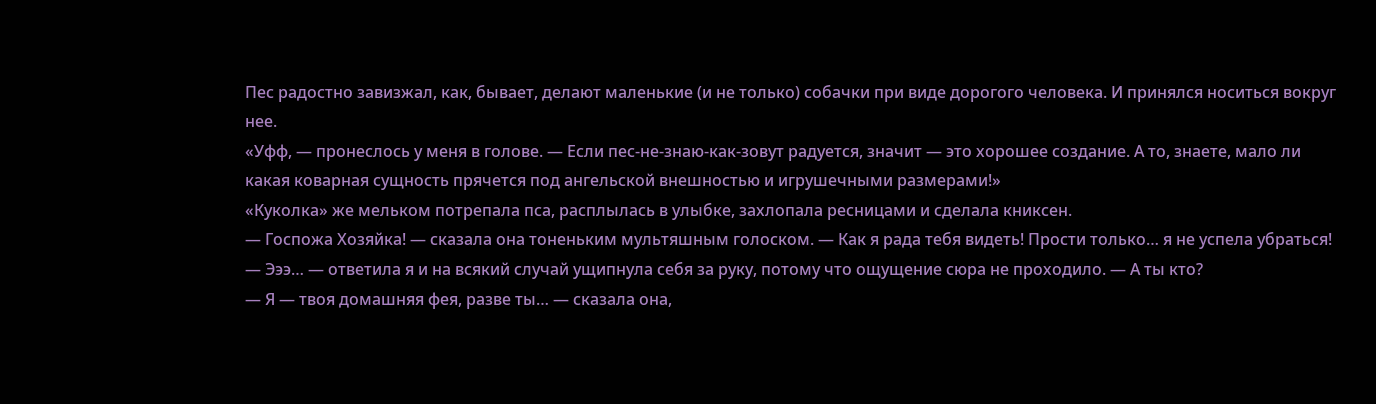Пес радостно завизжал, как, бывает, делают маленькие (и не только) собачки при виде дорогого человека. И принялся носиться вокруг нее.
«Уфф, — пронеслось у меня в голове. — Если пес-не-знаю-как-зовут радуется, значит — это хорошее создание. А то, знаете, мало ли какая коварная сущность прячется под ангельской внешностью и игрушечными размерами!»
«Куколка» же мельком потрепала пса, расплылась в улыбке, захлопала ресницами и сделала книксен.
— Госпожа Хозяйка! — сказала она тоненьким мультяшным голоском. — Как я рада тебя видеть! Прости только… я не успела убраться!
— Эээ… — ответила я и на всякий случай ущипнула себя за руку, потому что ощущение сюра не проходило. — А ты кто?
— Я — твоя домашняя фея, разве ты… — сказала она,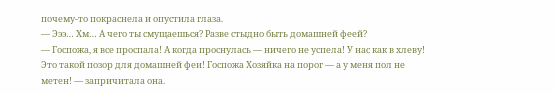почему-то покраснела и опустила глаза.
— Эээ… Хм… А чего ты смущаешься? Разве стыдно быть домашней феей?
— Госпожа, я все проспала! А когда проснулась — ничего не успела! У нас как в хлеву! Это такой позор для домашней феи! Госпожа Хозяйка на порог — а у меня пол не метен! — запричитала она.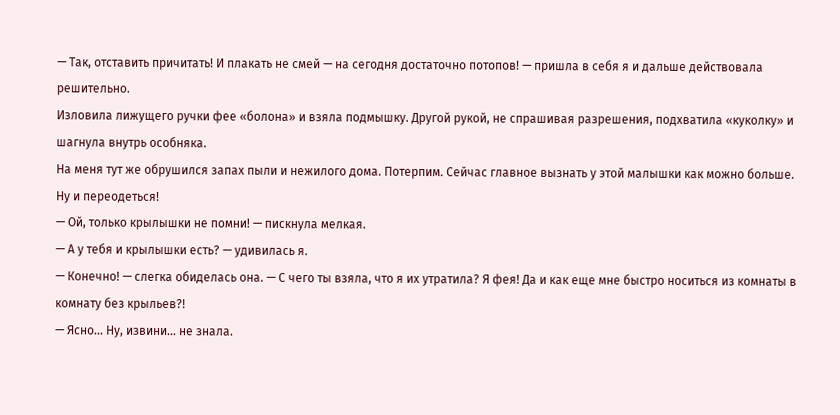— Так, отставить причитать! И плакать не смей — на сегодня достаточно потопов! — пришла в себя я и дальше действовала решительно.
Изловила лижущего ручки фее «болона» и взяла подмышку. Другой рукой, не спрашивая разрешения, подхватила «куколку» и шагнула внутрь особняка.
На меня тут же обрушился запах пыли и нежилого дома. Потерпим. Сейчас главное вызнать у этой малышки как можно больше. Ну и переодеться!
— Ой, только крылышки не помни! — пискнула мелкая.
— А у тебя и крылышки есть? — удивилась я.
— Конечно! — слегка обиделась она. — С чего ты взяла, что я их утратила? Я фея! Да и как еще мне быстро носиться из комнаты в комнату без крыльев?!
— Ясно… Ну, извини… не знала.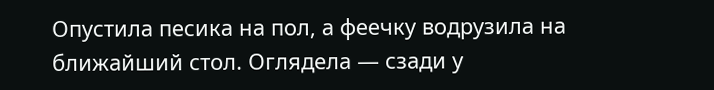Опустила песика на пол, а феечку водрузила на ближайший стол. Оглядела — сзади у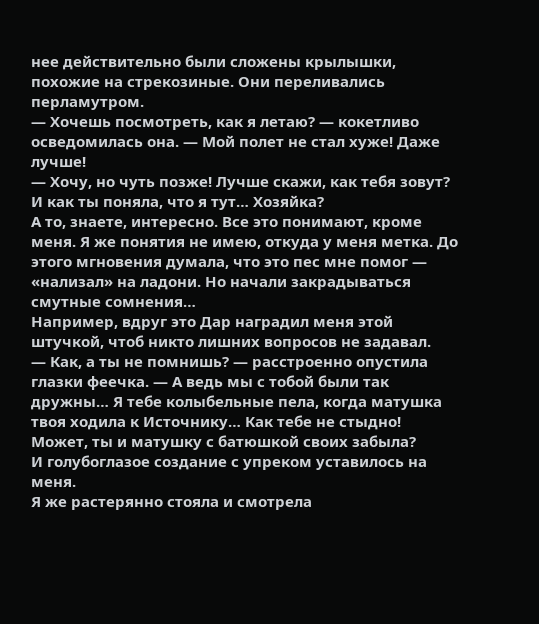нее действительно были сложены крылышки, похожие на стрекозиные. Они переливались перламутром.
— Хочешь посмотреть, как я летаю? — кокетливо осведомилась она. — Мой полет не стал хуже! Даже лучше!
— Хочу, но чуть позже! Лучше скажи, как тебя зовут? И как ты поняла, что я тут… Хозяйка?
А то, знаете, интересно. Все это понимают, кроме меня. Я же понятия не имею, откуда у меня метка. До этого мгновения думала, что это пес мне помог — «нализал» на ладони. Но начали закрадываться смутные сомнения…
Например, вдруг это Дар наградил меня этой штучкой, чтоб никто лишних вопросов не задавал.
— Как, а ты не помнишь? — расстроенно опустила глазки феечка. — А ведь мы с тобой были так дружны… Я тебе колыбельные пела, когда матушка твоя ходила к Источнику… Как тебе не стыдно! Может, ты и матушку с батюшкой своих забыла?
И голубоглазое создание с упреком уставилось на меня.
Я же растерянно стояла и смотрела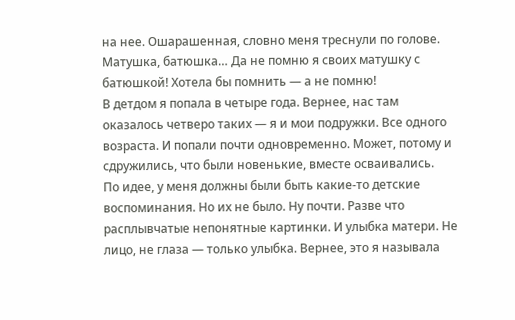на нее. Ошарашенная, словно меня треснули по голове.
Матушка, батюшка… Да не помню я своих матушку с батюшкой! Хотела бы помнить — а не помню!
В детдом я попала в четыре года. Вернее, нас там оказалось четверо таких — я и мои подружки. Все одного возраста. И попали почти одновременно. Может, потому и сдружились, что были новенькие, вместе осваивались.
По идее, у меня должны были быть какие-то детские воспоминания. Но их не было. Ну почти. Разве что расплывчатые непонятные картинки. И улыбка матери. Не лицо, не глаза — только улыбка. Вернее, это я называла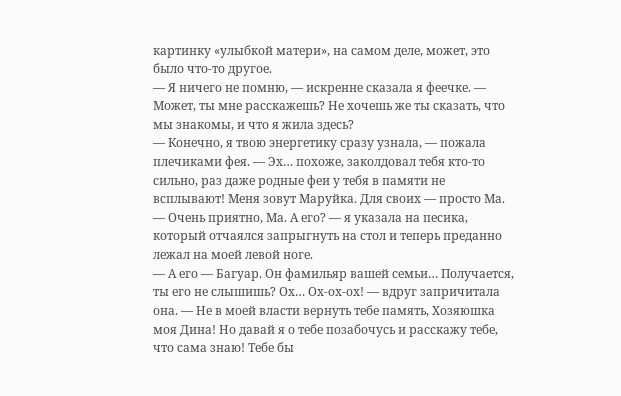картинку «улыбкой матери», на самом деле, может, это было что-то другое.
— Я ничего не помню, — искренне сказала я феечке. — Может, ты мне расскажешь? Не хочешь же ты сказать, что мы знакомы, и что я жила здесь?
— Конечно, я твою энергетику сразу узнала, — пожала плечиками фея. — Эх… похоже, заколдовал тебя кто-то сильно, раз даже родные феи у тебя в памяти не всплывают! Меня зовут Маруйка. Для своих — просто Ма.
— Очень приятно, Ма. А его? — я указала на песика, который отчаялся запрыгнуть на стол и теперь преданно лежал на моей левой ноге.
— А его — Багуар. Он фамильяр вашей семьи… Получается, ты его не слышишь? Ох… Ох-ох-ох! — вдруг запричитала она. — Не в моей власти вернуть тебе память, Хозяюшка моя Дина! Но давай я о тебе позабочусь и расскажу тебе, что сама знаю! Тебе бы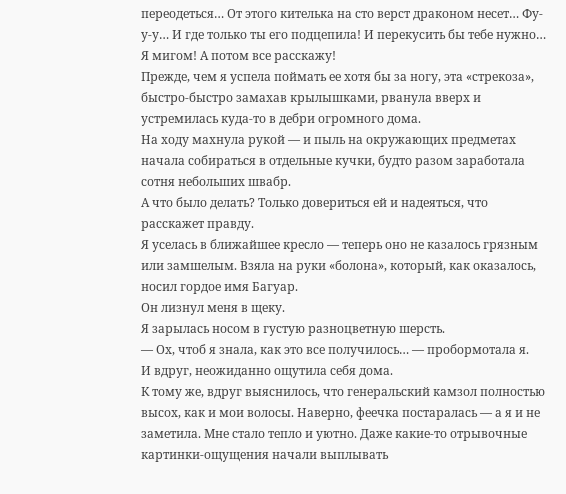переодеться… От этого кителька на сто верст драконом несет… Фу-у-у… И где только ты его подцепила! И перекусить бы тебе нужно… Я мигом! А потом все расскажу!
Прежде, чем я успела поймать ее хотя бы за ногу, эта «стрекоза», быстро-быстро замахав крылышками, рванула вверх и устремилась куда-то в дебри огромного дома.
На ходу махнула рукой — и пыль на окружающих предметах начала собираться в отдельные кучки, будто разом заработала сотня небольших швабр.
А что было делать? Только довериться ей и надеяться, что расскажет правду.
Я уселась в ближайшее кресло — теперь оно не казалось грязным или замшелым. Взяла на руки «болона», который, как оказалось, носил гордое имя Багуар.
Он лизнул меня в щеку.
Я зарылась носом в густую разноцветную шерсть.
— Ох, чтоб я знала, как это все получилось… — пробормотала я.
И вдруг, неожиданно ощутила себя дома.
К тому же, вдруг выяснилось, что генеральский камзол полностью высох, как и мои волосы. Наверно, феечка постаралась — а я и не заметила. Мне стало тепло и уютно. Даже какие-то отрывочные картинки-ощущения начали выплывать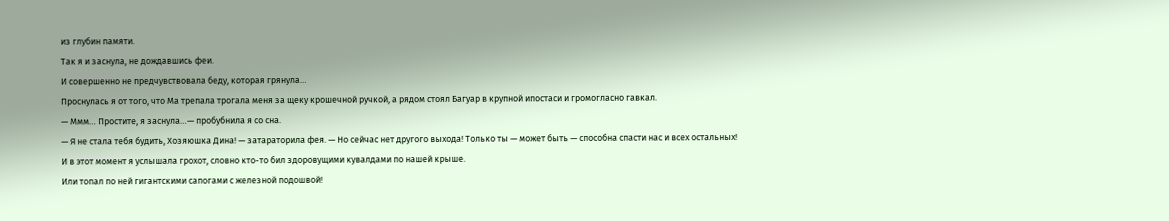из глубин памяти.
Так я и заснула, не дождавшись феи.
И совершенно не предчувствовала беду, которая грянула…
Проснулась я от того, что Ма трепала трогала меня за щеку крошечной ручкой, а рядом стоял Багуар в крупной ипостаси и громогласно гавкал.
— Ммм… Простите, я заснула…— пробубнила я со сна.
— Я не стала тебя будить, Хозяюшка Дина! — затараторила фея. — Но сейчас нет другого выхода! Только ты — может быть — способна спасти нас и всех остальных!
И в этот момент я услышала грохот, словно кто-то бил здоровущими кувалдами по нашей крыше.
Или топал по ней гигантскими сапогами с железной подошвой!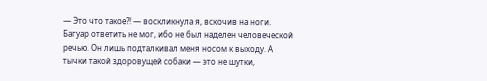— Это что такое?! — воскликнула я, вскочив на ноги.
Багуар ответить не мог, ибо не был наделен человеческой речью. Он лишь подталкивал меня носом к выходу. А тычки такой здоровущей собаки — это не шутки,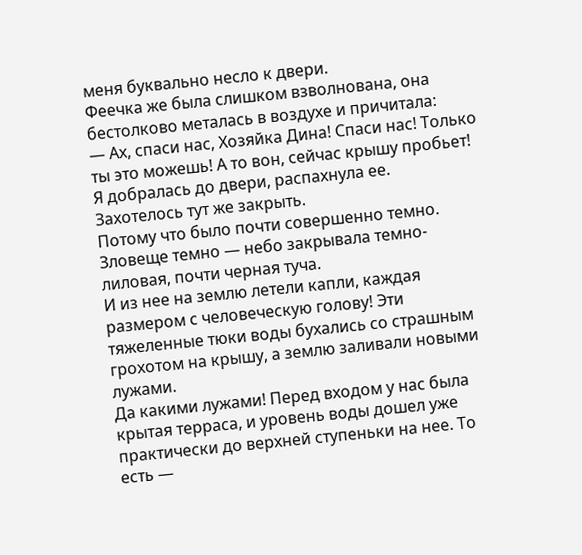меня буквально несло к двери.
Феечка же была слишком взволнована, она бестолково металась в воздухе и причитала:
— Ах, спаси нас, Хозяйка Дина! Спаси нас! Только ты это можешь! А то вон, сейчас крышу пробьет!
Я добралась до двери, распахнула ее.
Захотелось тут же закрыть.
Потому что было почти совершенно темно. Зловеще темно — небо закрывала темно-лиловая, почти черная туча.
И из нее на землю летели капли, каждая размером с человеческую голову! Эти тяжеленные тюки воды бухались со страшным грохотом на крышу, а землю заливали новыми лужами.
Да какими лужами! Перед входом у нас была крытая терраса, и уровень воды дошел уже практически до верхней ступеньки на нее. То есть —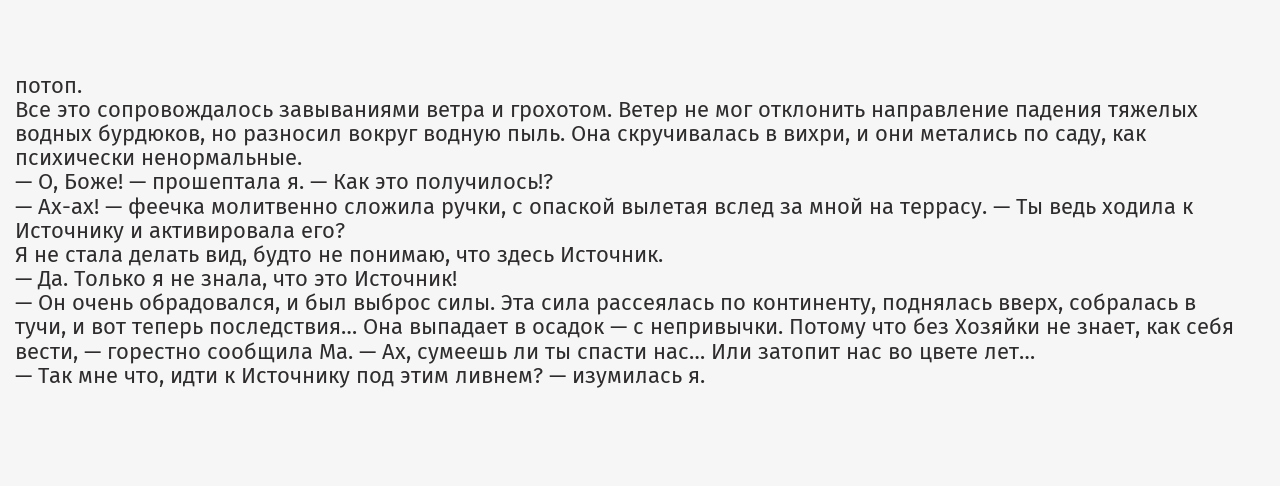потоп.
Все это сопровождалось завываниями ветра и грохотом. Ветер не мог отклонить направление падения тяжелых водных бурдюков, но разносил вокруг водную пыль. Она скручивалась в вихри, и они метались по саду, как психически ненормальные.
— О, Боже! — прошептала я. — Как это получилось!?
— Ах-ах! — феечка молитвенно сложила ручки, с опаской вылетая вслед за мной на террасу. — Ты ведь ходила к Источнику и активировала его?
Я не стала делать вид, будто не понимаю, что здесь Источник.
— Да. Только я не знала, что это Источник!
— Он очень обрадовался, и был выброс силы. Эта сила рассеялась по континенту, поднялась вверх, собралась в тучи, и вот теперь последствия… Она выпадает в осадок — с непривычки. Потому что без Хозяйки не знает, как себя вести, — горестно сообщила Ма. — Ах, сумеешь ли ты спасти нас… Или затопит нас во цвете лет…
— Так мне что, идти к Источнику под этим ливнем? — изумилась я.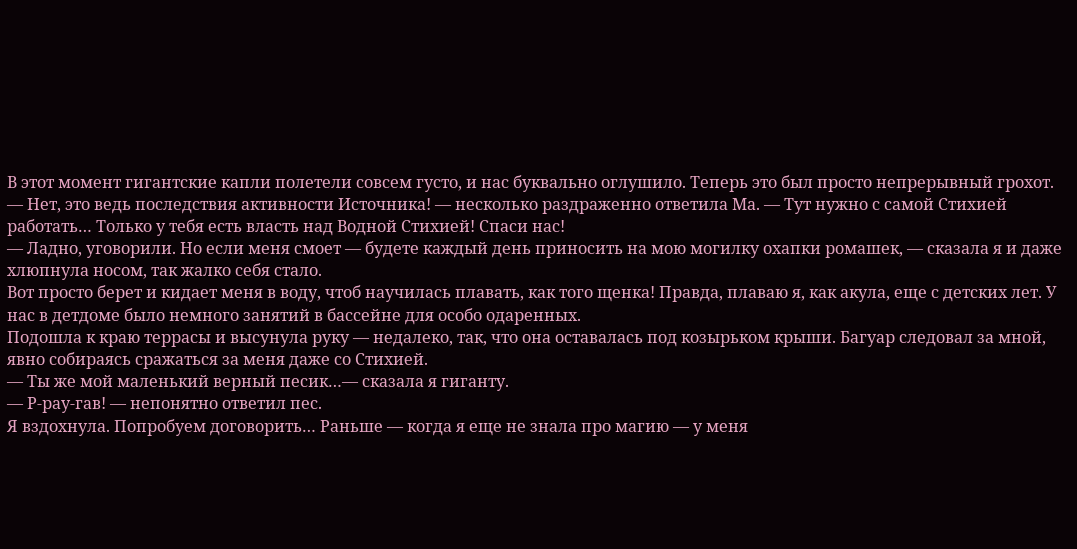В этот момент гигантские капли полетели совсем густо, и нас буквально оглушило. Теперь это был просто непрерывный грохот.
— Нет, это ведь последствия активности Источника! — несколько раздраженно ответила Ма. — Тут нужно с самой Стихией работать… Только у тебя есть власть над Водной Стихией! Спаси нас!
— Ладно, уговорили. Но если меня смоет — будете каждый день приносить на мою могилку охапки ромашек, — сказала я и даже хлюпнула носом, так жалко себя стало.
Вот просто берет и кидает меня в воду, чтоб научилась плавать, как того щенка! Правда, плаваю я, как акула, еще с детских лет. У нас в детдоме было немного занятий в бассейне для особо одаренных.
Подошла к краю террасы и высунула руку — недалеко, так, что она оставалась под козырьком крыши. Багуар следовал за мной, явно собираясь сражаться за меня даже со Стихией.
— Ты же мой маленький верный песик…— сказала я гиганту.
— Р-рау-гав! — непонятно ответил пес.
Я вздохнула. Попробуем договорить… Раньше — когда я еще не знала про магию — у меня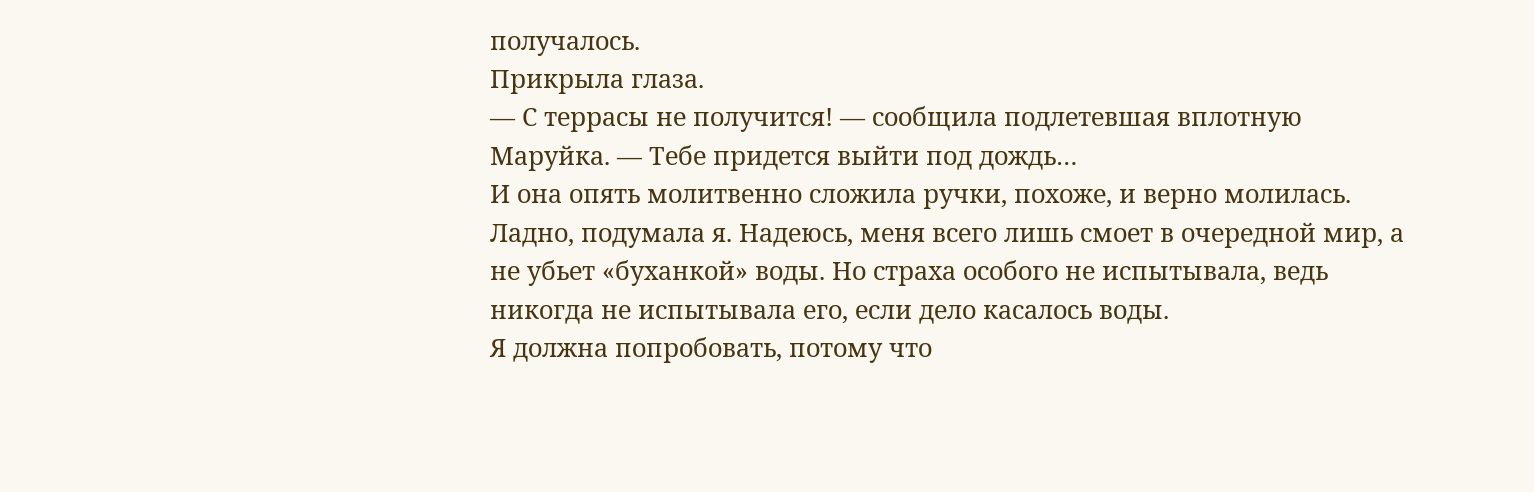получалось.
Прикрыла глаза.
— С террасы не получится! — сообщила подлетевшая вплотную Маруйка. — Тебе придется выйти под дождь…
И она опять молитвенно сложила ручки, похоже, и верно молилась.
Ладно, подумала я. Надеюсь, меня всего лишь смоет в очередной мир, а не убьет «буханкой» воды. Но страха особого не испытывала, ведь никогда не испытывала его, если дело касалось воды.
Я должна попробовать, потому что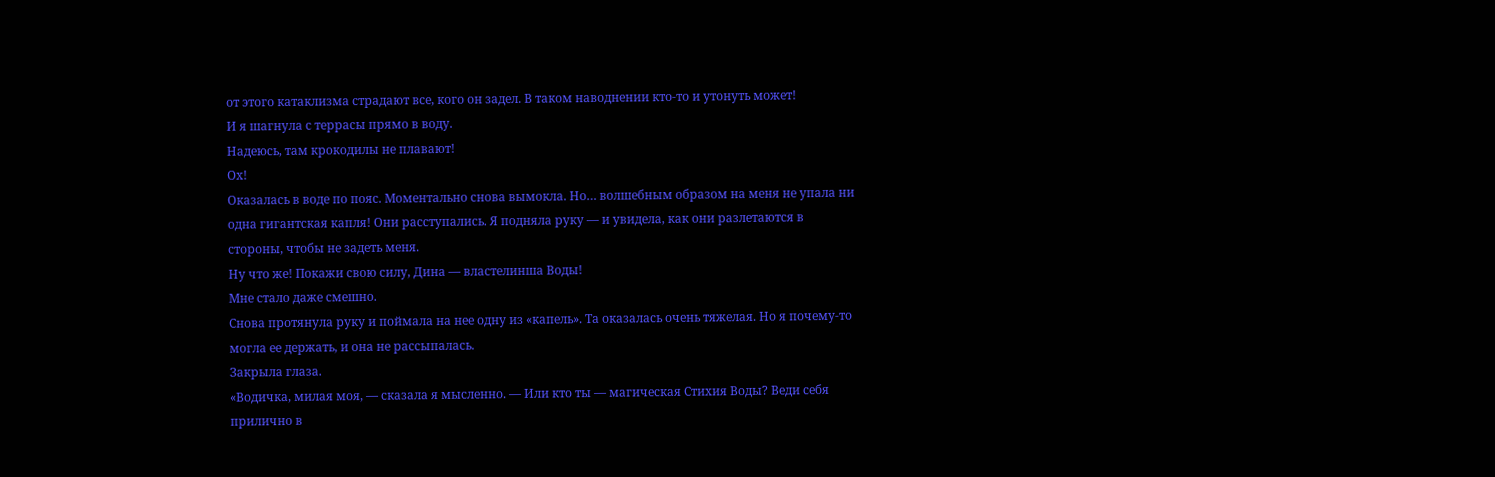от этого катаклизма страдают все, кого он задел. В таком наводнении кто-то и утонуть может!
И я шагнула с террасы прямо в воду.
Надеюсь, там крокодилы не плавают!
Ох!
Оказалась в воде по пояс. Моментально снова вымокла. Но… волшебным образом на меня не упала ни одна гигантская капля! Они расступались. Я подняла руку — и увидела, как они разлетаются в стороны, чтобы не задеть меня.
Ну что же! Покажи свою силу, Дина — властелинша Воды!
Мне стало даже смешно.
Снова протянула руку и поймала на нее одну из «капель». Та оказалась очень тяжелая. Но я почему-то могла ее держать, и она не рассыпалась.
Закрыла глаза.
«Водичка, милая моя, — сказала я мысленно. — Или кто ты — магическая Стихия Воды? Веди себя прилично в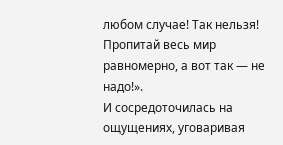любом случае! Так нельзя! Пропитай весь мир равномерно, а вот так — не надо!».
И сосредоточилась на ощущениях, уговаривая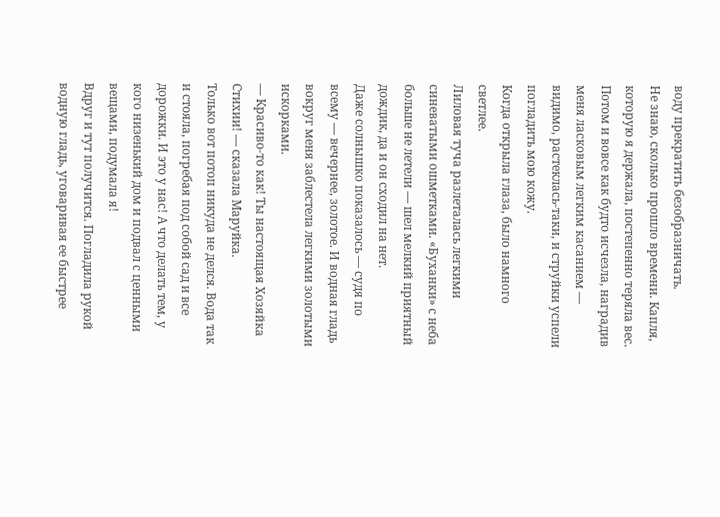воду прекратить безобразничать.
Не знаю, сколько прошло времени. Капля, которую я держала, постепенно теряла вес. Потом и вовсе как будто исчезла, наградив меня ласковым легким касанием — видимо, растеклась-таки, и струйки успели погладить мою кожу.
Когда открыла глаза, было намного светлее.
Лиловая туча разлеталась легкими синеватыми ошметками. «Буханки» с неба больше не летели — шел мелкий приятный дождик, да и он сходил на нет.
Даже солнышко показалось — судя по всему — вечернее, золотое. И водная гладь вокруг меня заблестела легкими золотыми искорками.
— Красиво-то как! Ты настоящая Хозяйка Стихии! — сказала Маруйка.
Только вот потоп никуда не делся. Вода так и стояла, погребая под собой сад и все дорожки. И это у нас! А что делать тем, у кого низенький дом и подвал с ценными вещами, подумала я!
Вдруг и тут получится. Погладила рукой водную гладь, уговаривая ее быстрее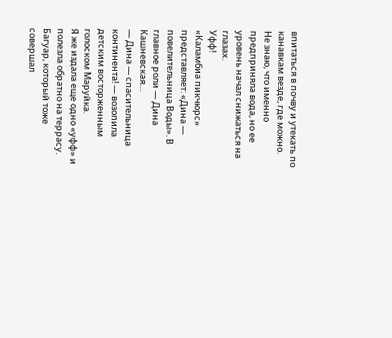впитаться в почву и утекать по канавкам везде, где можно.
Не знаю, что именно предприняла вода, но ее уровень начал снижаться на глазах.
Уфф!
«Каламбиа пикчюрс» представляет: «Дина — повелительница Воды». В главное роли — Дина Кашневская…
— Дина — спасительница континента! — возопила детским восторженным голоском Маруйка.
Я же издала еще одно «уфф» и полезла обратно на террасу.
Багуар, который тоже совершал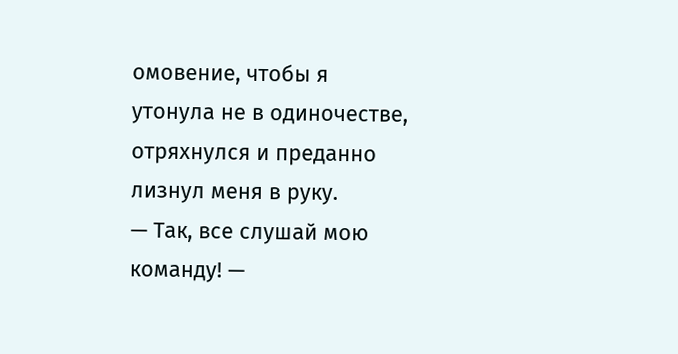омовение, чтобы я утонула не в одиночестве, отряхнулся и преданно лизнул меня в руку.
— Так, все слушай мою команду! —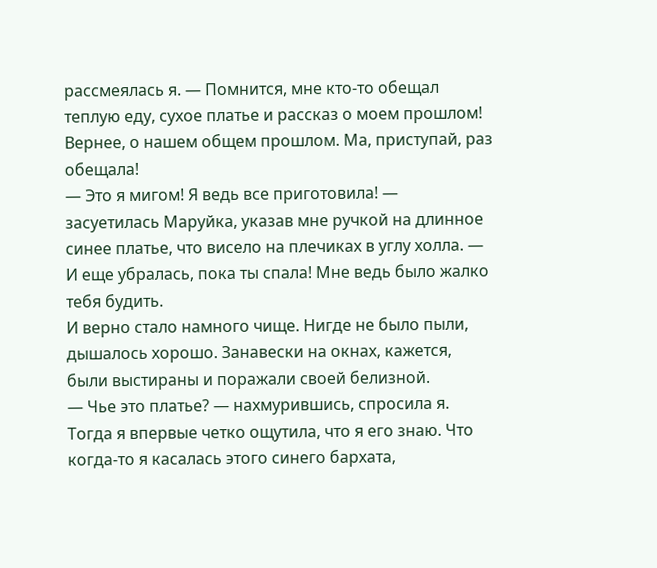рассмеялась я. — Помнится, мне кто-то обещал теплую еду, сухое платье и рассказ о моем прошлом! Вернее, о нашем общем прошлом. Ма, приступай, раз обещала!
— Это я мигом! Я ведь все приготовила! — засуетилась Маруйка, указав мне ручкой на длинное синее платье, что висело на плечиках в углу холла. — И еще убралась, пока ты спала! Мне ведь было жалко тебя будить.
И верно стало намного чище. Нигде не было пыли, дышалось хорошо. Занавески на окнах, кажется, были выстираны и поражали своей белизной.
— Чье это платье? — нахмурившись, спросила я. Тогда я впервые четко ощутила, что я его знаю. Что когда-то я касалась этого синего бархата,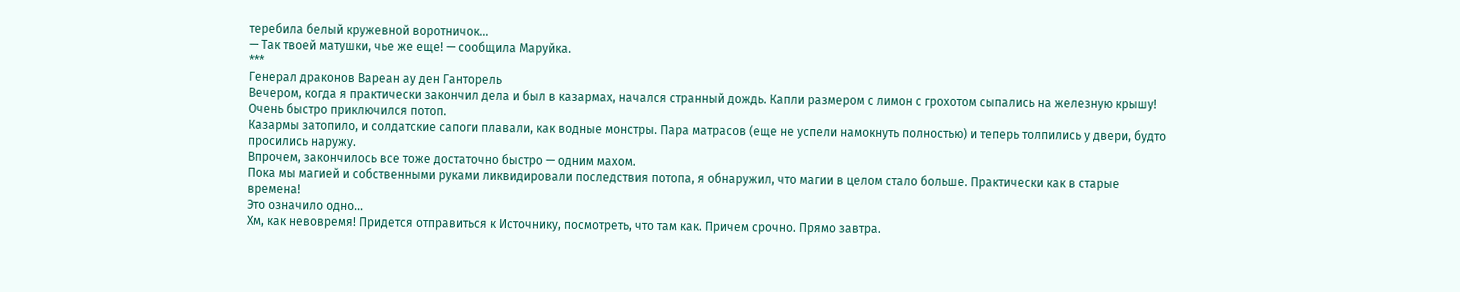теребила белый кружевной воротничок…
— Так твоей матушки, чье же еще! — сообщила Маруйка.
***
Генерал драконов Вареан ау ден Ганторель
Вечером, когда я практически закончил дела и был в казармах, начался странный дождь. Капли размером с лимон с грохотом сыпались на железную крышу! Очень быстро приключился потоп.
Казармы затопило, и солдатские сапоги плавали, как водные монстры. Пара матрасов (еще не успели намокнуть полностью) и теперь толпились у двери, будто просились наружу.
Впрочем, закончилось все тоже достаточно быстро — одним махом.
Пока мы магией и собственными руками ликвидировали последствия потопа, я обнаружил, что магии в целом стало больше. Практически как в старые времена!
Это означило одно…
Хм, как невовремя! Придется отправиться к Источнику, посмотреть, что там как. Причем срочно. Прямо завтра.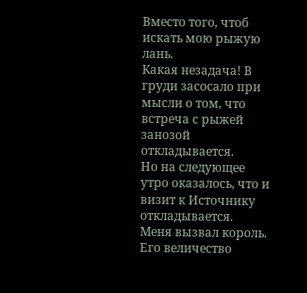Вместо того, чтоб искать мою рыжую лань.
Какая незадача! В груди засосало при мысли о том, что встреча с рыжей занозой откладывается.
Но на следующее утро оказалось, что и визит к Источнику откладывается.
Меня вызвал король.
Его величество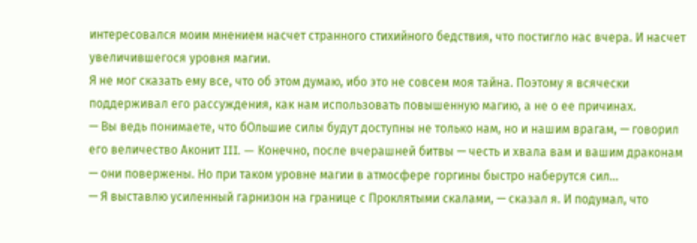интересовался моим мнением насчет странного стихийного бедствия, что постигло нас вчера. И насчет увеличившегося уровня магии.
Я не мог сказать ему все, что об этом думаю, ибо это не совсем моя тайна. Поэтому я всячески поддерживал его рассуждения, как нам использовать повышенную магию, а не о ее причинах.
— Вы ведь понимаете, что бОльшие силы будут доступны не только нам, но и нашим врагам, — говорил его величество Аконит III. — Конечно, после вчерашней битвы — честь и хвала вам и вашим драконам — они повержены. Но при таком уровне магии в атмосфере горгины быстро наберутся сил…
— Я выставлю усиленный гарнизон на границе с Проклятыми скалами, — сказал я. И подумал, что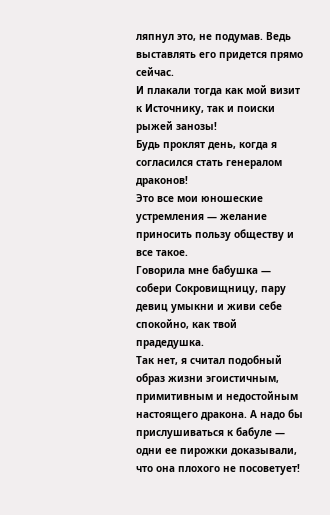ляпнул это, не подумав. Ведь выставлять его придется прямо сейчас.
И плакали тогда как мой визит к Источнику, так и поиски рыжей занозы!
Будь проклят день, когда я согласился стать генералом драконов!
Это все мои юношеские устремления — желание приносить пользу обществу и все такое.
Говорила мне бабушка — собери Сокровищницу, пару девиц умыкни и живи себе спокойно, как твой прадедушка.
Так нет, я считал подобный образ жизни эгоистичным, примитивным и недостойным настоящего дракона. А надо бы прислушиваться к бабуле — одни ее пирожки доказывали, что она плохого не посоветует!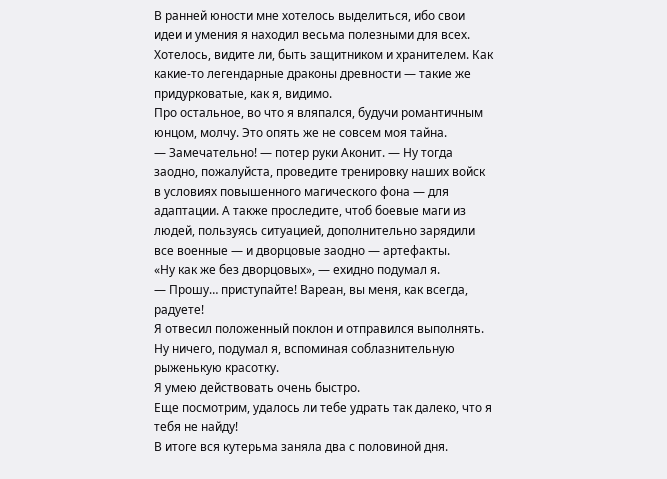В ранней юности мне хотелось выделиться, ибо свои идеи и умения я находил весьма полезными для всех. Хотелось, видите ли, быть защитником и хранителем. Как какие-то легендарные драконы древности — такие же придурковатые, как я, видимо.
Про остальное, во что я вляпался, будучи романтичным юнцом, молчу. Это опять же не совсем моя тайна.
— Замечательно! — потер руки Аконит. — Ну тогда заодно, пожалуйста, проведите тренировку наших войск в условиях повышенного магического фона — для адаптации. А также проследите, чтоб боевые маги из людей, пользуясь ситуацией, дополнительно зарядили все военные — и дворцовые заодно — артефакты.
«Ну как же без дворцовых», — ехидно подумал я.
— Прошу… приступайте! Вареан, вы меня, как всегда, радуете!
Я отвесил положенный поклон и отправился выполнять.
Ну ничего, подумал я, вспоминая соблазнительную рыженькую красотку.
Я умею действовать очень быстро.
Еще посмотрим, удалось ли тебе удрать так далеко, что я тебя не найду!
В итоге вся кутерьма заняла два с половиной дня.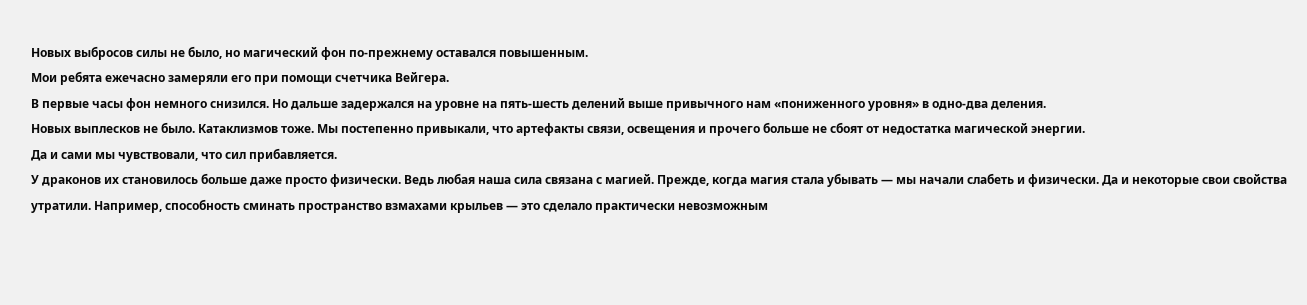Новых выбросов силы не было, но магический фон по-прежнему оставался повышенным.
Мои ребята ежечасно замеряли его при помощи счетчика Вейгера.
В первые часы фон немного снизился. Но дальше задержался на уровне на пять-шесть делений выше привычного нам «пониженного уровня» в одно-два деления.
Новых выплесков не было. Катаклизмов тоже. Мы постепенно привыкали, что артефакты связи, освещения и прочего больше не сбоят от недостатка магической энергии.
Да и сами мы чувствовали, что сил прибавляется.
У драконов их становилось больше даже просто физически. Ведь любая наша сила связана с магией. Прежде, когда магия стала убывать — мы начали слабеть и физически. Да и некоторые свои свойства утратили. Например, способность сминать пространство взмахами крыльев — это сделало практически невозможным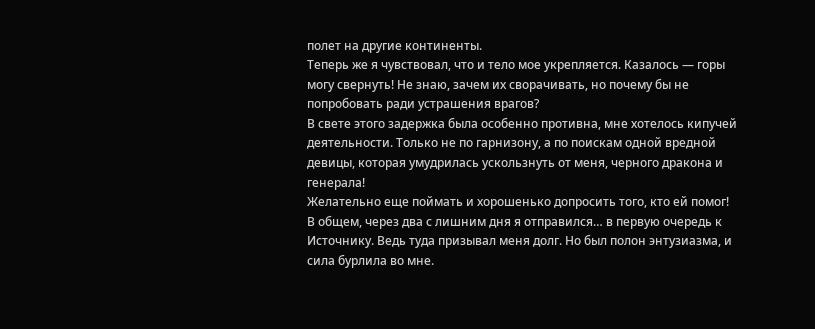полет на другие континенты.
Теперь же я чувствовал, что и тело мое укрепляется. Казалось — горы могу свернуть! Не знаю, зачем их сворачивать, но почему бы не попробовать ради устрашения врагов?
В свете этого задержка была особенно противна, мне хотелось кипучей деятельности. Только не по гарнизону, а по поискам одной вредной девицы, которая умудрилась ускользнуть от меня, черного дракона и генерала!
Желательно еще поймать и хорошенько допросить того, кто ей помог!
В общем, через два с лишним дня я отправился… в первую очередь к Источнику. Ведь туда призывал меня долг. Но был полон энтузиазма, и сила бурлила во мне.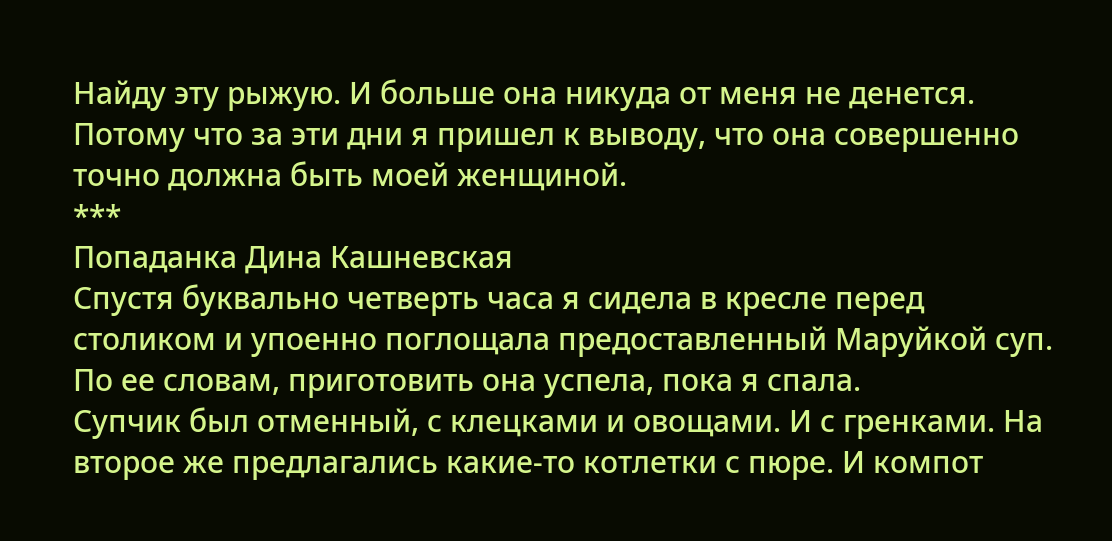Найду эту рыжую. И больше она никуда от меня не денется.
Потому что за эти дни я пришел к выводу, что она совершенно точно должна быть моей женщиной.
***
Попаданка Дина Кашневская
Спустя буквально четверть часа я сидела в кресле перед столиком и упоенно поглощала предоставленный Маруйкой суп. По ее словам, приготовить она успела, пока я спала.
Супчик был отменный, с клецками и овощами. И с гренками. На второе же предлагались какие-то котлетки с пюре. И компот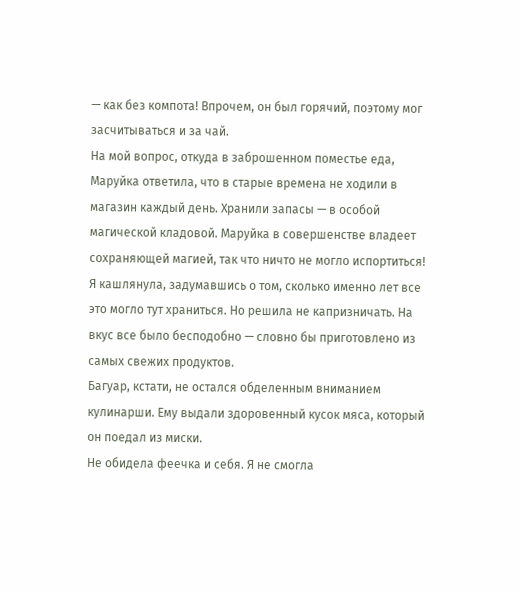— как без компота! Впрочем, он был горячий, поэтому мог засчитываться и за чай.
На мой вопрос, откуда в заброшенном поместье еда, Маруйка ответила, что в старые времена не ходили в магазин каждый день. Хранили запасы — в особой магической кладовой. Маруйка в совершенстве владеет сохраняющей магией, так что ничто не могло испортиться!
Я кашлянула, задумавшись о том, сколько именно лет все это могло тут храниться. Но решила не капризничать. На вкус все было бесподобно — словно бы приготовлено из самых свежих продуктов.
Багуар, кстати, не остался обделенным вниманием кулинарши. Ему выдали здоровенный кусок мяса, который он поедал из миски.
Не обидела феечка и себя. Я не смогла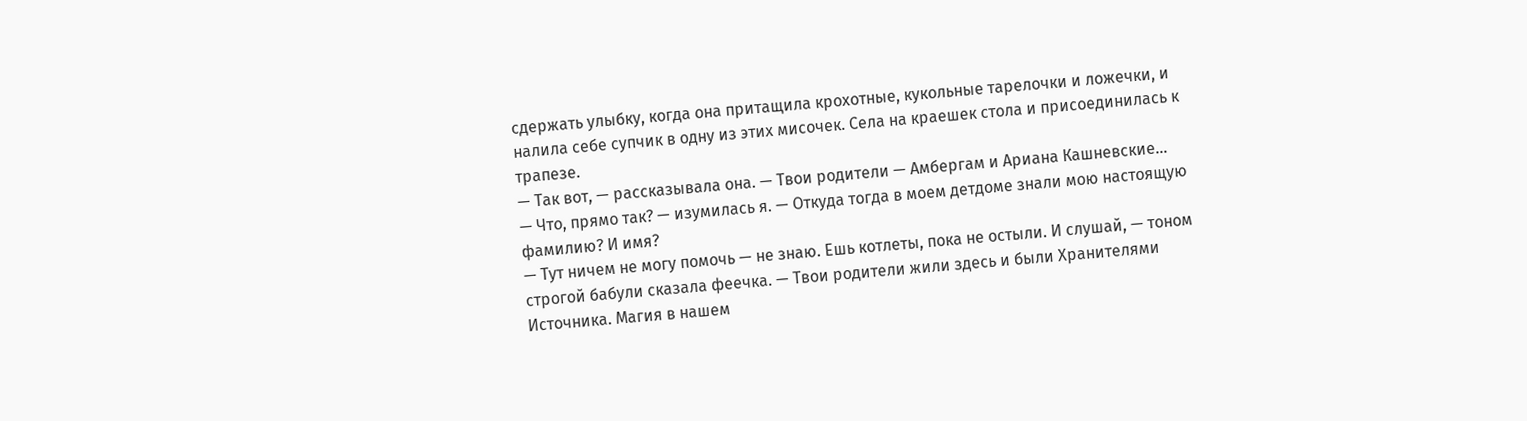сдержать улыбку, когда она притащила крохотные, кукольные тарелочки и ложечки, и налила себе супчик в одну из этих мисочек. Села на краешек стола и присоединилась к трапезе.
— Так вот, — рассказывала она. — Твои родители — Амбергам и Ариана Кашневские…
— Что, прямо так? — изумилась я. — Откуда тогда в моем детдоме знали мою настоящую фамилию? И имя?
— Тут ничем не могу помочь — не знаю. Ешь котлеты, пока не остыли. И слушай, — тоном строгой бабули сказала феечка. — Твои родители жили здесь и были Хранителями Источника. Магия в нашем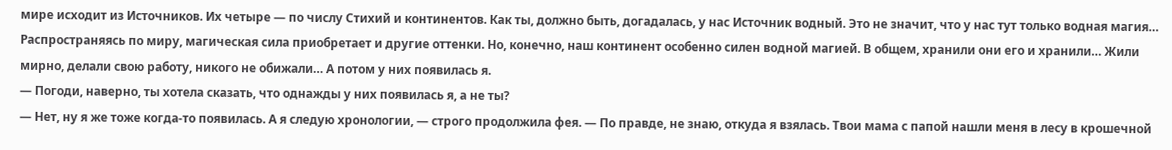мире исходит из Источников. Их четыре — по числу Стихий и континентов. Как ты, должно быть, догадалась, у нас Источник водный. Это не значит, что у нас тут только водная магия… Распространяясь по миру, магическая сила приобретает и другие оттенки. Но, конечно, наш континент особенно силен водной магией. В общем, хранили они его и хранили… Жили мирно, делали свою работу, никого не обижали… А потом у них появилась я.
— Погоди, наверно, ты хотела сказать, что однажды у них появилась я, а не ты?
— Нет, ну я же тоже когда-то появилась. А я следую хронологии, — строго продолжила фея. — По правде, не знаю, откуда я взялась. Твои мама с папой нашли меня в лесу в крошечной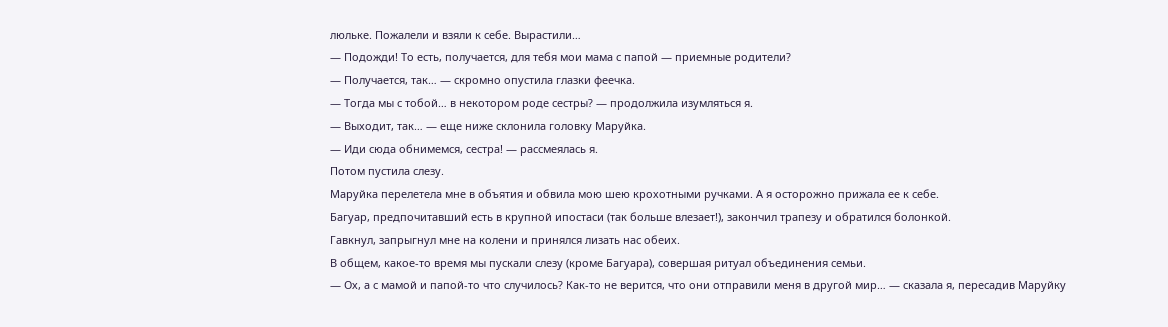люльке. Пожалели и взяли к себе. Вырастили…
— Подожди! То есть, получается, для тебя мои мама с папой — приемные родители?
— Получается, так… — скромно опустила глазки феечка.
— Тогда мы с тобой… в некотором роде сестры? — продолжила изумляться я.
— Выходит, так… — еще ниже склонила головку Маруйка.
— Иди сюда обнимемся, сестра! — рассмеялась я.
Потом пустила слезу.
Маруйка перелетела мне в объятия и обвила мою шею крохотными ручками. А я осторожно прижала ее к себе.
Багуар, предпочитавший есть в крупной ипостаси (так больше влезает!), закончил трапезу и обратился болонкой.
Гавкнул, запрыгнул мне на колени и принялся лизать нас обеих.
В общем, какое-то время мы пускали слезу (кроме Багуара), совершая ритуал объединения семьи.
— Ох, а с мамой и папой-то что случилось? Как-то не верится, что они отправили меня в другой мир… — сказала я, пересадив Маруйку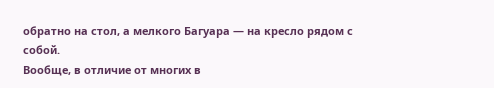обратно на стол, а мелкого Багуара — на кресло рядом с собой.
Вообще, в отличие от многих в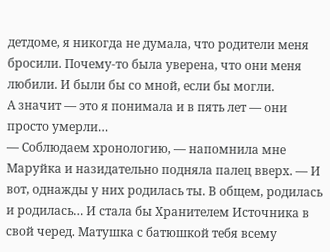детдоме, я никогда не думала, что родители меня бросили. Почему-то была уверена, что они меня любили. И были бы со мной, если бы могли.
А значит — это я понимала и в пять лет — они просто умерли…
— Соблюдаем хронологию, — напомнила мне Маруйка и назидательно подняла палец вверх. — И вот, однажды у них родилась ты. В общем, родилась и родилась… И стала бы Хранителем Источника в свой черед. Матушка с батюшкой тебя всему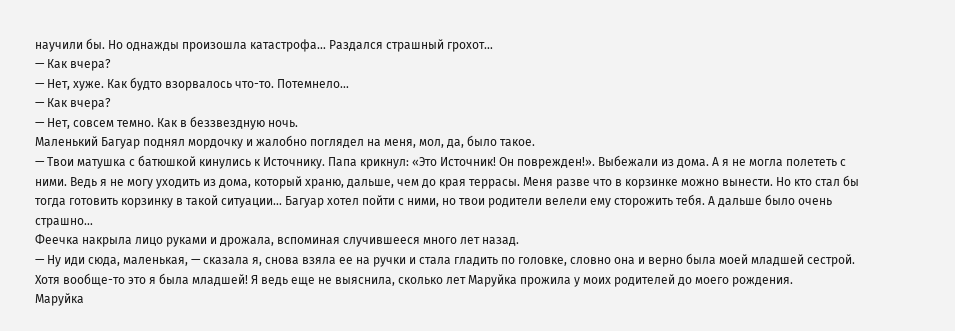научили бы. Но однажды произошла катастрофа… Раздался страшный грохот…
— Как вчера?
— Нет, хуже. Как будто взорвалось что-то. Потемнело…
— Как вчера?
— Нет, совсем темно. Как в беззвездную ночь.
Маленький Багуар поднял мордочку и жалобно поглядел на меня, мол, да, было такое.
— Твои матушка с батюшкой кинулись к Источнику. Папа крикнул: «Это Источник! Он поврежден!». Выбежали из дома. А я не могла полететь с ними. Ведь я не могу уходить из дома, который храню, дальше, чем до края террасы. Меня разве что в корзинке можно вынести. Но кто стал бы тогда готовить корзинку в такой ситуации… Багуар хотел пойти с ними, но твои родители велели ему сторожить тебя. А дальше было очень страшно…
Феечка накрыла лицо руками и дрожала, вспоминая случившееся много лет назад.
— Ну иди сюда, маленькая, — сказала я, снова взяла ее на ручки и стала гладить по головке, словно она и верно была моей младшей сестрой.
Хотя вообще-то это я была младшей! Я ведь еще не выяснила, сколько лет Маруйка прожила у моих родителей до моего рождения.
Маруйка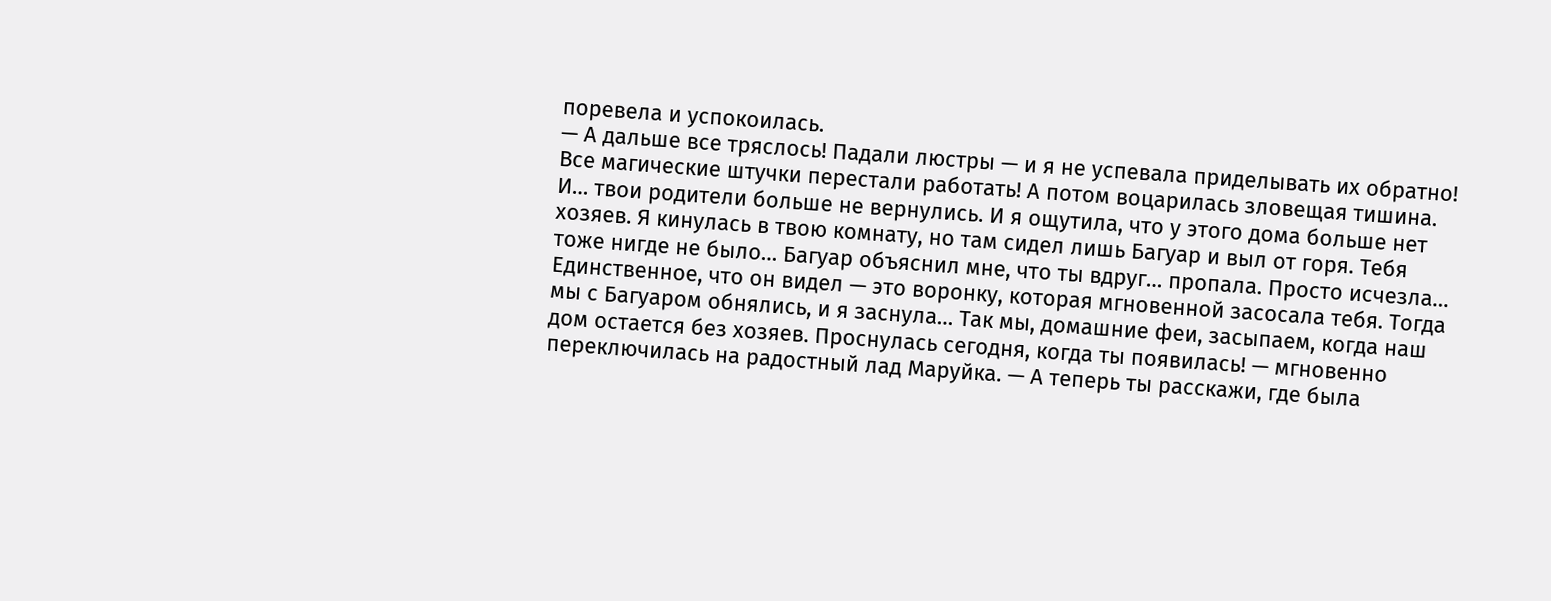поревела и успокоилась.
— А дальше все тряслось! Падали люстры — и я не успевала приделывать их обратно! Все магические штучки перестали работать! А потом воцарилась зловещая тишина. И… твои родители больше не вернулись. И я ощутила, что у этого дома больше нет хозяев. Я кинулась в твою комнату, но там сидел лишь Багуар и выл от горя. Тебя тоже нигде не было… Багуар объяснил мне, что ты вдруг… пропала. Просто исчезла… Единственное, что он видел — это воронку, которая мгновенной засосала тебя. Тогда мы с Багуаром обнялись, и я заснула… Так мы, домашние феи, засыпаем, когда наш дом остается без хозяев. Проснулась сегодня, когда ты появилась! — мгновенно переключилась на радостный лад Маруйка. — А теперь ты расскажи, где была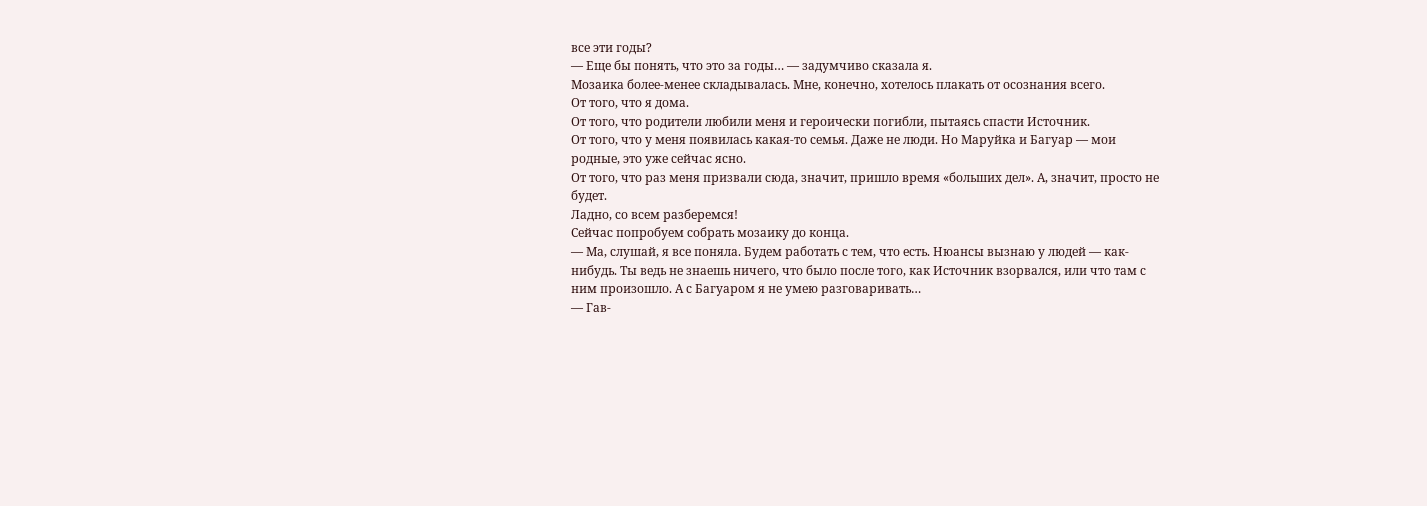все эти годы?
— Еще бы понять, что это за годы… — задумчиво сказала я.
Мозаика более-менее складывалась. Мне, конечно, хотелось плакать от осознания всего.
От того, что я дома.
От того, что родители любили меня и героически погибли, пытаясь спасти Источник.
От того, что у меня появилась какая-то семья. Даже не люди. Но Маруйка и Багуар — мои родные, это уже сейчас ясно.
От того, что раз меня призвали сюда, значит, пришло время «больших дел». А, значит, просто не будет.
Ладно, со всем разберемся!
Сейчас попробуем собрать мозаику до конца.
— Ма, слушай, я все поняла. Будем работать с тем, что есть. Нюансы вызнаю у людей — как-нибудь. Ты ведь не знаешь ничего, что было после того, как Источник взорвался, или что там с ним произошло. А с Багуаром я не умею разговаривать…
— Гав-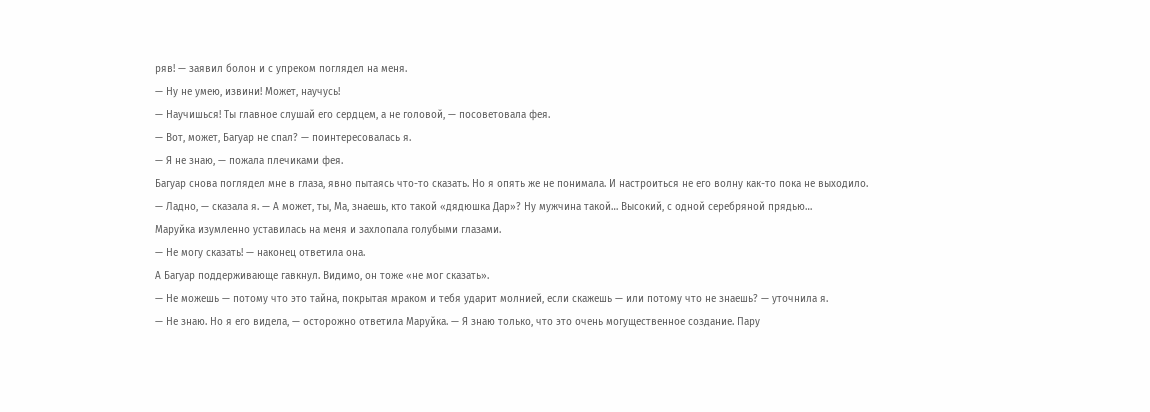ряв! — заявил болон и с упреком поглядел на меня.
— Ну не умею, извини! Может, научусь!
— Научишься! Ты главное слушай его сердцем, а не головой, — посоветовала фея.
— Вот, может, Багуар не спал? — поинтересовалась я.
— Я не знаю, — пожала плечиками фея.
Багуар снова поглядел мне в глаза, явно пытаясь что-то сказать. Но я опять же не понимала. И настроиться не его волну как-то пока не выходило.
— Ладно, — сказала я. — А может, ты, Ма, знаешь, кто такой «дядюшка Дар»? Ну мужчина такой… Высокий, с одной серебряной прядью…
Маруйка изумленно уставилась на меня и захлопала голубыми глазами.
— Не могу сказать! — наконец ответила она.
А Багуар поддерживающе гавкнул. Видимо, он тоже «не мог сказать».
— Не можешь — потому что это тайна, покрытая мраком и тебя ударит молнией, если скажешь — или потому что не знаешь? — уточнила я.
— Не знаю. Но я его видела, — осторожно ответила Маруйка. — Я знаю только, что это очень могущественное создание. Пару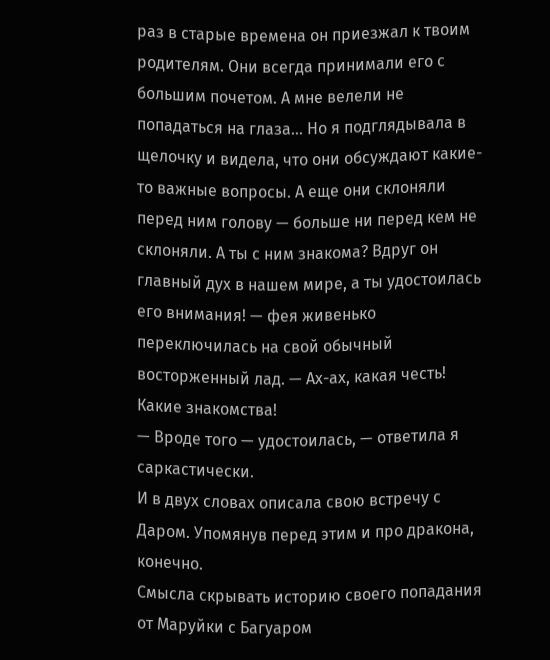раз в старые времена он приезжал к твоим родителям. Они всегда принимали его с большим почетом. А мне велели не попадаться на глаза… Но я подглядывала в щелочку и видела, что они обсуждают какие-то важные вопросы. А еще они склоняли перед ним голову — больше ни перед кем не склоняли. А ты с ним знакома? Вдруг он главный дух в нашем мире, а ты удостоилась его внимания! — фея живенько переключилась на свой обычный восторженный лад. — Ах-ах, какая честь! Какие знакомства!
— Вроде того — удостоилась, — ответила я саркастически.
И в двух словах описала свою встречу с Даром. Упомянув перед этим и про дракона, конечно.
Смысла скрывать историю своего попадания от Маруйки с Багуаром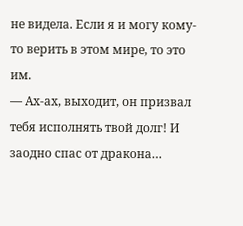не видела. Если я и могу кому-то верить в этом мире, то это им.
— Ах-ах, выходит, он призвал тебя исполнять твой долг! И заодно спас от дракона…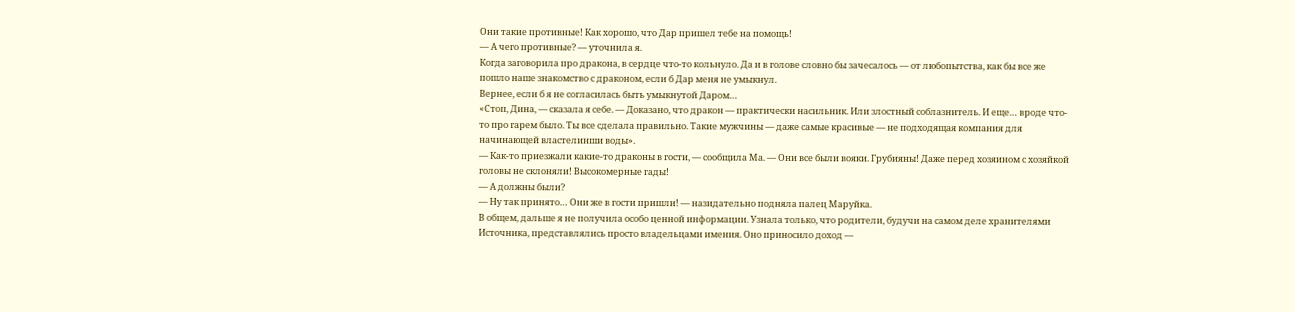Они такие противные! Как хорошо, что Дар пришел тебе на помощь!
— А чего противные? — уточнила я.
Когда заговорила про дракона, в сердце что-то кольнуло. Да и в голове словно бы зачесалось — от любопытства, как бы все же пошло наше знакомство с драконом, если б Дар меня не умыкнул.
Вернее, если б я не согласилась быть умыкнутой Даром…
«Стоп, Дина, — сказала я себе. — Доказано, что дракон — практически насильник. Или злостный соблазнитель. И еще… вроде что-то про гарем было. Ты все сделала правильно. Такие мужчины — даже самые красивые — не подходящая компания для начинающей властелинши воды».
— Как-то приезжали какие-то драконы в гости, — сообщила Ма. — Они все были вояки. Грубияны! Даже перед хозяином с хозяйкой головы не склоняли! Высокомерные гады!
— А должны были?
— Ну так принято… Они же в гости пришли! — назидательно подняла палец Маруйка.
В общем, дальше я не получила особо ценной информации. Узнала только, что родители, будучи на самом деле хранителями Источника, представлялись просто владельцами имения. Оно приносило доход —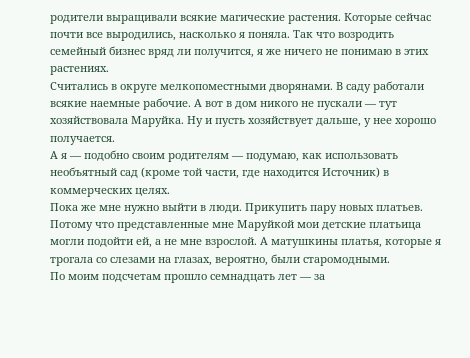родители выращивали всякие магические растения. Которые сейчас почти все выродились, насколько я поняла. Так что возродить семейный бизнес вряд ли получится, я же ничего не понимаю в этих растениях.
Считались в округе мелкопоместными дворянами. В саду работали всякие наемные рабочие. А вот в дом никого не пускали — тут хозяйствовала Маруйка. Ну и пусть хозяйствует дальше, у нее хорошо получается.
А я — подобно своим родителям — подумаю, как использовать необъятный сад (кроме той части, где находится Источник) в коммерческих целях.
Пока же мне нужно выйти в люди. Прикупить пару новых платьев. Потому что представленные мне Маруйкой мои детские платьица могли подойти ей, а не мне взрослой. А матушкины платья, которые я трогала со слезами на глазах, вероятно, были старомодными.
По моим подсчетам прошло семнадцать лет — за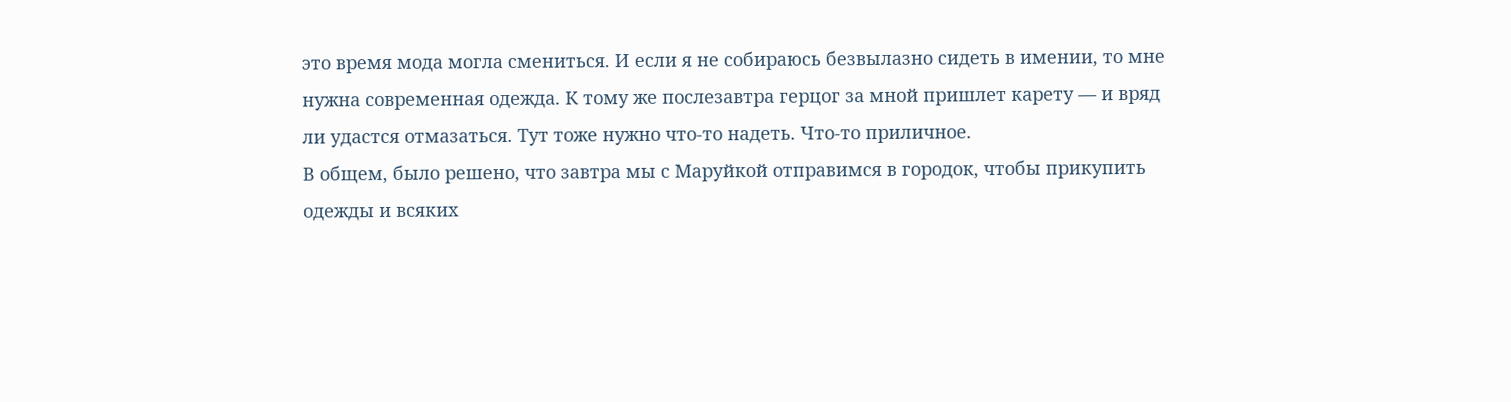это время мода могла смениться. И если я не собираюсь безвылазно сидеть в имении, то мне нужна современная одежда. К тому же послезавтра герцог за мной пришлет карету — и вряд ли удастся отмазаться. Тут тоже нужно что-то надеть. Что-то приличное.
В общем, было решено, что завтра мы с Маруйкой отправимся в городок, чтобы прикупить одежды и всяких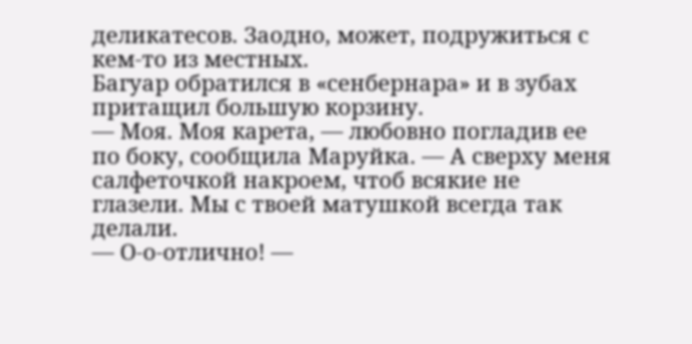деликатесов. Заодно, может, подружиться с кем-то из местных.
Багуар обратился в «сенбернара» и в зубах притащил большую корзину.
— Моя. Моя карета, — любовно погладив ее по боку, сообщила Маруйка. — А сверху меня салфеточкой накроем, чтоб всякие не глазели. Мы с твоей матушкой всегда так делали.
— О-о-отлично! —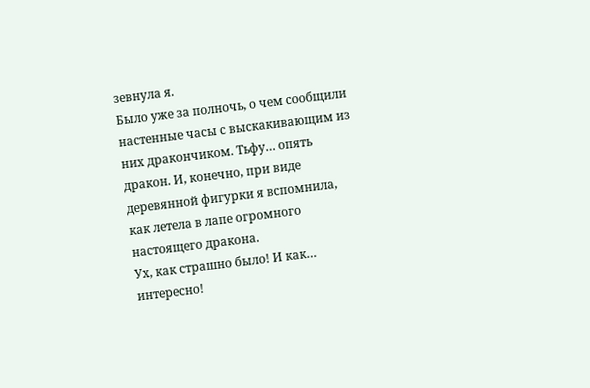зевнула я.
Было уже за полночь, о чем сообщили настенные часы с выскакивающим из них дракончиком. Тьфу… опять дракон. И, конечно, при виде деревянной фигурки я вспомнила, как летела в лапе огромного настоящего дракона.
Ух, как страшно было! И как… интересно!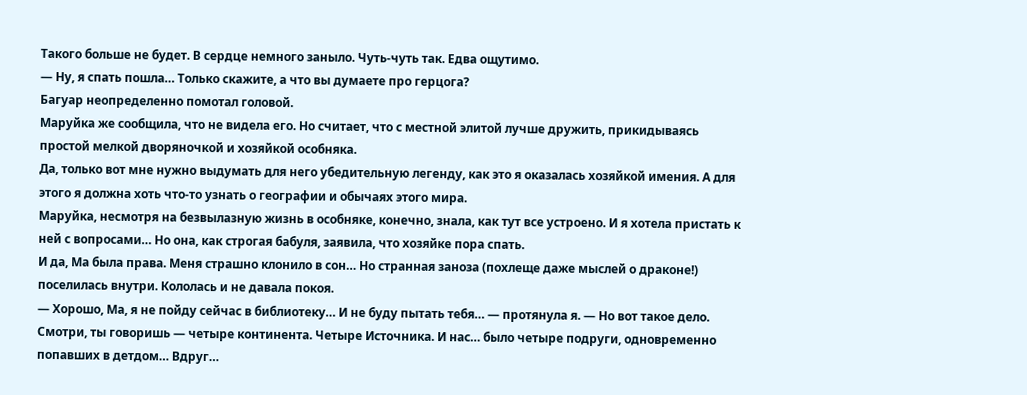Такого больше не будет. В сердце немного заныло. Чуть-чуть так. Едва ощутимо.
— Ну, я спать пошла… Только скажите, а что вы думаете про герцога?
Багуар неопределенно помотал головой.
Маруйка же сообщила, что не видела его. Но считает, что с местной элитой лучше дружить, прикидываясь простой мелкой дворяночкой и хозяйкой особняка.
Да, только вот мне нужно выдумать для него убедительную легенду, как это я оказалась хозяйкой имения. А для этого я должна хоть что-то узнать о географии и обычаях этого мира.
Маруйка, несмотря на безвылазную жизнь в особняке, конечно, знала, как тут все устроено. И я хотела пристать к ней с вопросами… Но она, как строгая бабуля, заявила, что хозяйке пора спать.
И да, Ма была права. Меня страшно клонило в сон… Но странная заноза (похлеще даже мыслей о драконе!) поселилась внутри. Кололась и не давала покоя.
— Хорошо, Ма, я не пойду сейчас в библиотеку… И не буду пытать тебя… — протянула я. — Но вот такое дело. Смотри, ты говоришь — четыре континента. Четыре Источника. И нас… было четыре подруги, одновременно попавших в детдом… Вдруг…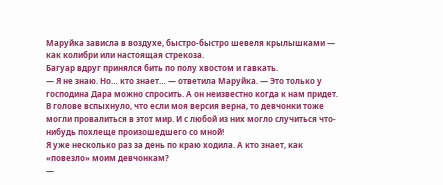Маруйка зависла в воздухе, быстро-быстро шевеля крылышками — как колибри или настоящая стрекоза.
Багуар вдруг принялся бить по полу хвостом и гавкать.
— Я не знаю. Но… кто знает… — ответила Маруйка. — Это только у господина Дара можно спросить. А он неизвестно когда к нам придет.
В голове вспыхнуло, что если моя версия верна, то девчонки тоже могли провалиться в этот мир. И с любой из них могло случиться что-нибудь похлеще произошедшего со мной!
Я уже несколько раз за день по краю ходила. А кто знает, как «повезло» моим девчонкам?
—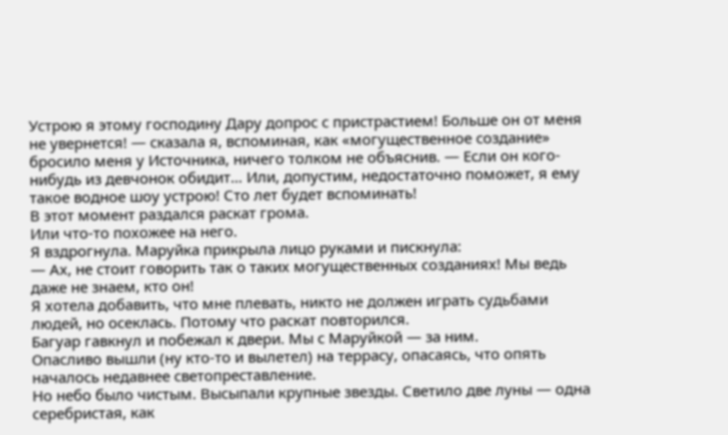Устрою я этому господину Дару допрос с пристрастием! Больше он от меня не увернется! — сказала я, вспоминая, как «могущественное создание» бросило меня у Источника, ничего толком не объяснив. — Если он кого-нибудь из девчонок обидит… Или, допустим, недостаточно поможет, я ему такое водное шоу устрою! Сто лет будет вспоминать!
В этот момент раздался раскат грома.
Или что-то похожее на него.
Я вздрогнула. Маруйка прикрыла лицо руками и пискнула:
— Ах, не стоит говорить так о таких могущественных созданиях! Мы ведь даже не знаем, кто он!
Я хотела добавить, что мне плевать, никто не должен играть судьбами людей, но осеклась. Потому что раскат повторился.
Багуар гавкнул и побежал к двери. Мы с Маруйкой — за ним.
Опасливо вышли (ну кто-то и вылетел) на террасу, опасаясь, что опять началось недавнее светопреставление.
Но небо было чистым. Высыпали крупные звезды. Светило две луны — одна серебристая, как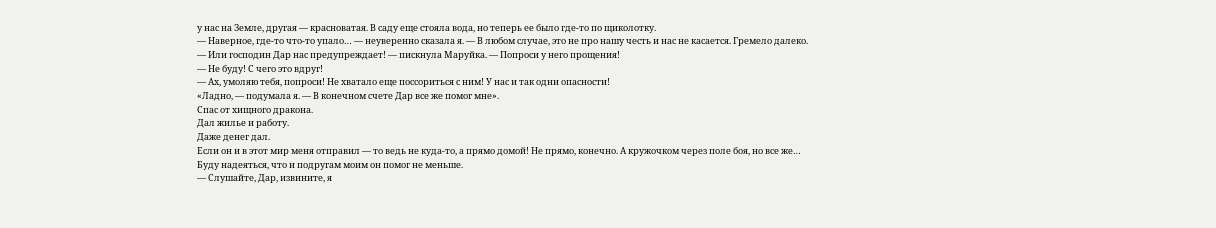у нас на Земле, другая — красноватая. В саду еще стояла вода, но теперь ее было где-то по щиколотку.
— Наверное, где-то что-то упало… — неуверенно сказала я. — В любом случае, это не про нашу честь и нас не касается. Гремело далеко.
— Или господин Дар нас предупреждает! — пискнула Маруйка. — Попроси у него прощения!
— Не буду! С чего это вдруг!
— Ах, умоляю тебя, попроси! Не хватало еще поссориться с ним! У нас и так одни опасности!
«Ладно, — подумала я. — В конечном счете Дар все же помог мне».
Спас от хищного дракона.
Дал жилье и работу.
Даже денег дал.
Если он и в этот мир меня отправил — то ведь не куда-то, а прямо домой! Не прямо, конечно. А кружочком через поле боя, но все же…
Буду надеяться, что и подругам моим он помог не меньше.
— Слушайте, Дар, извините, я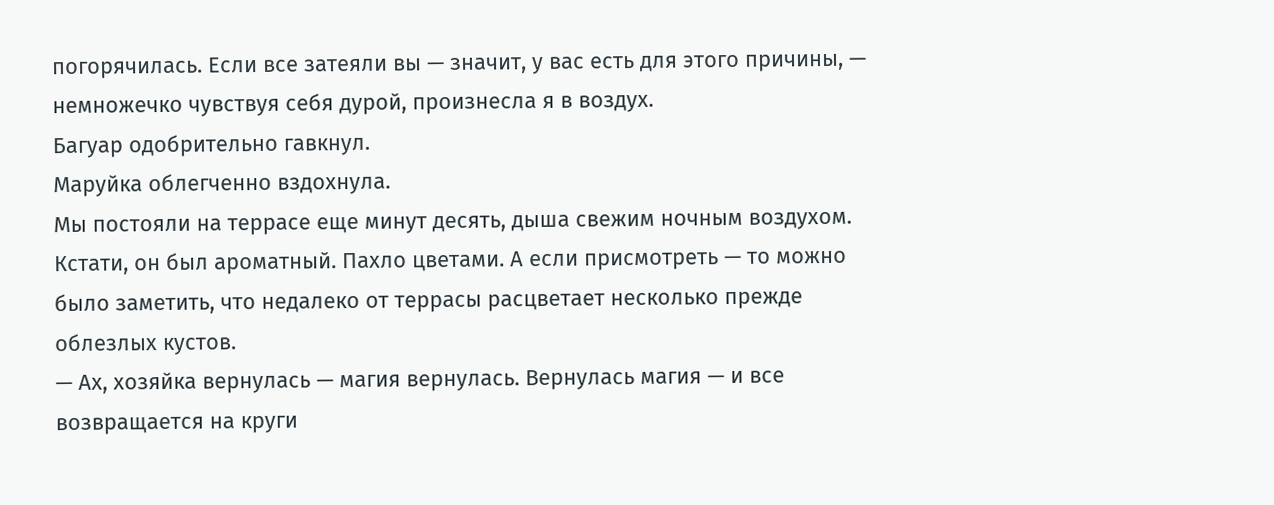погорячилась. Если все затеяли вы — значит, у вас есть для этого причины, — немножечко чувствуя себя дурой, произнесла я в воздух.
Багуар одобрительно гавкнул.
Маруйка облегченно вздохнула.
Мы постояли на террасе еще минут десять, дыша свежим ночным воздухом. Кстати, он был ароматный. Пахло цветами. А если присмотреть — то можно было заметить, что недалеко от террасы расцветает несколько прежде облезлых кустов.
— Ах, хозяйка вернулась — магия вернулась. Вернулась магия — и все возвращается на круги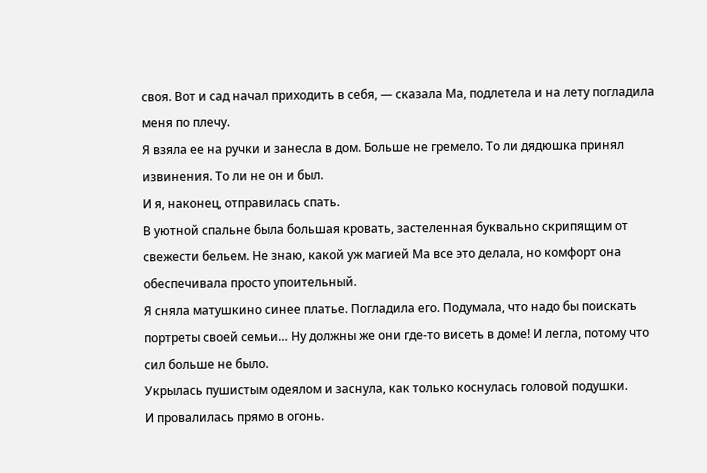своя. Вот и сад начал приходить в себя, — сказала Ма, подлетела и на лету погладила меня по плечу.
Я взяла ее на ручки и занесла в дом. Больше не гремело. То ли дядюшка принял извинения. То ли не он и был.
И я, наконец, отправилась спать.
В уютной спальне была большая кровать, застеленная буквально скрипящим от свежести бельем. Не знаю, какой уж магией Ма все это делала, но комфорт она обеспечивала просто упоительный.
Я сняла матушкино синее платье. Погладила его. Подумала, что надо бы поискать портреты своей семьи… Ну должны же они где-то висеть в доме! И легла, потому что сил больше не было.
Укрылась пушистым одеялом и заснула, как только коснулась головой подушки.
И провалилась прямо в огонь.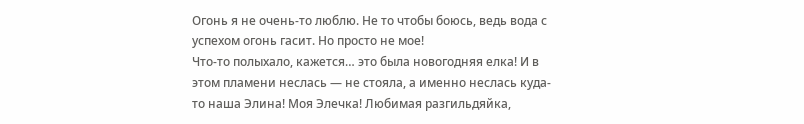Огонь я не очень-то люблю. Не то чтобы боюсь, ведь вода с успехом огонь гасит. Но просто не мое!
Что-то полыхало, кажется… это была новогодняя елка! И в этом пламени неслась — не стояла, а именно неслась куда-то наша Элина! Моя Элечка! Любимая разгильдяйка,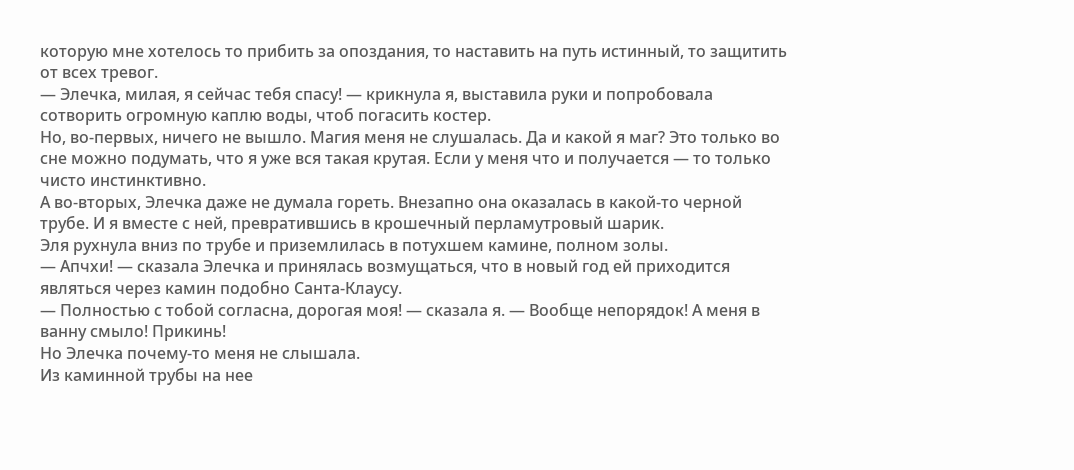которую мне хотелось то прибить за опоздания, то наставить на путь истинный, то защитить от всех тревог.
— Элечка, милая, я сейчас тебя спасу! — крикнула я, выставила руки и попробовала сотворить огромную каплю воды, чтоб погасить костер.
Но, во-первых, ничего не вышло. Магия меня не слушалась. Да и какой я маг? Это только во сне можно подумать, что я уже вся такая крутая. Если у меня что и получается — то только чисто инстинктивно.
А во-вторых, Элечка даже не думала гореть. Внезапно она оказалась в какой-то черной трубе. И я вместе с ней, превратившись в крошечный перламутровый шарик.
Эля рухнула вниз по трубе и приземлилась в потухшем камине, полном золы.
— Апчхи! — сказала Элечка и принялась возмущаться, что в новый год ей приходится являться через камин подобно Санта-Клаусу.
— Полностью с тобой согласна, дорогая моя! — сказала я. — Вообще непорядок! А меня в ванну смыло! Прикинь!
Но Элечка почему-то меня не слышала.
Из каминной трубы на нее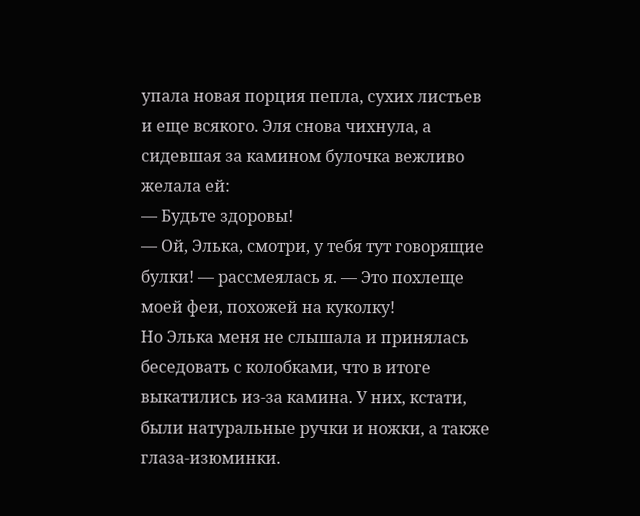упала новая порция пепла, сухих листьев и еще всякого. Эля снова чихнула, а сидевшая за камином булочка вежливо желала ей:
— Будьте здоровы!
— Ой, Элька, смотри, у тебя тут говорящие булки! — рассмеялась я. — Это похлеще моей феи, похожей на куколку!
Но Элька меня не слышала и принялась беседовать с колобками, что в итоге выкатились из-за камина. У них, кстати, были натуральные ручки и ножки, а также глаза-изюминки.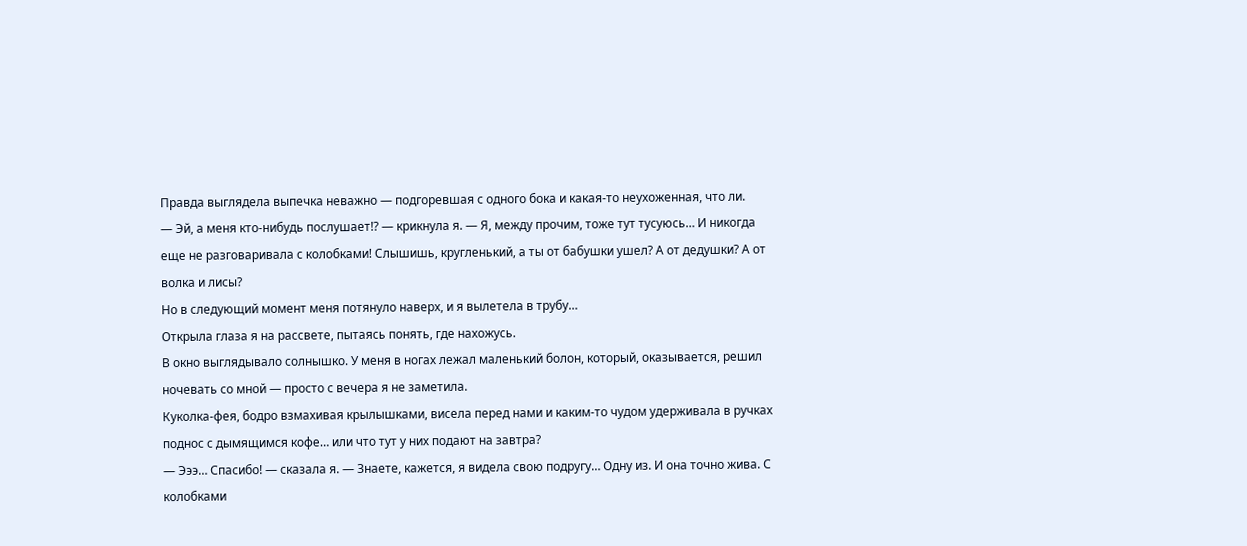Правда выглядела выпечка неважно — подгоревшая с одного бока и какая-то неухоженная, что ли.
— Эй, а меня кто-нибудь послушает!? — крикнула я. — Я, между прочим, тоже тут тусуюсь… И никогда еще не разговаривала с колобками! Слышишь, кругленький, а ты от бабушки ушел? А от дедушки? А от волка и лисы?
Но в следующий момент меня потянуло наверх, и я вылетела в трубу…
Открыла глаза я на рассвете, пытаясь понять, где нахожусь.
В окно выглядывало солнышко. У меня в ногах лежал маленький болон, который, оказывается, решил ночевать со мной — просто с вечера я не заметила.
Куколка-фея, бодро взмахивая крылышками, висела перед нами и каким-то чудом удерживала в ручках поднос с дымящимся кофе… или что тут у них подают на завтра?
— Эээ… Спасибо! — сказала я. — Знаете, кажется, я видела свою подругу… Одну из. И она точно жива. С колобками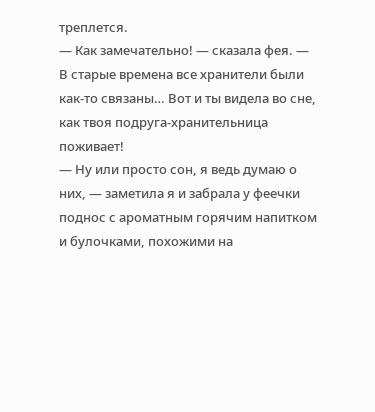треплется.
— Как замечательно! — сказала фея. — В старые времена все хранители были как-то связаны… Вот и ты видела во сне, как твоя подруга-хранительница поживает!
— Ну или просто сон, я ведь думаю о них, — заметила я и забрала у феечки поднос с ароматным горячим напитком и булочками, похожими на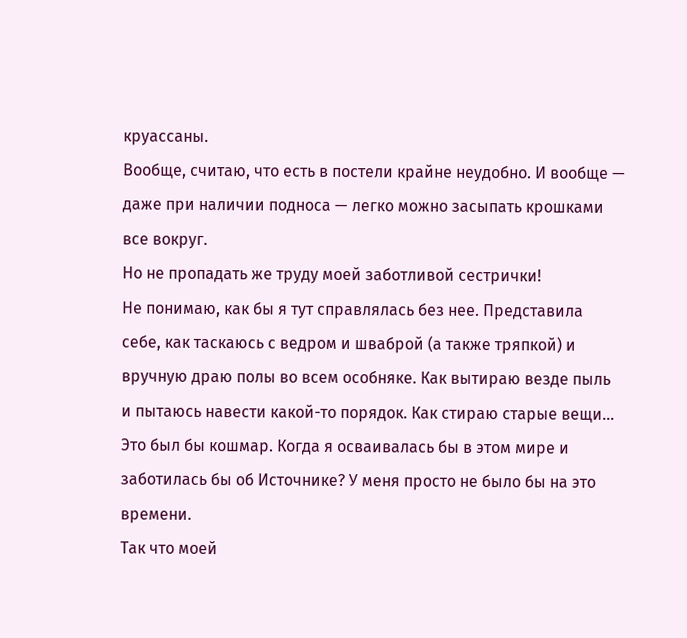круассаны.
Вообще, считаю, что есть в постели крайне неудобно. И вообще — даже при наличии подноса — легко можно засыпать крошками все вокруг.
Но не пропадать же труду моей заботливой сестрички!
Не понимаю, как бы я тут справлялась без нее. Представила себе, как таскаюсь с ведром и шваброй (а также тряпкой) и вручную драю полы во всем особняке. Как вытираю везде пыль и пытаюсь навести какой-то порядок. Как стираю старые вещи… Это был бы кошмар. Когда я осваивалась бы в этом мире и заботилась бы об Источнике? У меня просто не было бы на это времени.
Так что моей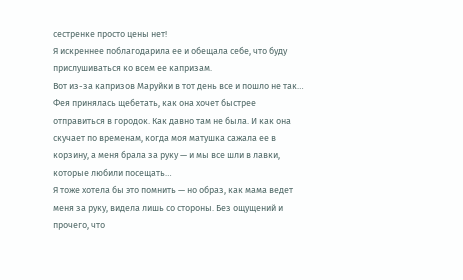сестренке просто цены нет!
Я искреннее поблагодарила ее и обещала себе, что буду прислушиваться ко всем ее капризам.
Вот из-за капризов Маруйки в тот день все и пошло не так…
Фея принялась щебетать, как она хочет быстрее отправиться в городок. Как давно там не была. И как она скучает по временам, когда моя матушка сажала ее в корзину, а меня брала за руку — и мы все шли в лавки, которые любили посещать…
Я тоже хотела бы это помнить — но образ, как мама ведет меня за руку, видела лишь со стороны. Без ощущений и прочего, что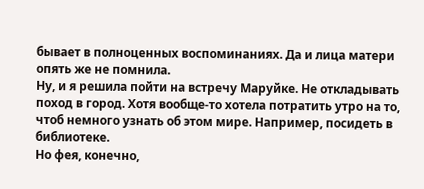бывает в полноценных воспоминаниях. Да и лица матери опять же не помнила.
Ну, и я решила пойти на встречу Маруйке. Не откладывать поход в город. Хотя вообще-то хотела потратить утро на то, чтоб немного узнать об этом мире. Например, посидеть в библиотеке.
Но фея, конечно,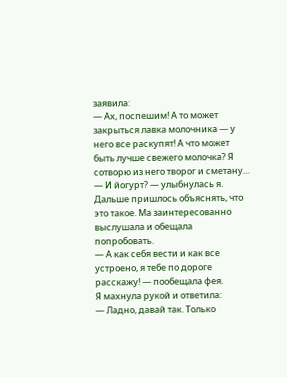заявила:
— Ах, поспешим! А то может закрыться лавка молочника — у него все раскупят! А что может быть лучше свежего молочка? Я сотворю из него творог и сметану…
— И йогурт? — улыбнулась я.
Дальше пришлось объяснять, что это такое. Ма заинтересованно выслушала и обещала попробовать.
— А как себя вести и как все устроено, я тебе по дороге расскажу! — пообещала фея.
Я махнула рукой и ответила:
— Ладно, давай так. Только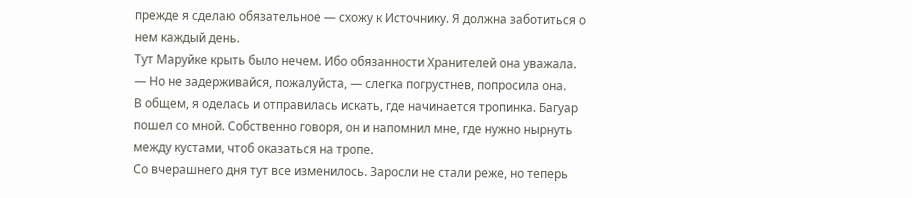прежде я сделаю обязательное — схожу к Источнику. Я должна заботиться о нем каждый день.
Тут Маруйке крыть было нечем. Ибо обязанности Хранителей она уважала.
— Но не задерживайся, пожалуйста, — слегка погрустнев, попросила она.
В общем, я оделась и отправилась искать, где начинается тропинка. Багуар пошел со мной. Собственно говоря, он и напомнил мне, где нужно нырнуть между кустами, чтоб оказаться на тропе.
Со вчерашнего дня тут все изменилось. Заросли не стали реже, но теперь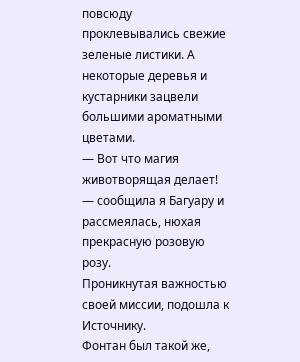повсюду проклевывались свежие зеленые листики. А некоторые деревья и кустарники зацвели большими ароматными цветами.
— Вот что магия животворящая делает! — сообщила я Багуару и рассмеялась, нюхая прекрасную розовую розу.
Проникнутая важностью своей миссии, подошла к Источнику.
Фонтан был такой же,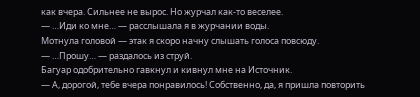как вчера. Сильнее не вырос. Но журчал как-то веселее.
— …Иди ко мне… — расслышала я в журчании воды.
Мотнула головой — этак я скоро начну слышать голоса повсюду.
— …Прошу… — раздалось из струй.
Багуар одобрительно гавкнул и кивнул мне на Источник.
— А, дорогой, тебе вчера понравилось! Собственно, да, я пришла повторить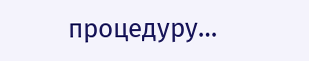процедуру…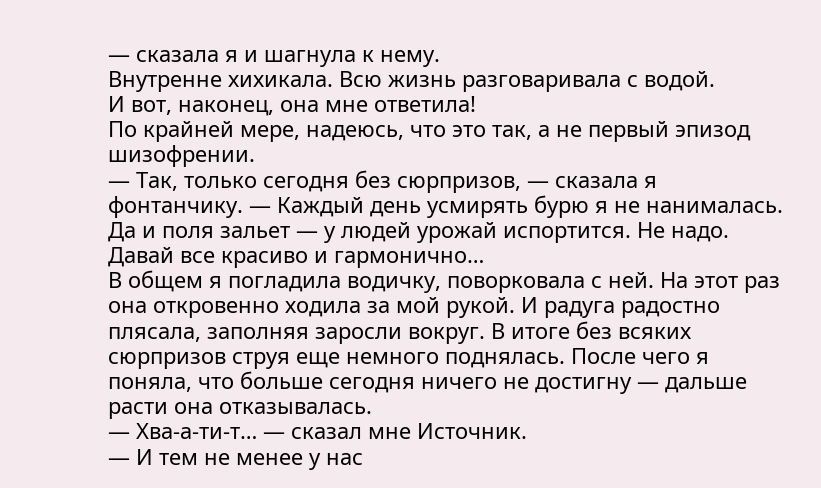— сказала я и шагнула к нему.
Внутренне хихикала. Всю жизнь разговаривала с водой.
И вот, наконец, она мне ответила!
По крайней мере, надеюсь, что это так, а не первый эпизод шизофрении.
— Так, только сегодня без сюрпризов, — сказала я фонтанчику. — Каждый день усмирять бурю я не нанималась. Да и поля зальет — у людей урожай испортится. Не надо. Давай все красиво и гармонично…
В общем я погладила водичку, поворковала с ней. На этот раз она откровенно ходила за мой рукой. И радуга радостно плясала, заполняя заросли вокруг. В итоге без всяких сюрпризов струя еще немного поднялась. После чего я поняла, что больше сегодня ничего не достигну — дальше расти она отказывалась.
— Хва-а-ти-т… — сказал мне Источник.
— И тем не менее у нас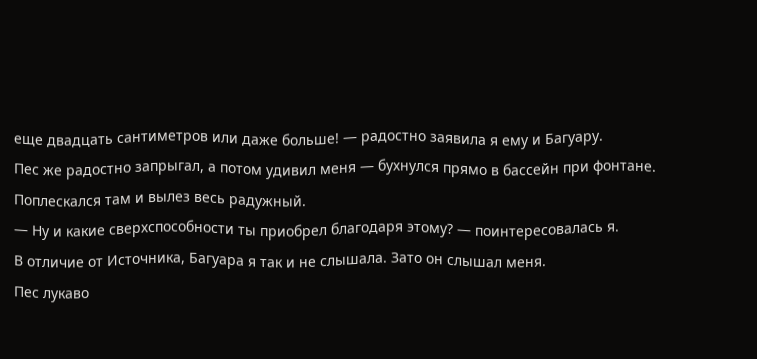еще двадцать сантиметров или даже больше! — радостно заявила я ему и Багуару.
Пес же радостно запрыгал, а потом удивил меня — бухнулся прямо в бассейн при фонтане.
Поплескался там и вылез весь радужный.
— Ну и какие сверхспособности ты приобрел благодаря этому? — поинтересовалась я.
В отличие от Источника, Багуара я так и не слышала. Зато он слышал меня.
Пес лукаво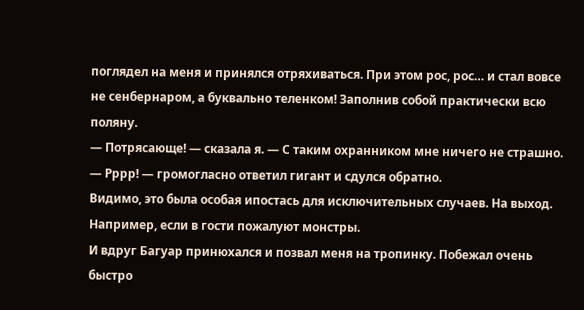поглядел на меня и принялся отряхиваться. При этом рос, рос… и стал вовсе не сенбернаром, а буквально теленком! Заполнив собой практически всю поляну.
— Потрясающе! — сказала я. — С таким охранником мне ничего не страшно.
— Рррр! — громогласно ответил гигант и сдулся обратно.
Видимо, это была особая ипостась для исключительных случаев. На выход. Например, если в гости пожалуют монстры.
И вдруг Багуар принюхался и позвал меня на тропинку. Побежал очень быстро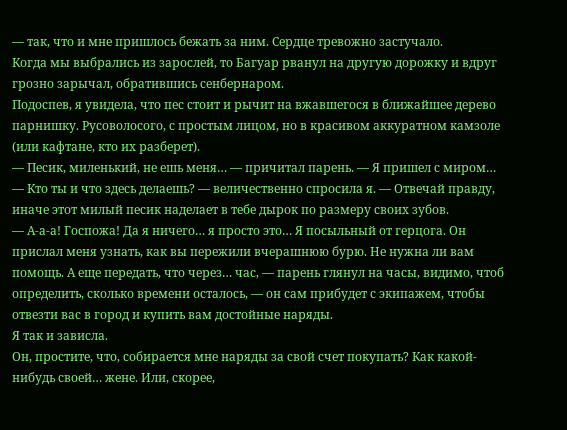— так, что и мне пришлось бежать за ним. Сердце тревожно застучало.
Когда мы выбрались из зарослей, то Багуар рванул на другую дорожку и вдруг грозно зарычал, обратившись сенбернаром.
Подоспев, я увидела, что пес стоит и рычит на вжавшегося в ближайшее дерево парнишку. Русоволосого, с простым лицом, но в красивом аккуратном камзоле (или кафтане, кто их разберет).
— Песик, миленький, не ешь меня… — причитал парень. — Я пришел с миром…
— Кто ты и что здесь делаешь? — величественно спросила я. — Отвечай правду, иначе этот милый песик наделает в тебе дырок по размеру своих зубов.
— А-а-а! Госпожа! Да я ничего… я просто это… Я посыльный от герцога. Он прислал меня узнать, как вы пережили вчерашнюю бурю. Не нужна ли вам помощь. А еще передать, что через… час, — парень глянул на часы, видимо, чтоб определить, сколько времени осталось, — он сам прибудет с экипажем, чтобы отвезти вас в город и купить вам достойные наряды.
Я так и зависла.
Он, простите, что, собирается мне наряды за свой счет покупать? Как какой-нибудь своей… жене. Или, скорее,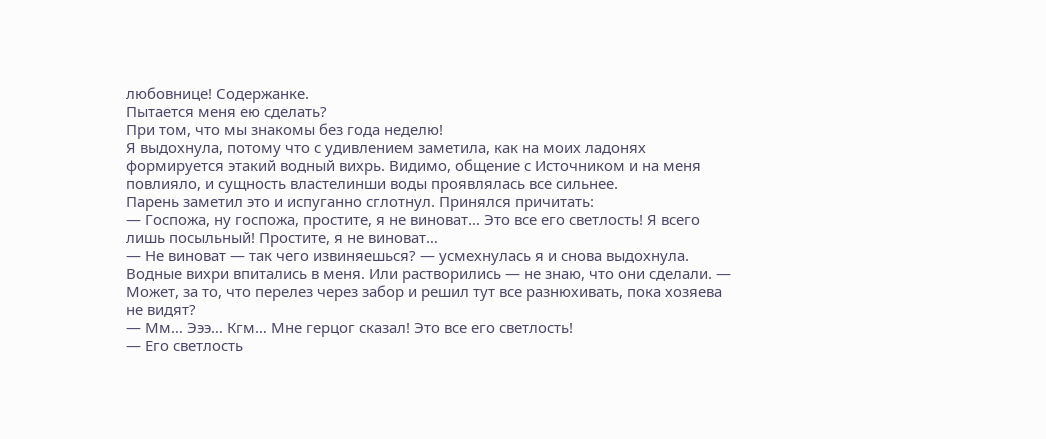любовнице! Содержанке.
Пытается меня ею сделать?
При том, что мы знакомы без года неделю!
Я выдохнула, потому что с удивлением заметила, как на моих ладонях формируется этакий водный вихрь. Видимо, общение с Источником и на меня повлияло, и сущность властелинши воды проявлялась все сильнее.
Парень заметил это и испуганно сглотнул. Принялся причитать:
— Госпожа, ну госпожа, простите, я не виноват… Это все его светлость! Я всего лишь посыльный! Простите, я не виноват…
— Не виноват — так чего извиняешься? — усмехнулась я и снова выдохнула.
Водные вихри впитались в меня. Или растворились — не знаю, что они сделали. — Может, за то, что перелез через забор и решил тут все разнюхивать, пока хозяева не видят?
— Мм… Эээ… Кгм… Мне герцог сказал! Это все его светлость!
— Его светлость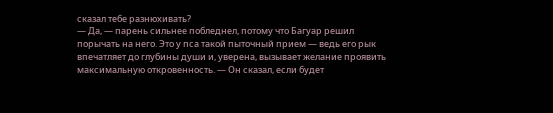сказал тебе разнюхивать?
— Да, — парень сильнее побледнел, потому что Багуар решил порычать на него. Это у пса такой пыточный прием — ведь его рык впечатляет до глубины души и, уверена, вызывает желание проявить максимальную откровенность. — Он сказал, если будет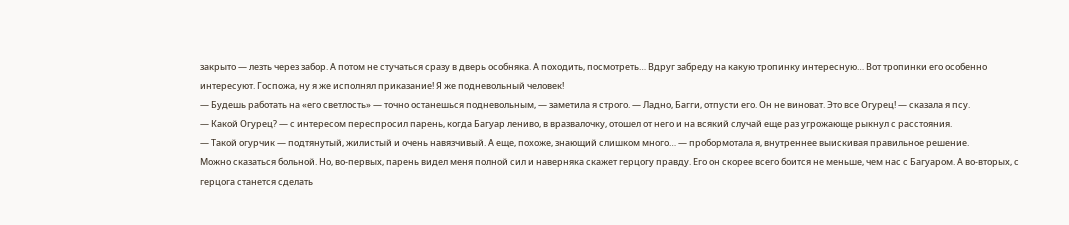закрыто — лезть через забор. А потом не стучаться сразу в дверь особняка. А походить, посмотреть… Вдруг забреду на какую тропинку интересную… Вот тропинки его особенно интересуют. Госпожа, ну я же исполнял приказание! Я же подневольный человек!
— Будешь работать на «его светлость» — точно останешься подневольным, — заметила я строго. — Ладно, Багги, отпусти его. Он не виноват. Это все Огурец! — сказала я псу.
— Какой Огурец? — с интересом переспросил парень, когда Багуар лениво, в вразвалочку, отошел от него и на всякий случай еще раз угрожающе рыкнул с расстояния.
— Такой огурчик — подтянутый, жилистый и очень навязчивый. А еще, похоже, знающий слишком много… — пробормотала я, внутреннее выискивая правильное решение.
Можно сказаться больной. Но, во-первых, парень видел меня полной сил и наверняка скажет герцогу правду. Его он скорее всего боится не меньше, чем нас с Багуаром. А во-вторых, с герцога станется сделать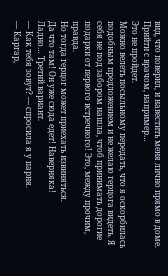вид, что поверил, и навестить меня лично прямо в доме. Прийти с врачом, например…
Это не пройдет.
Можно велеть посыльному передать, что я оскорбилась подобным предложением и не желаю герцога видеть. Я себя не под забором нашла, чтоб принимать дорогие подарки от первого встречного! Это, между прочим, правда.
Но тогда герцог может приехать извиняться.
Да что там! Он уже сюда едет! Наверняка!
Ладно… Третий вариант.
— Как тебя зовут? — спросила я у парня.
— Каргар,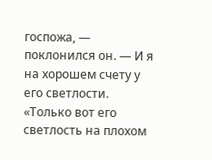госпожа, — поклонился он. — И я на хорошем счету у его светлости.
«Только вот его светлость на плохом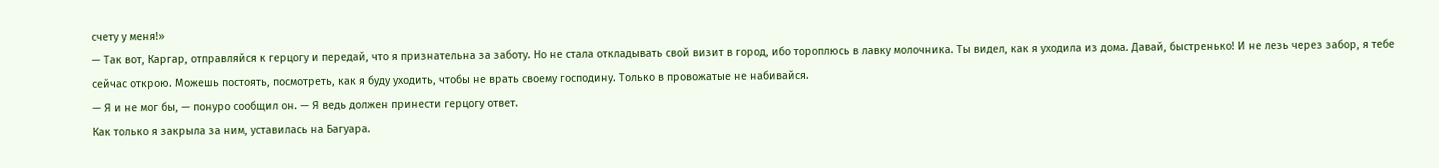счету у меня!»
— Так вот, Каргар, отправляйся к герцогу и передай, что я признательна за заботу. Но не стала откладывать свой визит в город, ибо тороплюсь в лавку молочника. Ты видел, как я уходила из дома. Давай, быстренько! И не лезь через забор, я тебе сейчас открою. Можешь постоять, посмотреть, как я буду уходить, чтобы не врать своему господину. Только в провожатые не набивайся.
— Я и не мог бы, — понуро сообщил он. — Я ведь должен принести герцогу ответ.
Как только я закрыла за ним, уставилась на Багуара.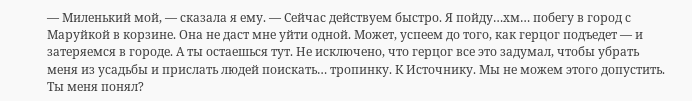— Миленький мой, — сказала я ему. — Сейчас действуем быстро. Я пойду…хм… побегу в город с Маруйкой в корзине. Она не даст мне уйти одной. Может, успеем до того, как герцог подъедет — и затеряемся в городе. А ты остаешься тут. Не исключено, что герцог все это задумал, чтобы убрать меня из усадьбы и прислать людей поискать… тропинку. К Источнику. Мы не можем этого допустить. Ты меня понял?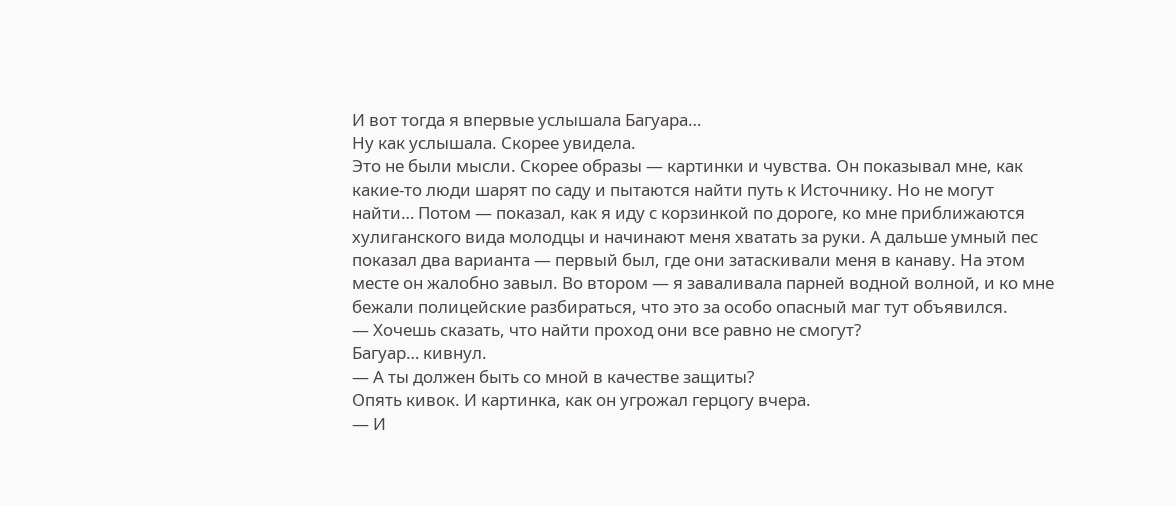И вот тогда я впервые услышала Багуара…
Ну как услышала. Скорее увидела.
Это не были мысли. Скорее образы — картинки и чувства. Он показывал мне, как какие-то люди шарят по саду и пытаются найти путь к Источнику. Но не могут найти… Потом — показал, как я иду с корзинкой по дороге, ко мне приближаются хулиганского вида молодцы и начинают меня хватать за руки. А дальше умный пес показал два варианта — первый был, где они затаскивали меня в канаву. На этом месте он жалобно завыл. Во втором — я заваливала парней водной волной, и ко мне бежали полицейские разбираться, что это за особо опасный маг тут объявился.
— Хочешь сказать, что найти проход они все равно не смогут?
Багуар… кивнул.
— А ты должен быть со мной в качестве защиты?
Опять кивок. И картинка, как он угрожал герцогу вчера.
— И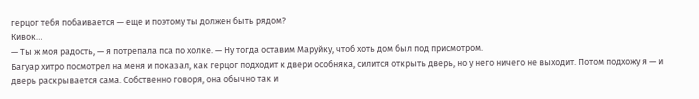герцог тебя побаивается — еще и поэтому ты должен быть рядом?
Кивок…
— Ты ж моя радость, — я потрепала пса по холке. — Ну тогда оставим Маруйку, чтоб хоть дом был под присмотром.
Багуар хитро посмотрел на меня и показал, как герцог подходит к двери особняка, силится открыть дверь, но у него ничего не выходит. Потом подхожу я — и дверь раскрывается сама. Собственно говоря, она обычно так и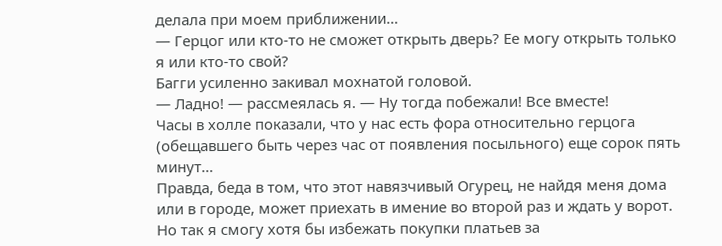делала при моем приближении…
— Герцог или кто-то не сможет открыть дверь? Ее могу открыть только я или кто-то свой?
Багги усиленно закивал мохнатой головой.
— Ладно! — рассмеялась я. — Ну тогда побежали! Все вместе!
Часы в холле показали, что у нас есть фора относительно герцога (обещавшего быть через час от появления посыльного) еще сорок пять минут…
Правда, беда в том, что этот навязчивый Огурец, не найдя меня дома или в городе, может приехать в имение во второй раз и ждать у ворот. Но так я смогу хотя бы избежать покупки платьев за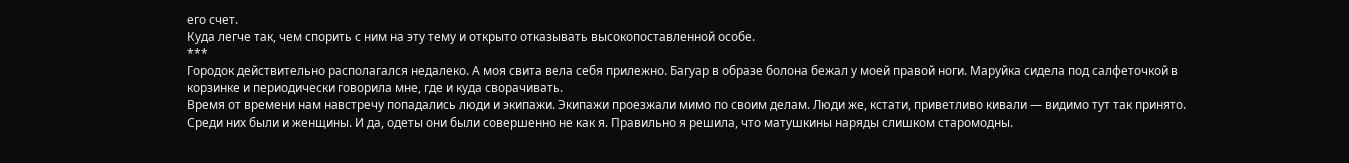его счет.
Куда легче так, чем спорить с ним на эту тему и открыто отказывать высокопоставленной особе.
***
Городок действительно располагался недалеко. А моя свита вела себя прилежно. Багуар в образе болона бежал у моей правой ноги. Маруйка сидела под салфеточкой в корзинке и периодически говорила мне, где и куда сворачивать.
Время от времени нам навстречу попадались люди и экипажи. Экипажи проезжали мимо по своим делам. Люди же, кстати, приветливо кивали — видимо тут так принято. Среди них были и женщины. И да, одеты они были совершенно не как я. Правильно я решила, что матушкины наряды слишком старомодны.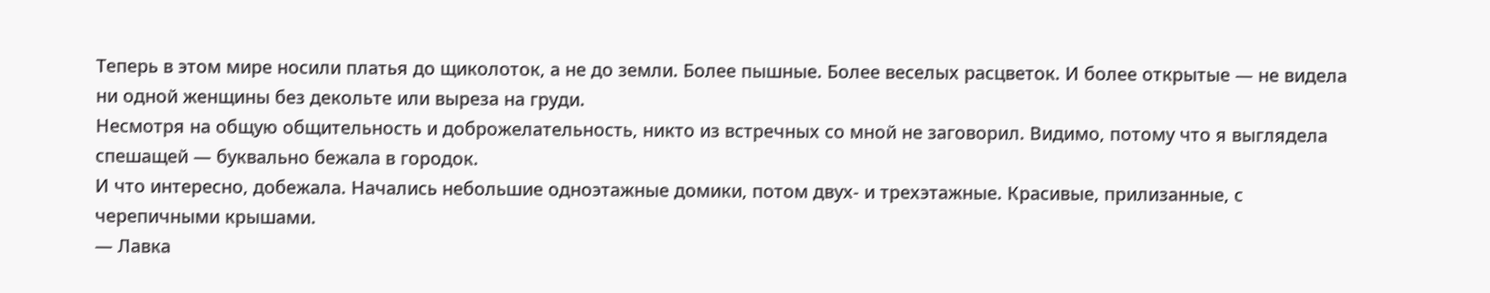Теперь в этом мире носили платья до щиколоток, а не до земли. Более пышные. Более веселых расцветок. И более открытые — не видела ни одной женщины без декольте или выреза на груди.
Несмотря на общую общительность и доброжелательность, никто из встречных со мной не заговорил. Видимо, потому что я выглядела спешащей — буквально бежала в городок.
И что интересно, добежала. Начались небольшие одноэтажные домики, потом двух- и трехэтажные. Красивые, прилизанные, с черепичными крышами.
— Лавка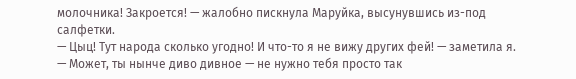молочника! Закроется! — жалобно пискнула Маруйка, высунувшись из-под салфетки.
— Цыц! Тут народа сколько угодно! И что-то я не вижу других фей! — заметила я. — Может, ты нынче диво дивное — не нужно тебя просто так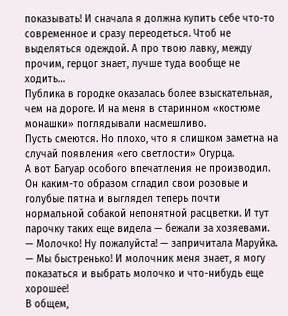показывать! И сначала я должна купить себе что-то современное и сразу переодеться. Чтоб не выделяться одеждой. А про твою лавку, между прочим, герцог знает, лучше туда вообще не ходить…
Публика в городке оказалась более взыскательная, чем на дороге. И на меня в старинном «костюме монашки» поглядывали насмешливо.
Пусть смеются. Но плохо, что я слишком заметна на случай появления «его светлости» Огурца.
А вот Багуар особого впечатления не производил. Он каким-то образом сгладил свои розовые и голубые пятна и выглядел теперь почти нормальной собакой непонятной расцветки. И тут парочку таких еще видела — бежали за хозяевами.
— Молочко! Ну пожалуйста! — запричитала Маруйка. — Мы быстренько! И молочник меня знает, я могу показаться и выбрать молочко и что-нибудь еще хорошее!
В общем,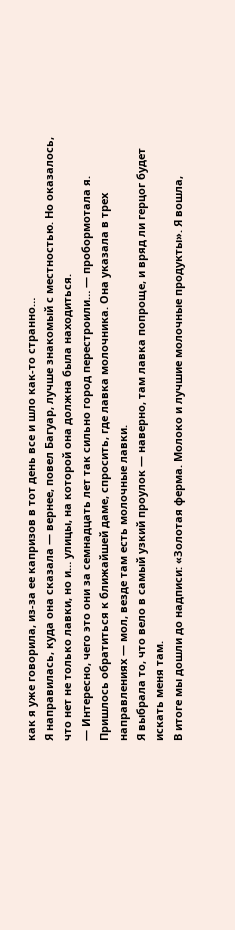как я уже говорила, из-за ее капризов в тот день все и шло как-то странно…
Я направилась, куда она сказала — вернее, повел Багуар, лучше знакомый с местностью. Но оказалось, что нет не только лавки, но и… улицы, на которой она должна была находиться.
— Интересно, чего это они за семнадцать лет так сильно город перестроили… — пробормотала я.
Пришлось обратиться к ближайшей даме, спросить, где лавка молочника. Она указала в трех направлениях — мол, везде там есть молочные лавки.
Я выбрала то, что вело в самый узкий проулок — наверно, там лавка попроще, и вряд ли герцог будет искать меня там.
В итоге мы дошли до надписи: «Золотая ферма. Молоко и лучшие молочные продукты». Я вошла,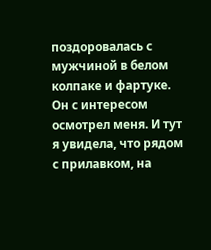поздоровалась с мужчиной в белом колпаке и фартуке. Он с интересом осмотрел меня. И тут я увидела, что рядом с прилавком, на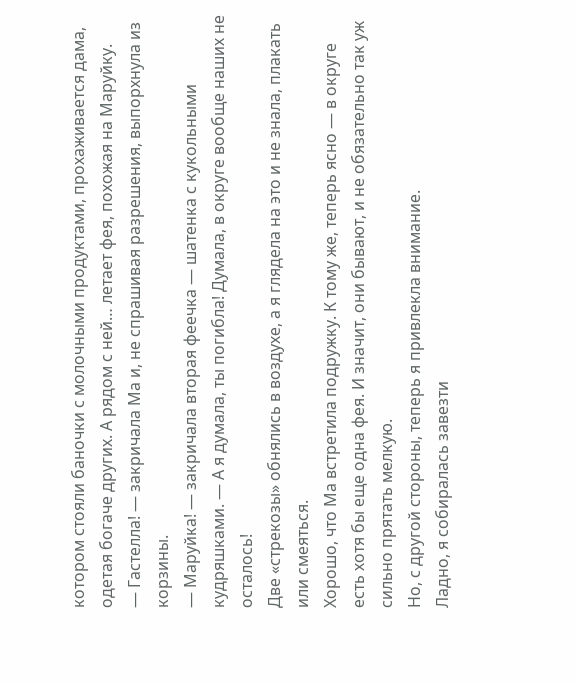котором стояли баночки с молочными продуктами, прохаживается дама, одетая богаче других. А рядом с ней… летает фея, похожая на Маруйку.
— Гастелла! — закричала Ма и, не спрашивая разрешения, выпорхнула из корзины.
— Маруйка! — закричала вторая феечка — шатенка с кукольными кудряшками. — А я думала, ты погибла! Думала, в округе вообще наших не осталось!
Две «стрекозы» обнялись в воздухе, а я глядела на это и не знала, плакать или смеяться.
Хорошо, что Ма встретила подружку. К тому же, теперь ясно — в округе есть хотя бы еще одна фея. И значит, они бывают, и не обязательно так уж сильно прятать мелкую.
Но, с другой стороны, теперь я привлекла внимание.
Ладно, я собиралась завезти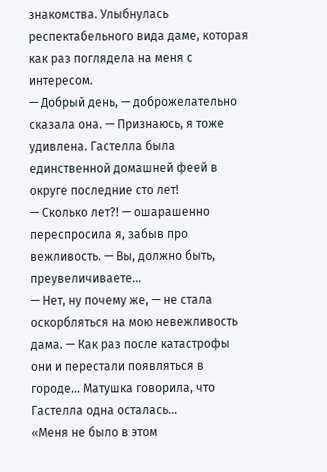знакомства. Улыбнулась респектабельного вида даме, которая как раз поглядела на меня с интересом.
— Добрый день, — доброжелательно сказала она. — Признаюсь, я тоже удивлена. Гастелла была единственной домашней феей в округе последние сто лет!
— Сколько лет?! — ошарашенно переспросила я, забыв про вежливость. — Вы, должно быть, преувеличиваете…
— Нет, ну почему же, — не стала оскорбляться на мою невежливость дама. — Как раз после катастрофы они и перестали появляться в городе… Матушка говорила, что Гастелла одна осталась…
«Меня не было в этом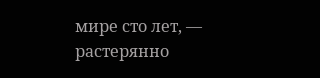мире сто лет, — растерянно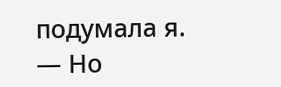подумала я. — Но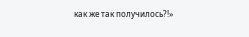как же так получилось?!»